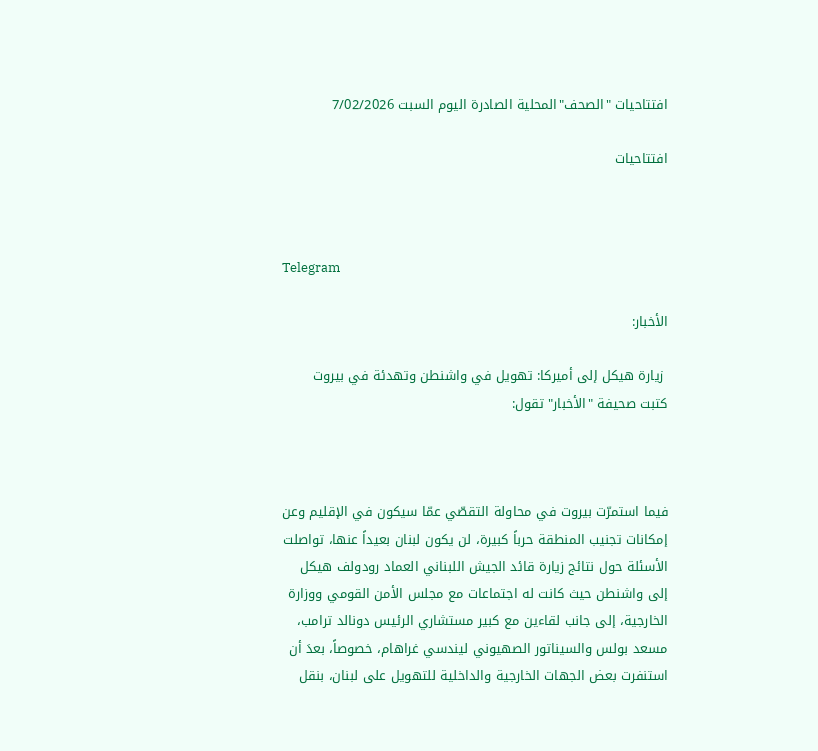افتتاحيات "الصحف"المحلية الصادرة اليوم السبت 7/02/2026

افتتاحيات



Telegram

الأخبار:

 زيارة هيكل إلى أميركا: تهويل في واشنطن وتهدئة في بيروت
كتبت صحيفة "الأخبار" تقول:



فيما استمرّت بيروت في محاولة التقصّي عمّا سيكون في الإقليم وعن إمكانات تجنيب المنطقة حرباً كبيرة، لن يكون لبنان بعيداً عنها، تواصلت الأسئلة حول نتائج زيارة قائد الجيش اللبناني العماد رودولف هيكل إلى واشنطن حيث كانت له اجتماعات مع مجلس الأمن القومي ووزارة الخارجية، إلى جانب لقاءين مع كبير مستشاري الرئيس دونالد ترامب، مسعد بولس والسيناتور الصهيوني ليندسي غراهام، خصوصاً، بعدَ أن استنفرت بعض الجهات الخارجية والداخلية للتهويل على لبنان، بنقل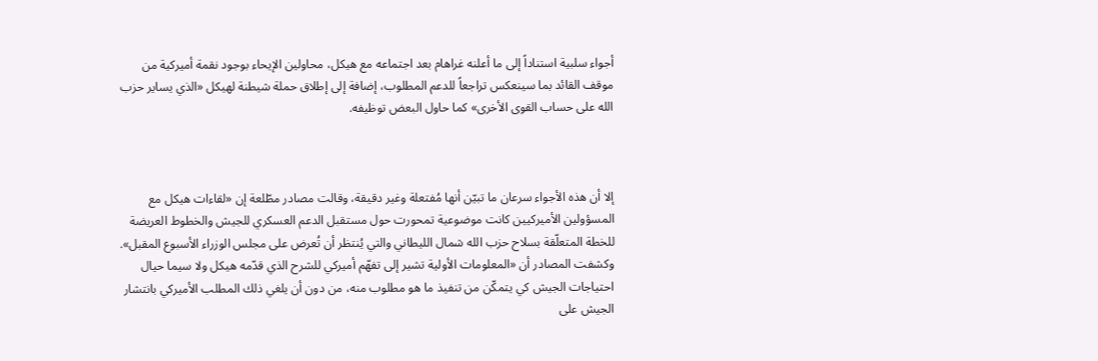أجواء سلبية استناداً إلى ما أعلنه غراهام بعد اجتماعه مع هيكل، محاولين الإيحاء بوجود نقمة أميركية من موقف القائد بما سينعكس تراجعاً للدعم المطلوب، إضافة إلى إطلاق حملة شيطنة لهيكل «الذي يساير حزب الله على حساب القوى الأخرى» كما حاول البعض توظيفه.



إلا أن هذه الأجواء سرعان ما تبيّن أنها مُفتعلة وغير دقيقة، وقالت مصادر مطّلعة إن «لقاءات هيكل مع المسؤولين الأميركيين كانت موضوعية تمحورت حول مستقبل الدعم العسكري للجيش والخطوط العريضة للخطة المتعلّقة بسلاح حزب الله شمال الليطاني والتي يُنتظر أن تُعرض على مجلس الوزراء الأسبوع المقبل». وكشفت المصادر أن «المعلومات الأولية تشير إلى تفهّم أميركي للشرح الذي قدّمه هيكل ولا سيما حيال احتياجات الجيش كي يتمكّن من تنفيذ ما هو مطلوب منه، من دون أن يلغي ذلك المطلب الأميركي بانتشار الجيش على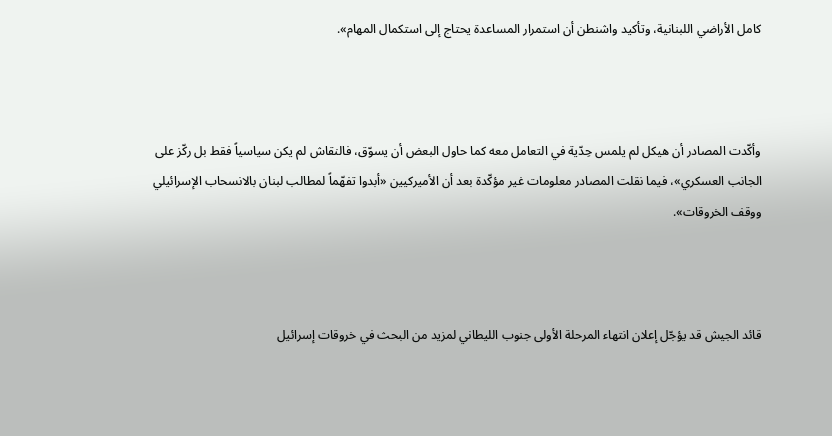كامل الأراضي اللبنانية، وتأكيد واشنطن أن استمرار المساعدة يحتاج إلى استكمال المهام».



وأكّدت المصادر أن هيكل لم يلمس حِدّية في التعامل معه كما حاول البعض أن يسوّق، فالنقاش لم يكن سياسياً فقط بل ركّز على الجانب العسكري»، فيما نقلت المصادر معلومات غير مؤكّدة بعد أن الأميركيين «أبدوا تفهّماً لمطالب لبنان بالانسحاب الإسرائيلي ووقف الخروقات».



قائد الجيش قد يؤجّل إعلان انتهاء المرحلة الأولى جنوب الليطاني لمزيد من البحث في خروقات إسرائيل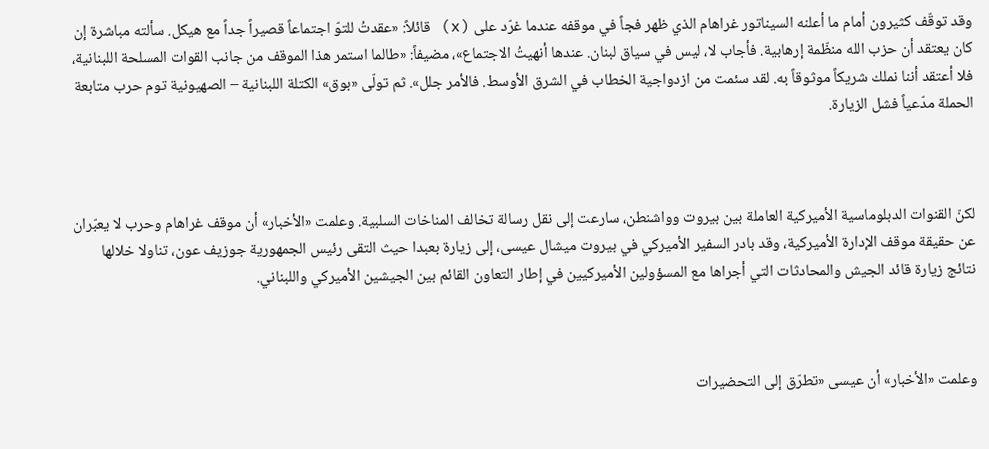وقد توقّف كثيرون أمام ما أعلنه السيناتور غراهام الذي ظهر فجاً في موقفه عندما غرّد على (x) قائلاً: «عقدتُ للتوّ اجتماعاً قصيراً جداً مع هيكل. سألته مباشرة إن كان يعتقد أن حزب الله منظّمة إرهابية. فأجاب لا، ليس في سياق لبنان. عندها أنهيتُ الاجتماع»، مضيفاً: «طالما استمر هذا الموقف من جانب القوات المسلحة اللبنانية، فلا أعتقد أننا نملك شريكاً موثوقاً به. لقد سئمت من ازدواجية الخطاب في الشرق الأوسط. فالأمر جلل». ثم تولّى «بوق» الكتلة اللبنانية – الصهيونية توم حرب متابعة الحملة مدّعياً فشل الزيارة.



لكنّ القنوات الدبلوماسية الأميركية العاملة بين بيروت وواشنطن، سارعت إلى نقل رسالة تخالف المناخات السلبية. وعلمت «الأخبار» أن موقف غراهام وحرب لا يعبّران عن حقيقة موقف الإدارة الأميركية، وقد بادر السفير الأميركي في بيروت ميشال عيسى، إلى زيارة بعبدا حيث التقى رئيس الجمهورية جوزيف عون، تناولا خلالها نتائج زيارة قائد الجيش والمحادثات التي أجراها مع المسؤولين الأميركيين في إطار التعاون القائم بين الجيشين الأميركي واللبناني.



وعلمت «الأخبار» أن عيسى «تطرّق إلى التحضيرات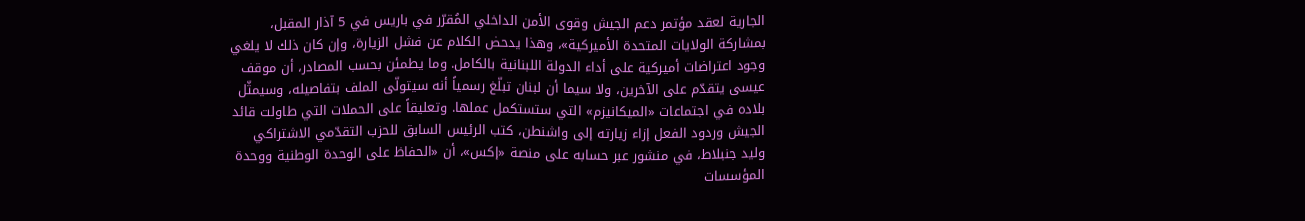الجارية لعقد مؤتمر دعم الجيش وقوى الأمن الداخلي المُقرّر في باريس في 5 آذار المقبل، بمشاركة الولايات المتحدة الأميركية»، وهذا يدحض الكلام عن فشل الزيارة، وإن كان ذلك لا يلغي وجود اعتراضات أميركية على أداء الدولة اللبنانية بالكامل. وما يطمئن بحسب المصادر، أن موقف عيسى يتقدّم على الآخرين، ولا سيما أن لبنان تبلّغ رسمياً أنه سيتولّى الملف بتفاصيله، وسيمثّل بلاده في اجتماعات «الميكانيزم» التي ستستكمل عملها. وتعليقاً على الحملات التي طاولت قائد الجيش وردود الفعل إزاء زيارته إلى واشنطن، كتب الرئيس السابق للحزب التقدّمي الاشتراكي وليد جنبلاط، في منشور عبر حسابه على منصة «إكس»، أن «الحفاظ على الوحدة الوطنية ووحدة المؤسسات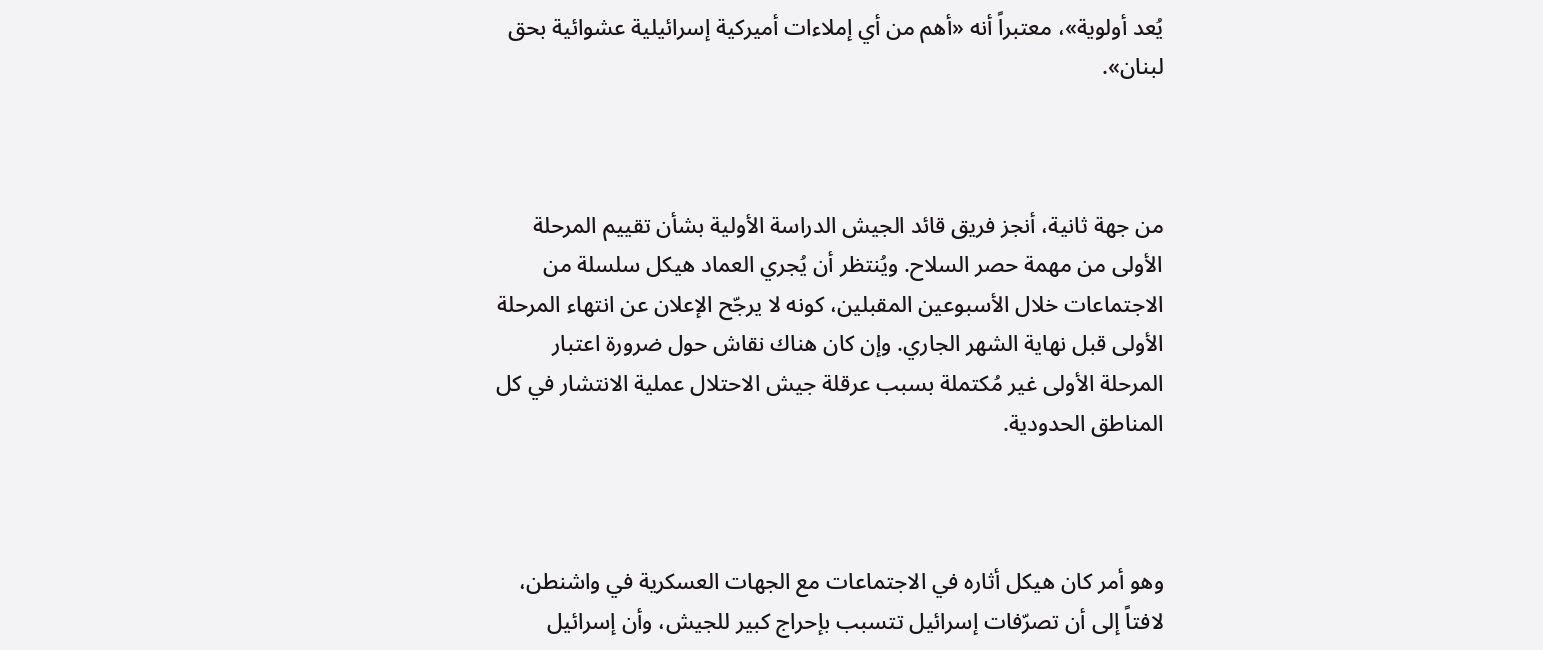يُعد أولوية»، معتبراً أنه «أهم من أي إملاءات أميركية إسرائيلية عشوائية بحق لبنان».



من جهة ثانية، أنجز فريق قائد الجيش الدراسة الأولية بشأن تقييم المرحلة الأولى من مهمة حصر السلاح. ويُنتظر أن يُجري العماد هيكل سلسلة من الاجتماعات خلال الأسبوعين المقبلين، كونه لا يرجّح الإعلان عن انتهاء المرحلة الأولى قبل نهاية الشهر الجاري. وإن كان هناك نقاش حول ضرورة اعتبار المرحلة الأولى غير مُكتملة بسبب عرقلة جيش الاحتلال عملية الانتشار في كل المناطق الحدودية.



وهو أمر كان هيكل أثاره في الاجتماعات مع الجهات العسكرية في واشنطن، لافتاً إلى أن تصرّفات إسرائيل تتسبب بإحراج كبير للجيش، وأن إسرائيل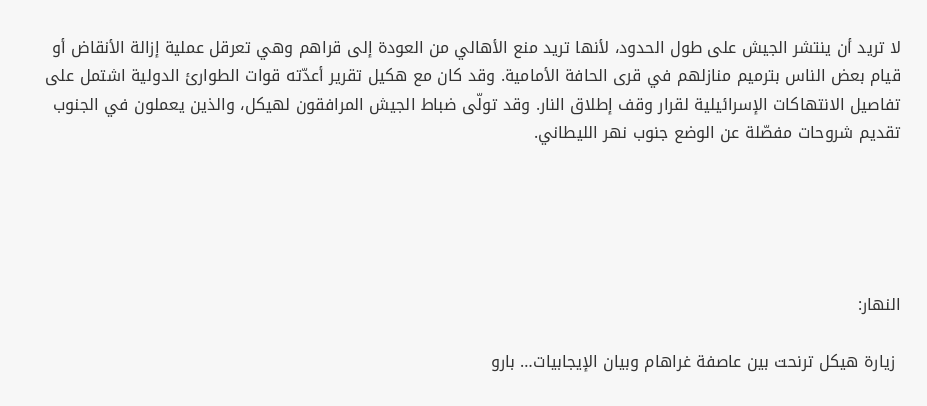لا تريد أن ينتشر الجيش على طول الحدود، لأنها تريد منع الأهالي من العودة إلى قراهم وهي تعرقل عملية إزالة الأنقاض أو قيام بعض الناس بترميم منازلهم في قرى الحافة الأمامية. وقد كان مع هكيل تقرير أعدّته قوات الطوارئ الدولية اشتمل على تفاصيل الانتهاكات الإسرائيلية لقرار وقف إطلاق النار. وقد تولّى ضباط الجيش المرافقون لهيكل، والذين يعملون في الجنوب تقديم شروحات مفصّلة عن الوضع جنوب نهر الليطاني.





النهار:

 زيارة هيكل ترنحت بين عاصفة غراهام وبيان الإيجابيات… بارو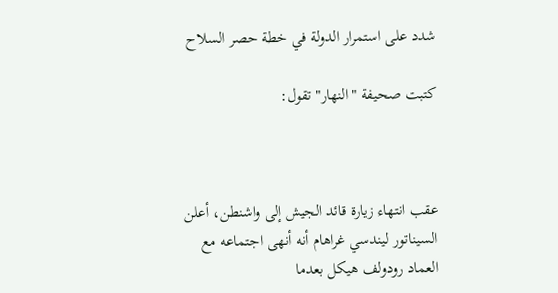شدد على استمرار الدولة في خطة حصر السلاح

كتبت صحيفة "النهار" تقول:



عقب انتهاء زيارة قائد الجيش إلى واشنطن، أعلن السيناتور ليندسي غراهام أنه أنهى اجتماعه مع العماد رودولف هيكل بعدما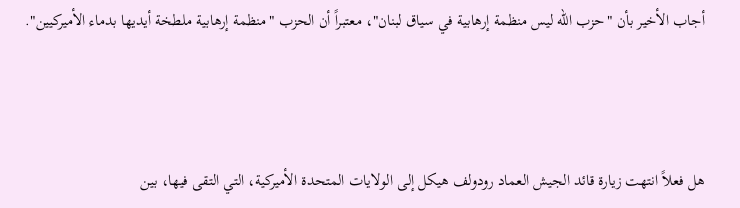أجاب الأخير بأن "حزب الله ليس منظمة إرهابية في سياق لبنان"، معتبراً أن الحزب "منظمة إرهابية ملطخة أيديها بدماء الأميركيين".



هل فعلاً انتهت زيارة قائد الجيش العماد رودولف هيكل إلى الولايات المتحدة الأميركية، التي التقى فيها، بين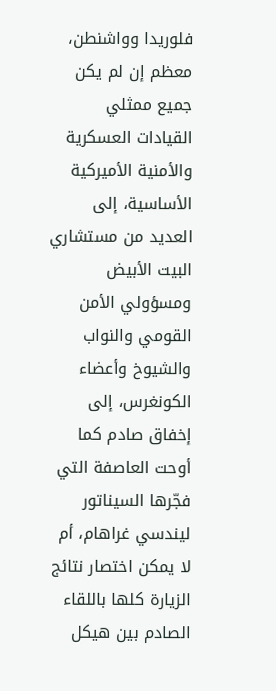فلوريدا وواشنطن، معظم إن لم يكن جميع ممثلي القيادات العسكرية والأمنية الأميركية الأساسية، إلى العديد من مستشاري البيت الأبيض ومسؤولي الأمن القومي والنواب والشيوخ وأعضاء الكونغرس، إلى إخفاق صادم كما أوحت العاصفة التي فجّرها السيناتور ليندسي غراهام، أم لا يمكن اختصار نتائج الزيارة كلها باللقاء الصادم بين هيكل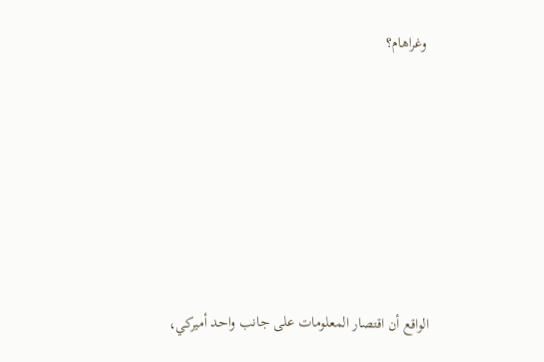وغراهام؟







الواقع أن اقتصار المعلومات على جانب واحد أميركي،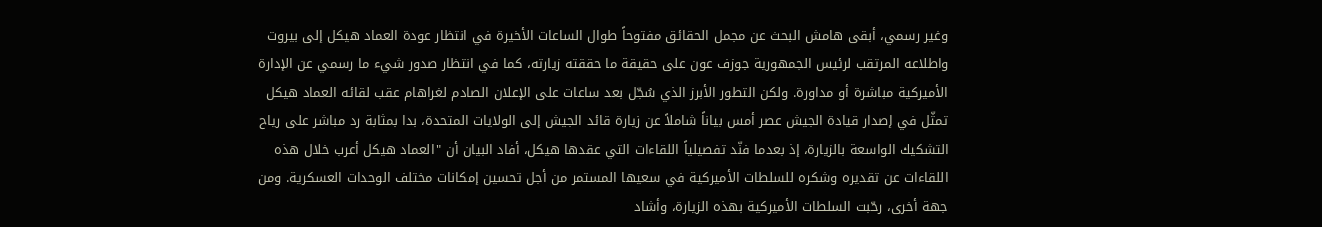وغير رسمي، أبقى هامش البحث عن مجمل الحقائق مفتوحاً طوال الساعات الأخيرة في انتظار عودة العماد هيكل إلى بيروت واطلاعه المرتقب لرئيس الجمهورية جوزف عون على حقيقة ما حققته زيارته، كما في انتظار صدور شيء ما رسمي عن الإدارة الأميركية مباشرة أو مداورة. ولكن التطور الأبرز الذي سُجّل بعد ساعات على الإعلان الصادم لغراهام عقب لقائه العماد هيكل تمثّل في إصدار قيادة الجيش عصر أمس بياناً شاملاً عن زيارة قائد الجيش إلى الولايات المتحدة، بدا بمثابة رد مباشر على رياح التشكيك الواسعة بالزيارة، إذ بعدما فنّد تفصيلياً اللقاءات التي عقدها هيكل، أفاد البيان أن "العماد هيكل أعرب خلال هذه اللقاءات عن تقديره وشكره للسلطات الأميركية في سعيها المستمر من أجل تحسين إمكانات مختلف الوحدات العسكرية. ومن جهة أخرى، رحّبت السلطات الأميركية بهذه الزيارة، وأشاد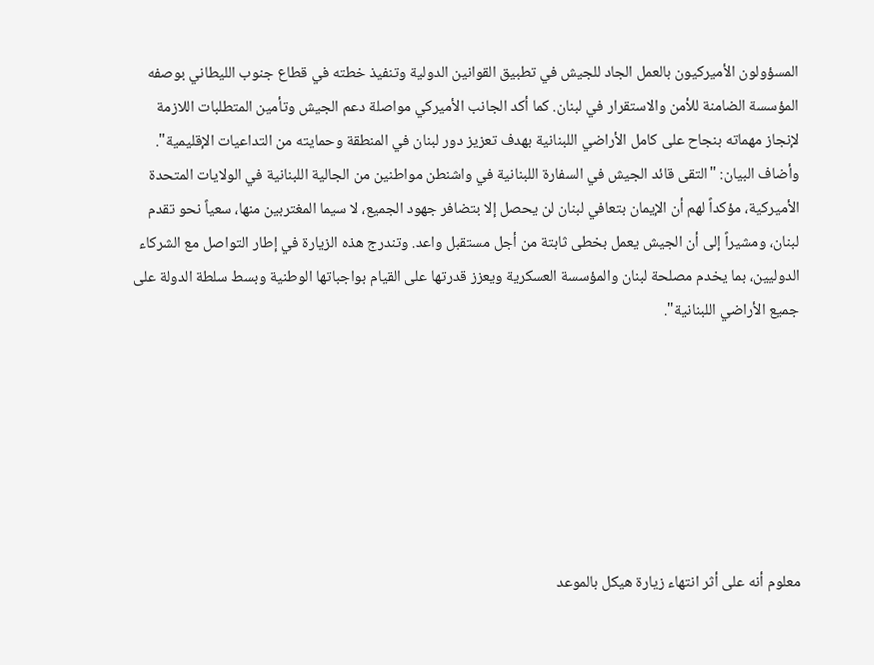المسؤولون الأميركيون بالعمل الجاد للجيش في تطبيق القوانين الدولية وتنفيذ خطته في قطاع جنوب الليطاني بوصفه المؤسسة الضامنة للأمن والاستقرار في لبنان. كما أكد الجانب الأميركي مواصلة دعم الجيش وتأمين المتطلبات اللازمة لإنجاز مهماته بنجاح على كامل الأراضي اللبنانية بهدف تعزيز دور لبنان في المنطقة وحمايته من التداعيات الإقليمية". وأضاف البيان: "التقى قائد الجيش في السفارة اللبنانية في واشنطن مواطنين من الجالية اللبنانية في الولايات المتحدة الأميركية، مؤكداً لهم أن الإيمان بتعافي لبنان لن يحصل إلا بتضافر جهود الجميع، لا سيما المغتربين منها، سعياً نحو تقدم لبنان، ومشيراً إلى أن الجيش يعمل بخطى ثابتة من أجل مستقبل واعد. وتندرج هذه الزيارة في إطار التواصل مع الشركاء الدوليين، بما يخدم مصلحة لبنان والمؤسسة العسكرية ويعزز قدرتها على القيام بواجباتها الوطنية وبسط سلطة الدولة على جميع الأراضي اللبنانية".







معلوم أنه على أثر انتهاء زيارة هيكل بالموعد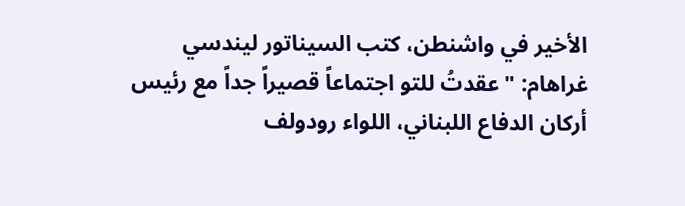الأخير في واشنطن، كتب السيناتور ليندسي غراهام: "عقدتُ للتو اجتماعاً قصيراً جداً مع رئيس أركان الدفاع اللبناني، اللواء رودولف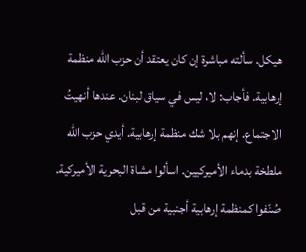هيكل. سألته مباشرة إن كان يعتقد أن حزب الله منظمة إرهابية. فأجاب: لا، ليس في سياق لبنان. عندها أنهيتُ الاجتماع. إنهم بلا شك منظمة إرهابية. أيدي حزب الله ملطخة بدماء الأميركيين. اسألوا مشاة البحرية الأميركية. صُنّفوا كمنظمة إرهابية أجنبية من قبل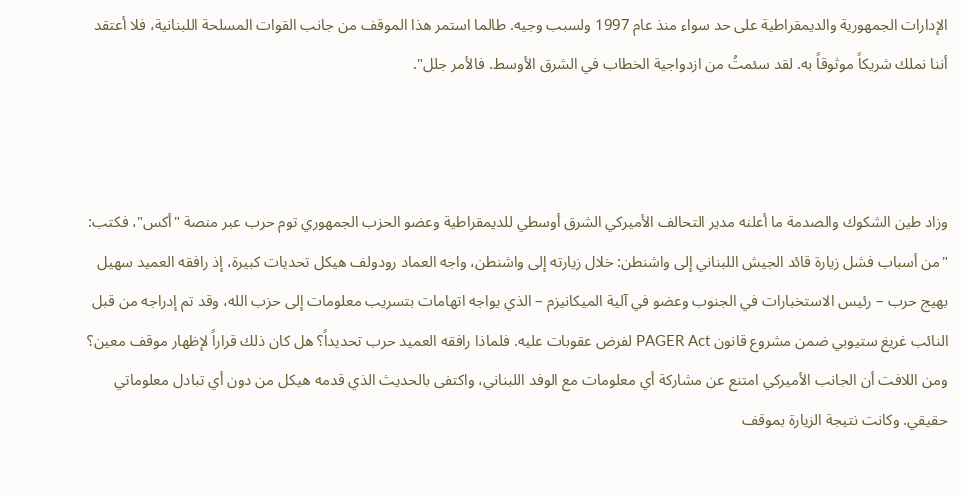الإدارات الجمهورية والديمقراطية على حد سواء منذ عام 1997 ولسبب وجيه. طالما استمر هذا الموقف من جانب القوات المسلحة اللبنانية، فلا أعتقد أننا نملك شريكاً موثوقاً به. لقد سئمتُ من ازدواجية الخطاب في الشرق الأوسط. فالأمر جلل".



وزاد طين الشكوك والصدمة ما أعلنه مدير التحالف الأميركي الشرق أوسطي للديمقراطية وعضو الحزب الجمهوري توم حرب عبر منصة "أكس"، فكتب: "من أسباب فشل زيارة قائد الجيش اللبناني إلى واشنطن: خلال زيارته إلى واشنطن، واجه العماد رودولف هيكل تحديات كبيرة، إذ رافقه العميد سهيل بهيج حرب – رئيس الاستخبارات في الجنوب وعضو في آلية الميكانيزم – الذي يواجه اتهامات بتسريب معلومات إلى حزب الله، وقد تم إدراجه من قبل النائب غريغ ستيوبي ضمن مشروع قانون PAGER Act لفرض عقوبات عليه. فلماذا رافقه العميد حرب تحديداً؟ هل كان ذلك قراراً لإظهار موقف معين؟ ومن اللافت أن الجانب الأميركي امتنع عن مشاركة أي معلومات مع الوفد اللبناني، واكتفى بالحديث الذي قدمه هيكل من دون أي تبادل معلوماتي حقيقي. وكانت نتيجة الزيارة بموقف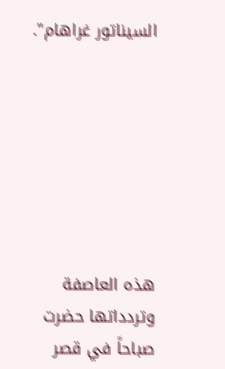السيناتور غراهام".







هذه العاصفة وتردداتها حضرت صباحاً في قصر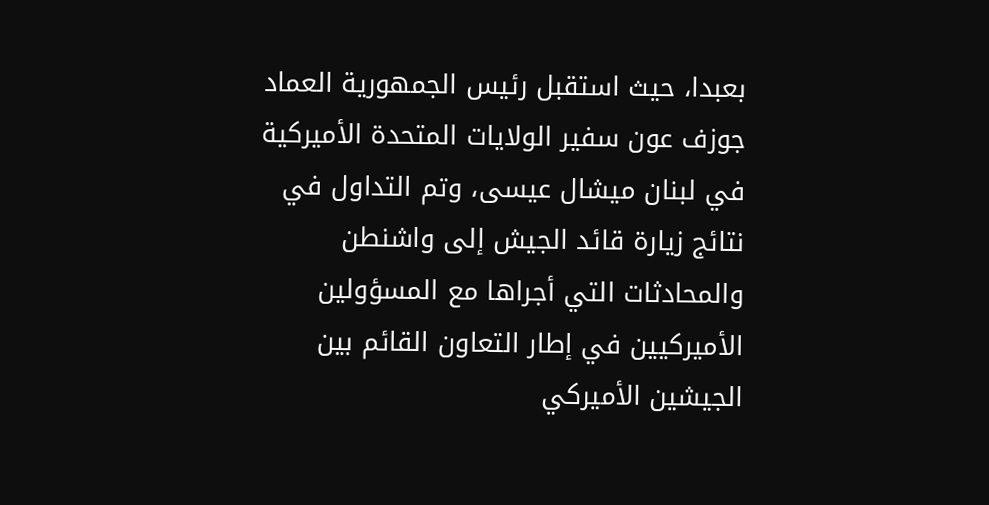بعبدا، حيث استقبل رئيس الجمهورية العماد جوزف عون سفير الولايات المتحدة الأميركية في لبنان ميشال عيسى، وتم التداول في نتائج زيارة قائد الجيش إلى واشنطن والمحادثات التي أجراها مع المسؤولين الأميركيين في إطار التعاون القائم بين الجيشين الأميركي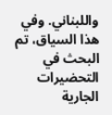واللبناني. وفي هذا السياق، تم البحث في التحضيرات الجارية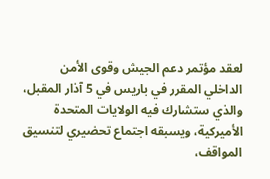لعقد مؤتمر دعم الجيش وقوى الأمن الداخلي المقرر في باريس في 5 آذار المقبل، والذي ستشارك فيه الولايات المتحدة الأميركية، ويسبقه اجتماع تحضيري لتنسيق المواقف،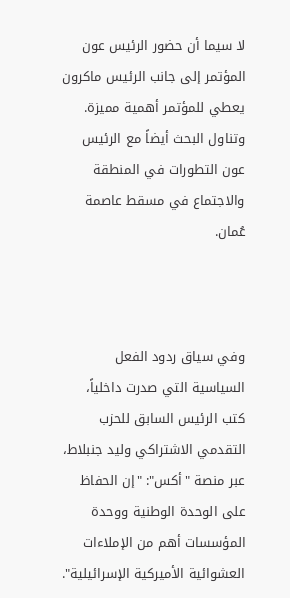لا سيما أن حضور الرئيس عون المؤتمر إلى جانب الرئيس ماكرون يعطي للمؤتمر أهمية مميزة. وتناول البحث أيضاً مع الرئيس عون التطورات في المنطقة والاجتماع في مسقط عاصمة عُمان.



وفي سياق ردود الفعل السياسية التي صدرت داخلياً، كتب الرئيس السابق للحزب التقدمي الاشتراكي وليد جنبلاط، عبر منصة "أكس": "إن الحفاظ على الوحدة الوطنية ووحدة المؤسسات أهم من الإملاءات العشوائية الأميركية الإسرائيلية".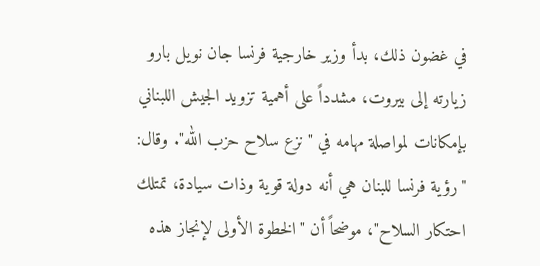في غضون ذلك، بدأ وزير خارجية فرنسا جان نويل بارو زيارته إلى بيروت، مشدداً على أهمية تزويد الجيش اللبناني بإمكانات لمواصلة مهامه في "نزع سلاح حزب الله". وقال: "رؤية فرنسا للبنان هي أنه دولة قوية وذات سيادة، تمتلك احتكار السلاح"، موضحاً أن "الخطوة الأولى لإنجاز هذه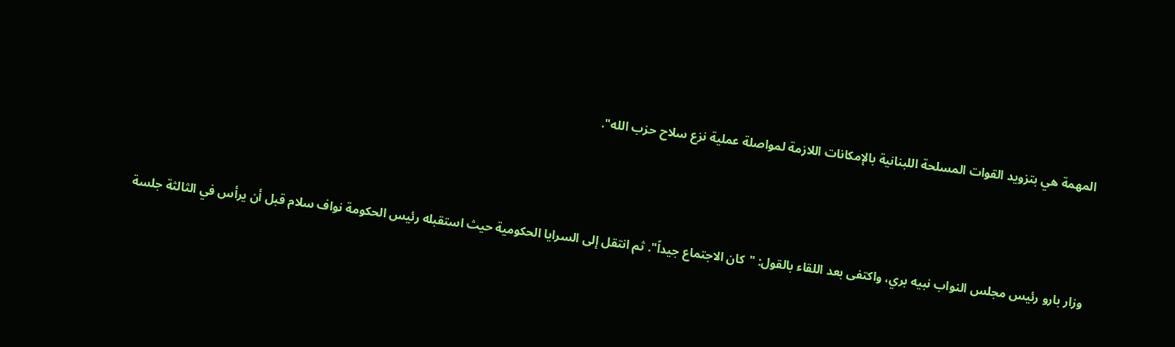المهمة هي بتزويد القوات المسلحة اللبنانية بالإمكانات اللازمة لمواصلة عملية نزع سلاح حزب الله".



وزار بارو رئيس مجلس النواب نبيه بري، واكتفى بعد اللقاء بالقول: "كان الاجتماع جيداً". ثم انتقل إلى السرايا الحكومية حيث استقبله رئيس الحكومة نواف سلام قبل أن يرأس في الثالثة جلسة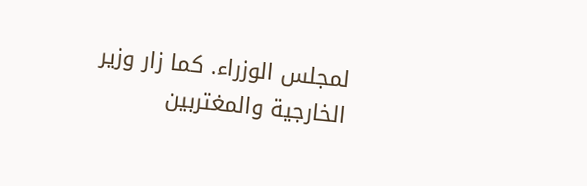لمجلس الوزراء. كما زار وزير الخارجية والمغتربين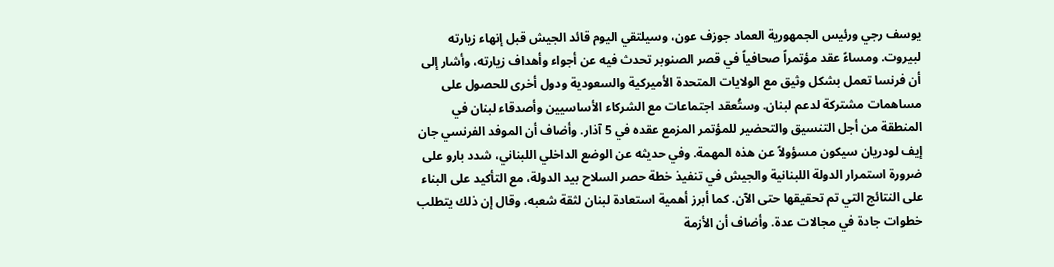يوسف رجي ورئيس الجمهورية العماد جوزف عون، وسيلتقي اليوم قائد الجيش قبل إنهاء زيارته لبيروت. ومساءً عقد مؤتمراً صحافياً في قصر الصنوبر تحدث فيه عن أجواء وأهداف زيارته، وأشار إلى أن فرنسا تعمل بشكل وثيق مع الولايات المتحدة الأميركية والسعودية ودول أخرى للحصول على مساهمات مشتركة لدعم لبنان. وستُعقد اجتماعات مع الشركاء الأساسيين وأصدقاء لبنان في المنطقة من أجل التنسيق والتحضير للمؤتمر المزمع عقده في 5 آذار. وأضاف أن الموفد الفرنسي جان إيف لودريان سيكون مسؤولاً عن هذه المهمة. وفي حديثه عن الوضع الداخلي اللبناني، شدد بارو على ضرورة استمرار الدولة اللبنانية والجيش في تنفيذ خطة حصر السلاح بيد الدولة، مع التأكيد على البناء على النتائج التي تم تحقيقها حتى الآن. كما أبرز أهمية استعادة لبنان لثقة شعبه، وقال إن ذلك يتطلب خطوات جادة في مجالات عدة. وأضاف أن الأزمة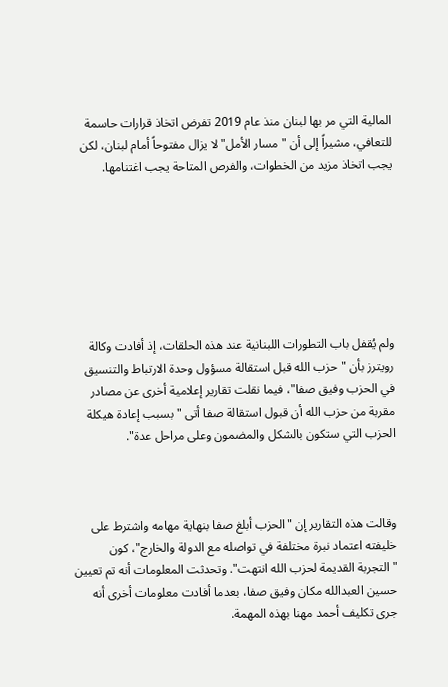المالية التي مر بها لبنان منذ عام 2019 تفرض اتخاذ قرارات حاسمة للتعافي، مشيراً إلى أن "مسار الأمل" لا يزال مفتوحاً أمام لبنان، لكن يجب اتخاذ مزيد من الخطوات، والفرص المتاحة يجب اغتنامها.







ولم يُقفل باب التطورات اللبنانية عند هذه الحلقات، إذ أفادت وكالة رويترز بأن "حزب الله قبل استقالة مسؤول وحدة الارتباط والتنسيق في الحزب وفيق صفا"، فيما نقلت تقارير إعلامية أخرى عن مصادر مقربة من حزب الله أن قبول استقالة صفا أتى "بسبب إعادة هيكلة الحزب التي ستكون بالشكل والمضمون وعلى مراحل عدة".



وقالت هذه التقارير إن "الحزب أبلغ صفا بنهاية مهامه واشترط على خليفته اعتماد نبرة مختلفة في تواصله مع الدولة والخارج"، كون "التجربة القديمة لحزب الله انتهت". وتحدثت المعلومات أنه تم تعيين حسين العبدالله مكان وفيق صفا، بعدما أفادت معلومات أخرى أنه جرى تكليف أحمد مهنا بهذه المهمة.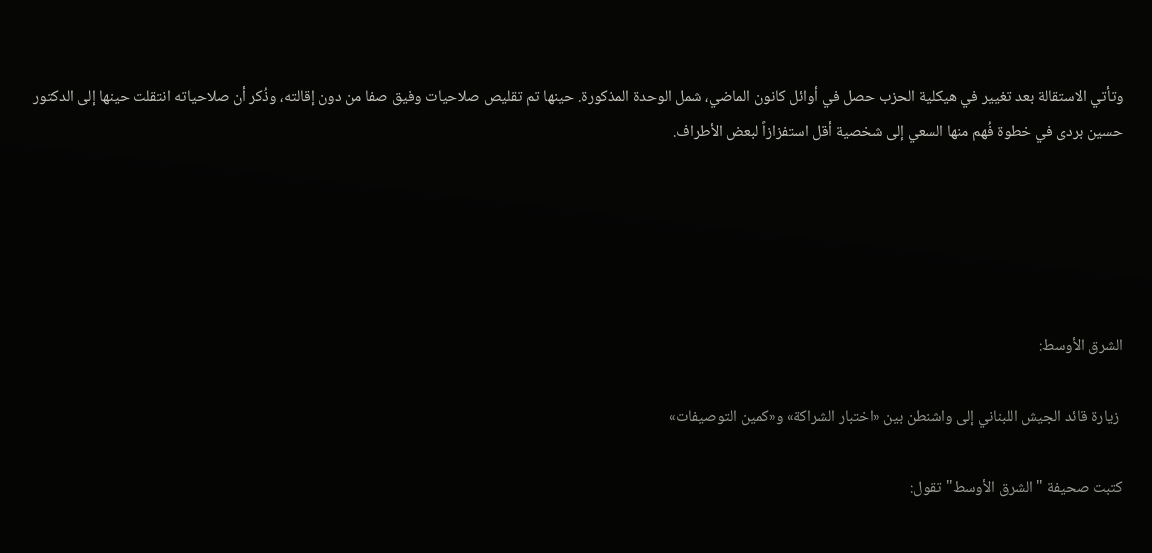وتأتي الاستقالة بعد تغيير في هيكلية الحزب حصل في أوائل كانون الماضي، شمل الوحدة المذكورة. حينها تم تقليص صلاحيات وفيق صفا من دون إقالته، وذُكر أن صلاحياته انتقلت حينها إلى الدكتور حسين بردى في خطوة فُهم منها السعي إلى شخصية أقل استفزازاً لبعض الأطراف.





الشرق الأوسط:

 زيارة قائد الجيش اللبناني إلى واشنطن بين «اختبار الشراكة» و«كمين التوصيفات»

كتبت صحيفة "الشرق الأوسط" تقول: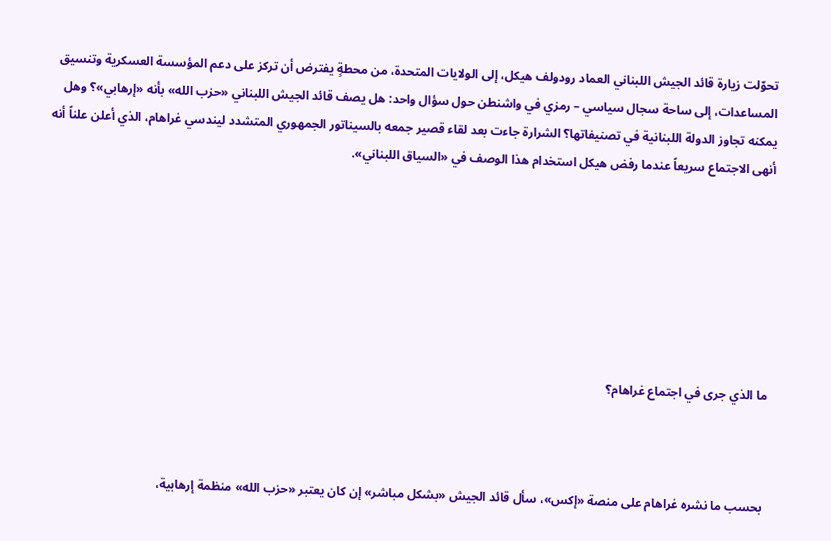تحوّلت زيارة قائد الجيش اللبناني العماد رودولف هيكل، إلى الولايات المتحدة، من محطةٍ يفترض أن تركز على دعم المؤسسة العسكرية وتنسيق المساعدات، إلى ساحة سجال سياسي – رمزي في واشنطن حول سؤال واحد: هل يصف قائد الجيش اللبناني «حزب الله» بأنه «إرهابي»؟ وهل يمكنه تجاوز الدولة اللبنانية في تصنيفاتها؟ الشرارة جاءت بعد لقاء قصير جمعه بالسيناتور الجمهوري المتشدد ليندسي غراهام، الذي أعلن علناً أنه أنهى الاجتماع سريعاً عندما رفض هيكل استخدام هذا الوصف في «السياق اللبناني».







ما الذي جرى في اجتماع غراهام؟



بحسب ما نشره غراهام على منصة «إكس»، سأل قائد الجيش «بشكل مباشر» إن كان يعتبر «حزب الله» منظمة إرهابية،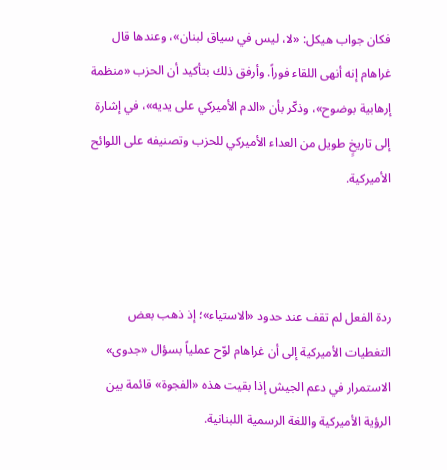فكان جواب هيكل: «لا، ليس في سياق لبنان»، وعندها قال غراهام إنه أنهى اللقاء فوراً. وأرفق ذلك بتأكيد أن الحزب «منظمة إرهابية بوضوح»، وذكّر بأن «الدم الأميركي على يديه»، في إشارة إلى تاريخٍ طويل من العداء الأميركي للحزب وتصنيفه على اللوائح الأميركية.



ردة الفعل لم تقف عند حدود «الاستياء»؛ إذ ذهب بعض التغطيات الأميركية إلى أن غراهام لوّح عملياً بسؤال «جدوى» الاستمرار في دعم الجيش إذا بقيت هذه «الفجوة» قائمة بين الرؤية الأميركية واللغة الرسمية اللبنانية.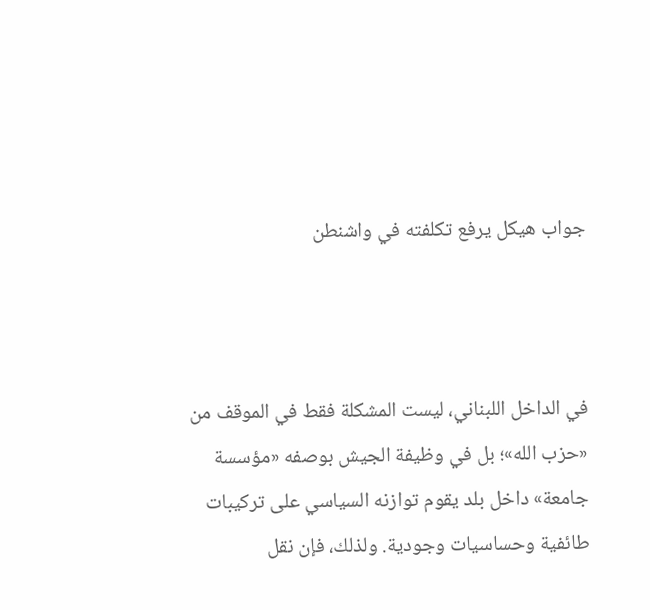جواب هيكل يرفع تكلفته في واشنطن



في الداخل اللبناني، ليست المشكلة فقط في الموقف من «حزب الله»؛ بل في وظيفة الجيش بوصفه «مؤسسة جامعة» داخل بلد يقوم توازنه السياسي على تركيبات طائفية وحساسيات وجودية. ولذلك، فإن نقل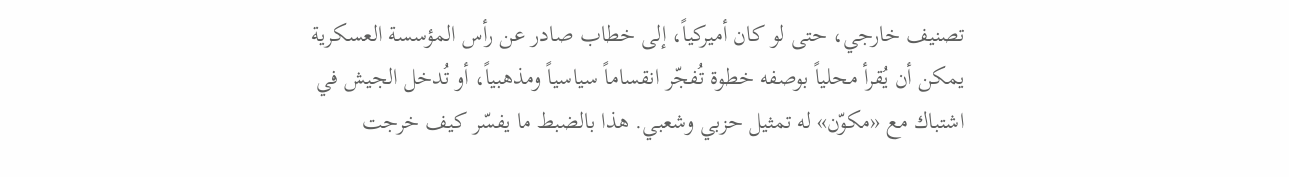تصنيف خارجي، حتى لو كان أميركياً، إلى خطاب صادر عن رأس المؤسسة العسكرية يمكن أن يُقرأ محلياً بوصفه خطوة تُفجّر انقساماً سياسياً ومذهبياً، أو تُدخل الجيش في اشتباك مع «مكوّن» له تمثيل حزبي وشعبي. هذا بالضبط ما يفسّر كيف خرجت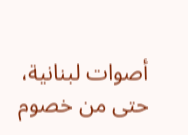أصوات لبنانية، حتى من خصوم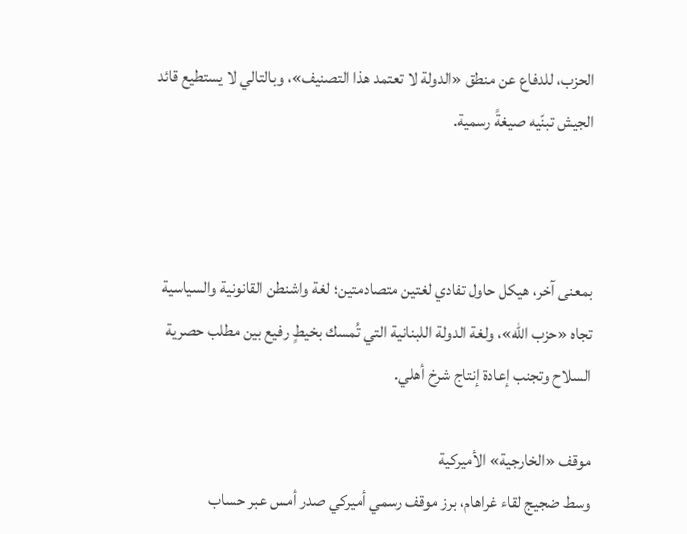الحزب، للدفاع عن منطق «الدولة لا تعتمد هذا التصنيف»، وبالتالي لا يستطيع قائد الجيش تبنّيه صيغةً رسمية.



بمعنى آخر، هيكل حاول تفادي لغتين متصادمتين؛ لغة واشنطن القانونية والسياسية تجاه «حزب الله»، ولغة الدولة اللبنانية التي تُمسك بخيطٍ رفيع بين مطلب حصرية السلاح وتجنب إعادة إنتاج شرخ أهلي.

موقف «الخارجية» الأميركية
وسط ضجيج لقاء غراهام، برز موقف رسمي أميركي صدر أمس عبر حساب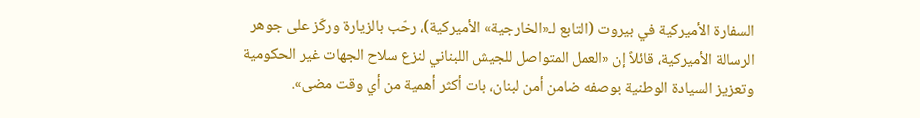السفارة الأميركية في بيروت (التابع لـ«الخارجية» الأميركية)، رحّب بالزيارة وركّز على جوهر الرسالة الأميركية، قائلاً إن «العمل المتواصل للجيش اللبناني لنزع سلاح الجهات غير الحكومية وتعزيز السيادة الوطنية بوصفه ضامن أمن لبنان، بات أكثر أهمية من أي وقت مضى».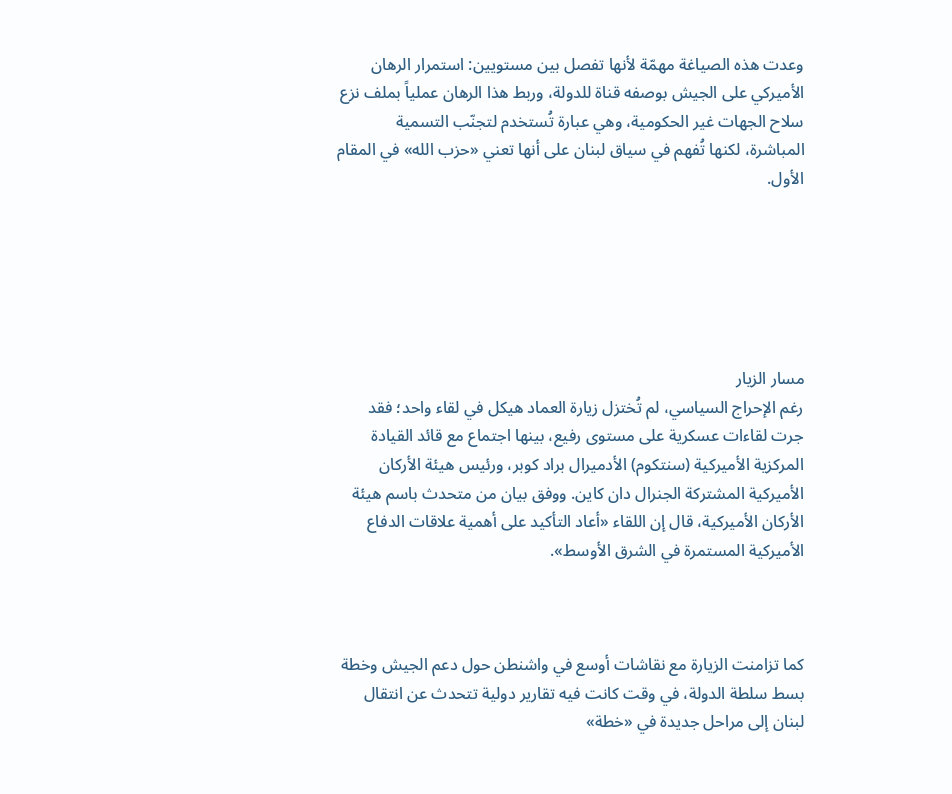وعدت هذه الصياغة مهمّة لأنها تفصل بين مستويين: استمرار الرهان الأميركي على الجيش بوصفه قناة للدولة، وربط هذا الرهان عملياً بملف نزع سلاح الجهات غير الحكومية، وهي عبارة تُستخدم لتجنّب التسمية المباشرة، لكنها تُفهم في سياق لبنان على أنها تعني «حزب الله» في المقام الأول.






مسار الزيار
رغم الإحراج السياسي، لم تُختزل زيارة العماد هيكل في لقاء واحد؛ فقد جرت لقاءات عسكرية على مستوى رفيع، بينها اجتماع مع قائد القيادة المركزية الأميركية (سنتكوم) الأدميرال براد كوبر، ورئيس هيئة الأركان الأميركية المشتركة الجنرال دان كاين. ووفق بيان من متحدث باسم هيئة الأركان الأميركية، قال إن اللقاء «أعاد التأكيد على أهمية علاقات الدفاع الأميركية المستمرة في الشرق الأوسط».



كما تزامنت الزيارة مع نقاشات أوسع في واشنطن حول دعم الجيش وخطة بسط سلطة الدولة، في وقت كانت فيه تقارير دولية تتحدث عن انتقال لبنان إلى مراحل جديدة في «خطة»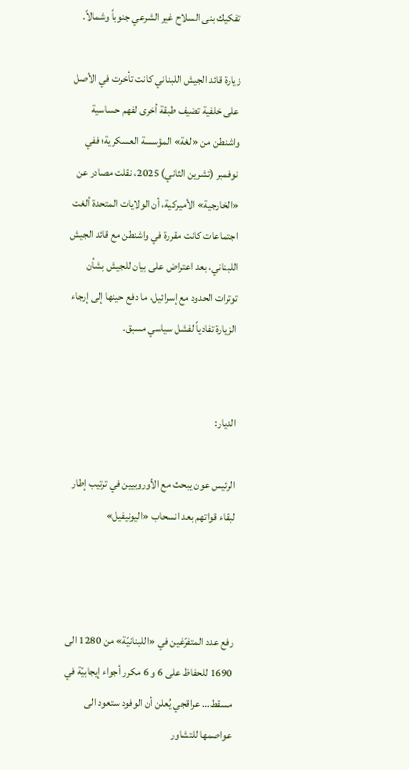تفكيك بنى السلاح غير الشرعي جنوباً وشمالاً.

زيارة قائد الجيش اللبناني كانت تأخرت في الأصل على خلفية تضيف طبقة أخرى لفهم حساسية واشنطن من «لغة» المؤسسة العسكرية؛ ففي نوفمبر (تشرين الثاني) 2025، نقلت مصادر عن «الخارجية» الأميركية، أن الولايات المتحدة ألغت اجتماعات كانت مقررة في واشنطن مع قائد الجيش اللبناني، بعد اعتراض على بيان للجيش بشأن توترات الحدود مع إسرائيل، ما دفع حينها إلى إرجاء الزيارة تفادياً لفشل سياسي مسبق.


الديار:

الرئيس عون يبحث مع الأوروبيين في ترتيب إطار لبقاء قواتهم بعد انسحاب «اليونيفيل»



رفع عدد المتفرّغين في «اللبنانيّة» من 1280 الى 1690 للحفاظ على 6 و 6 مكرر أجواء إيجابيّة في مسقط… عراقجي يُعلن أن الوفود ستعود الى عواصمها للتشاور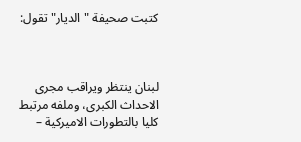كتبت صحيفة "الديار" تقول:



لبنان ينتظر ويراقب مجرى الاحداث الكبرى، وملفه مرتبط كليا بالتطورات الاميركية –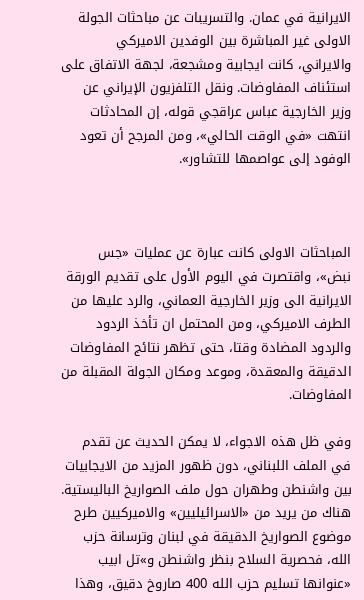الايرانية في عمان. والتسريبات عن مباحثات الجولة الاولى غير المباشرة بين الوفدين الاميركي والايراني، كانت ايجابية ومشجعة، لجهة الاتفاق على استئناف المفاوضات. ونقل التلفزيون الإيراني عن وزير الخارجية عباس عراقجي قوله، إن المحادثات انتهت «في الوقت الحالي»، ومن المرجح أن تعود الوفود إلى عواصمها للتشاور».



المباحثات الاولى كانت عبارة عن عمليات «جس نبض»، واقتصرت في اليوم الأول على تقديم الورقة الايرانية الى وزير الخارجية العماني، والرد عليها من الطرف الاميركي، ومن المحتمل ان تأخذ الردود والردود المضادة وقتا، حتى تظهر نتائج المفاوضات الدقيقة والمعقدة، وموعد ومكان الجولة المقبلة من المفاوضات.

وفي ظل هذه الاجواء، لا يمكن الحديث عن تقدم في الملف اللبناني، دون ظهور المزيد من الايجابيات بين واشنطن وطهران حول ملف الصواريخ الباليستية. هناك من يريد من «الاسرائيليين» والاميركيين طرح موضوع الصواريخ الدقيقة في لبنان وترسانة حزب الله، فحصرية السلاح بنظر واشنطن و»تل ابيب «عنوانها تسليم حزب الله 400 صاروخ دقيق، وهذا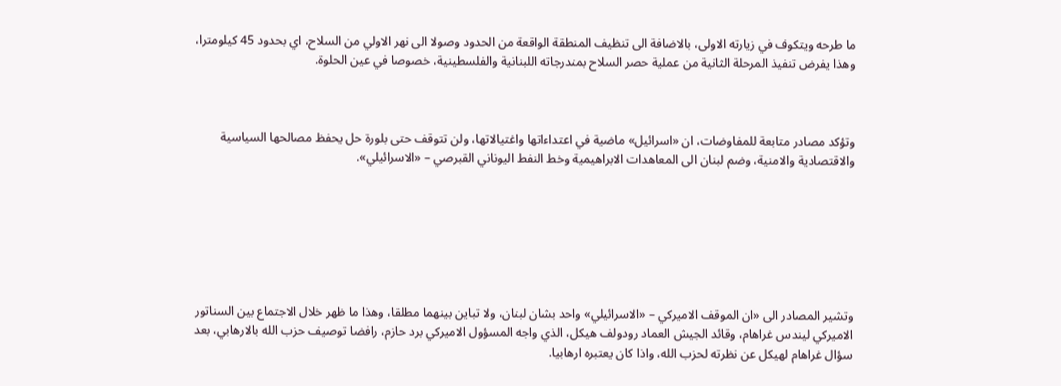ما طرحه ويتكوف في زيارته الاولى، بالاضافة الى تنظيف المنطقة الواقعة من الحدود وصولا الى نهر الاولي من السلاح، اي بحدود 45 كيلومترا، وهذا يفرض تنفيذ المرحلة الثانية من عملية حصر السلاح بمندرجاته اللبنانية والفلسطينية، خصوصا في عين الحلوة.



وتؤكد مصادر متابعة للمفاوضات، ان «اسرائيل» ماضية في اعتداءاتها واغتيالاتها، ولن تتوقف حتى بلورة حل يحفظ مصالحها السياسية والاقتصادية والامنية، وضم لبنان الى المعاهدات الابراهيمية وخط النفط اليوناني القبرصي – «الاسرائيلي».







وتشير المصادر الى «ان الموقف الاميركي – «الاسرائيلي» واحد بشان لبنان، ولا تباين بينهما مطلقا، وهذا ما ظهر خلال الاجتماع بين السناتور الاميركي ليندس غراهام، وقائد الجيش العماد رودولف هيكل، الذي واجه المسؤول الاميركي برد حازم، رافضا توصيف حزب الله بالارهابي، بعد سؤال غراهام لهيكل عن نظرته لحزب الله، واذا كان يعتبره ارهابيا.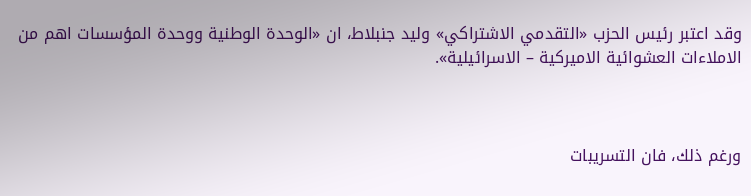وقد اعتبر رئيس الحزب «التقدمي الاشتراكي» وليد جنبلاط، ان «الوحدة الوطنية ووحدة المؤسسات اهم من الاملاءات العشوائية الاميركية – الاسرائيلية».



ورغم ذلك، فان التسريبات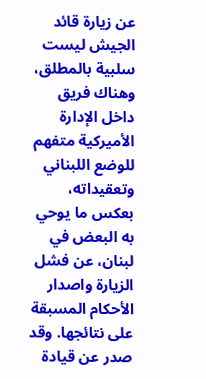عن زيارة قائد الجيش ليست سلبية بالمطلق، وهناك فريق داخل الإدارة الأميركية متفهم للوضع اللبناني وتعقيداته، بعكس ما يوحي به البعض في لبنان، عن فشل الزيارة واصدار الأحكام المسبقة على نتائجها. وقد صدر عن قيادة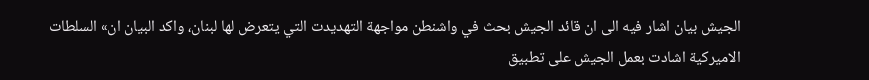الجيش بيان اشار فيه الى ان قائد الجيش بحث في واشنطن مواجهة التهديدت التي يتعرض لها لبنان، واكد البيان ان» السلطات الاميركية اشادت بعمل الجيش على تطبيق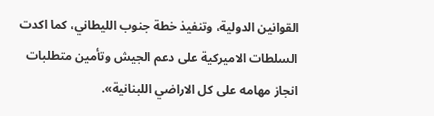القوانين الدولية، وتنفيذ خطة جنوب الليطاني، كما اكدت السلطات الاميركية على دعم الجيش وتأمين متطلبات انجاز مهامه على كل الاراضي اللبنانية».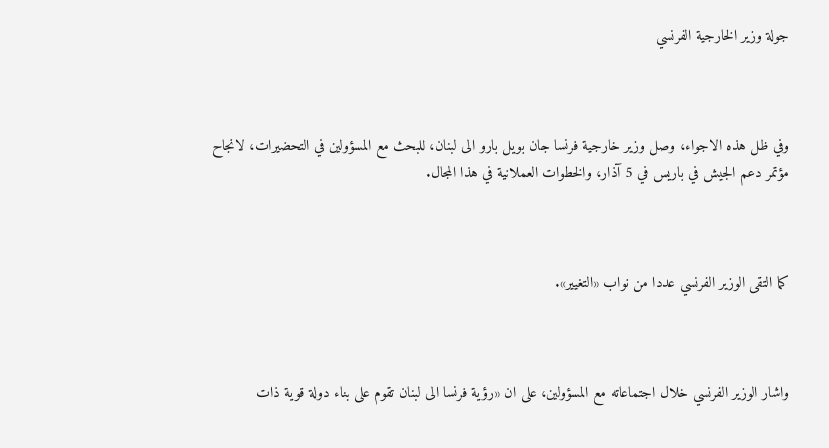جولة وزير الخارجية الفرنسي



وفي ظل هذه الاجواء، وصل وزير خارجية فرنسا جان بويل بارو الى لبنان، للبحث مع المسؤولين في التحضيرات، لانجاح مؤتمر دعم الجيش في باريس في 5 آذار، والخطوات العملانية في هذا المجال.



كما التقى الوزير الفرنسي عددا من نواب «التغيير».



واشار الوزير الفرنسي خلال اجتماعاته مع المسؤولين، على ان «رؤية فرنسا الى لبنان تقوم على بناء دولة قوية ذات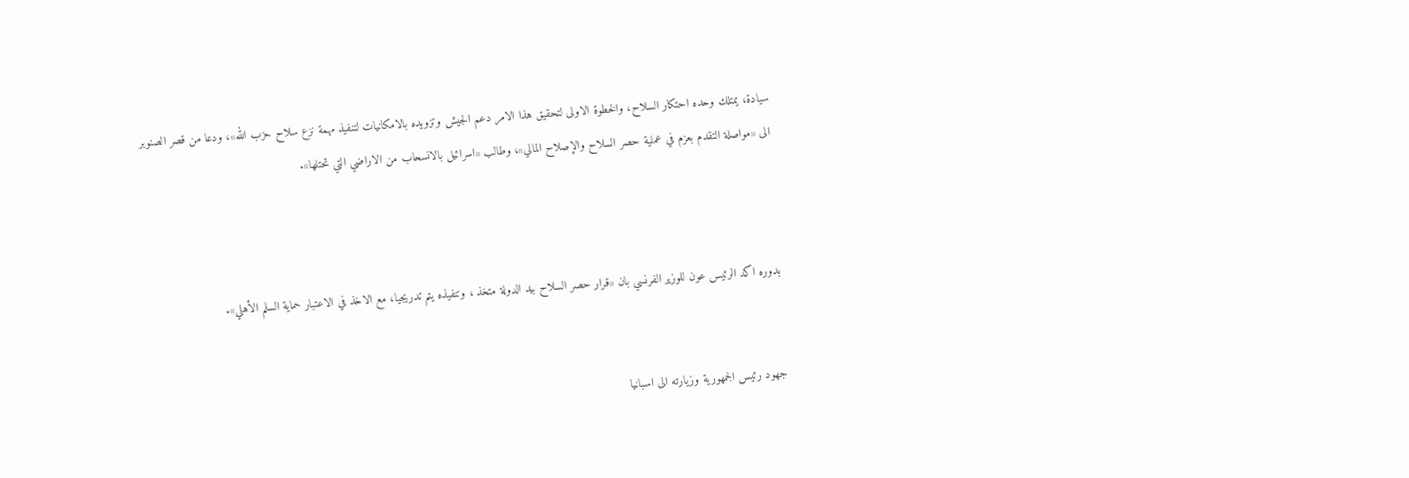سيادة، يمتلك وحده احتكار السلاح، والخطوة الاولى لتحقيق هذا الامر دعم الجيش وتزويده بالامكانيات لتنفيذ مهمة نزع سلاح حزب الله»، ودعا من قصر الصنوبر الى «مواصلة التقدم بعزم في عملية حصر السلاح والإصلاح المالي»، وطالب «اسرائيل بالانسحاب من الاراضي التي تحتلها».



بدوره اكد الرئيس عون للوزير الفرنسي بان «قرار حصر السلاح بيد الدولة متخذ ، وتنفيذه يتم تدريجيا، مع الاخذ في الاعتبار حماية السلم الأهلي».


جهود رئيس الجمهورية وزيارته الى اسبانيا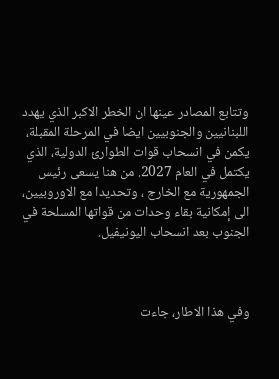وتتابع المصادر عينها ان الخطر الاكبر الذي يهدد اللبنانيين والجنوبيين ايضا في المرحلة المقبلة، يكمن في انسحاب قوات الطوارئ الدولية، الذي يكتمل في العام 2027. من هنا يسعى رئيس الجمهورية مع الخارج ، وتحديدا مع الاوروبيين، الى إمكانية بقاء وحدات من قواتها المسلحة في الجنوب بعد انسحاب اليونيفيل.



وفي هذا الاطار، جاءت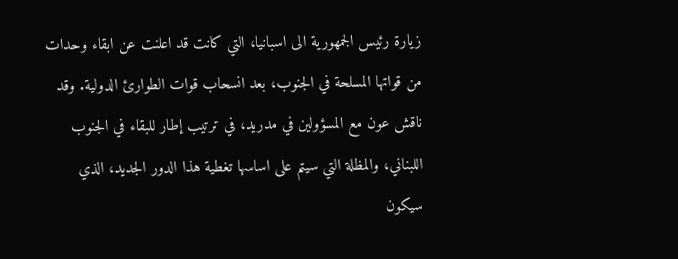زيارة رئيس الجمهورية الى اسبانيا، التي كانت قد اعلنت عن ابقاء وحدات من قواتها المسلحة في الجنوب، بعد انسحاب قوات الطوارئ الدولية. وقد ناقش عون مع المسؤولين في مدريد، في ترتيب إطار للبقاء في الجنوب اللبناني، والمظلة التي سيتم على اساسها تغطية هذا الدور الجديد، الذي سيكون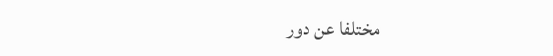مختلفا عن دور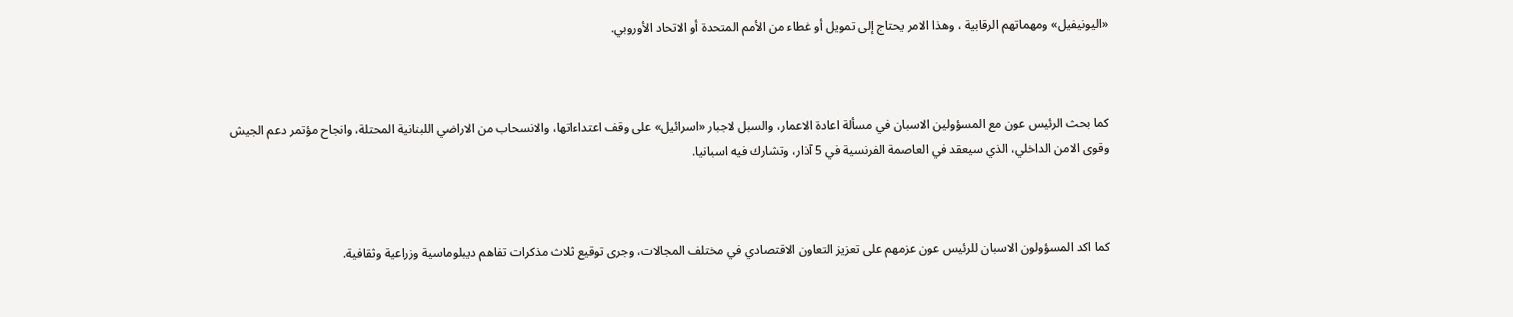«اليونيفيل» ومهماتهم الرقابية ، وهذا الامر يحتاج إلى تمويل أو غطاء من الأمم المتحدة أو الاتحاد الأوروبي.



كما بحث الرئيس عون مع المسؤولين الاسبان في مسألة اعادة الاعمار، والسبل لاجبار «اسرائيل» على وقف اعتداءاتها، والانسحاب من الاراضي اللبنانية المحتلة، وانجاح مؤتمر دعم الجيش وقوى الامن الداخلي، الذي سيعقد في العاصمة الفرنسية في 5 آذار، وتشارك فيه اسبانيا.



كما اكد المسؤولون الاسبان للرئيس عون عزمهم على تعزيز التعاون الاقتصادي في مختلف المجالات، وجرى توقيع ثلاث مذكرات تفاهم ديبلوماسية وزراعية وثقافية.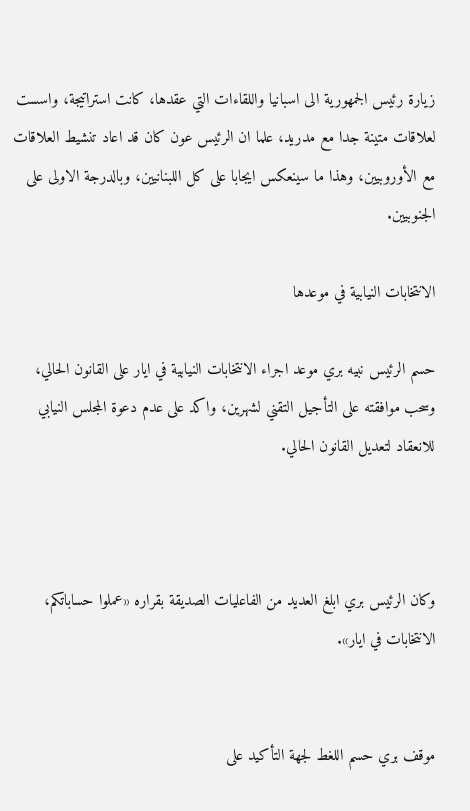زيارة رئيس الجمهورية الى اسبانيا واللقاءات التي عقدها، كانت استراتيجة، واسست لعلاقات متينة جدا مع مدريد، علما ان الرئيس عون كان قد اعاد تنشيط العلاقات مع الأوروبيين، وهذا ما سينعكس ايجابا على كل اللبنانيين، وبالدرجة الاولى على الجنوبيين.

الانتخابات النيابية في موعدها

حسم الرئيس نبيه بري موعد اجراء الانتخابات النيابية في ايار على القانون الحالي، وسحب موافقته على التأجيل التقني لشهرين، واكد على عدم دعوة المجلس النيابي للانعقاد لتعديل القانون الحالي.



وكان الرئيس بري ابلغ العديد من الفاعليات الصديقة بقراره «عملوا حساباتكم، الانتخابات في ايار».


موقف بري حسم اللغط لجهة التأكيد على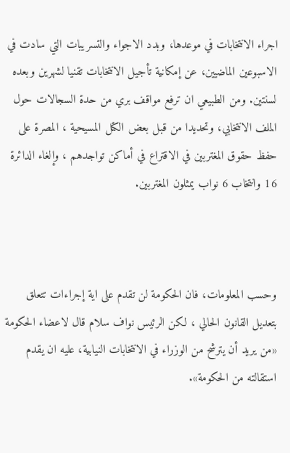اجراء الانتخابات في موعدها، وبدد الاجواء والتسريبات التي سادت في الاسبوعين الماضيين، عن إمكانية تأجيل الانتخابات تقنيا لشهرين وبعده لسنتين. ومن الطبيعي ان ترفع مواقف بري من حدة السجالات حول الملف الانتخابي، وتحديدا من قبل بعض الكتل المسيحية ، المصرة على حفظ حقوق المغتربين في الاقتراع في أماكن تواجدهم ، وإلغاء الدائرة 16 وانتخاب 6 نواب يمثلون المغتربين.



وحسب المعلومات، فان الحكومة لن تقدم على اية إجراءات تتعلق بتعديل القانون الحالي ، لكن الرئيس نواف سلام قال لاعضاء الحكومة «من يريد أن يترشح من الوزراء في الانتخابات النيابية، عليه ان يقدم استقالته من الحكومة».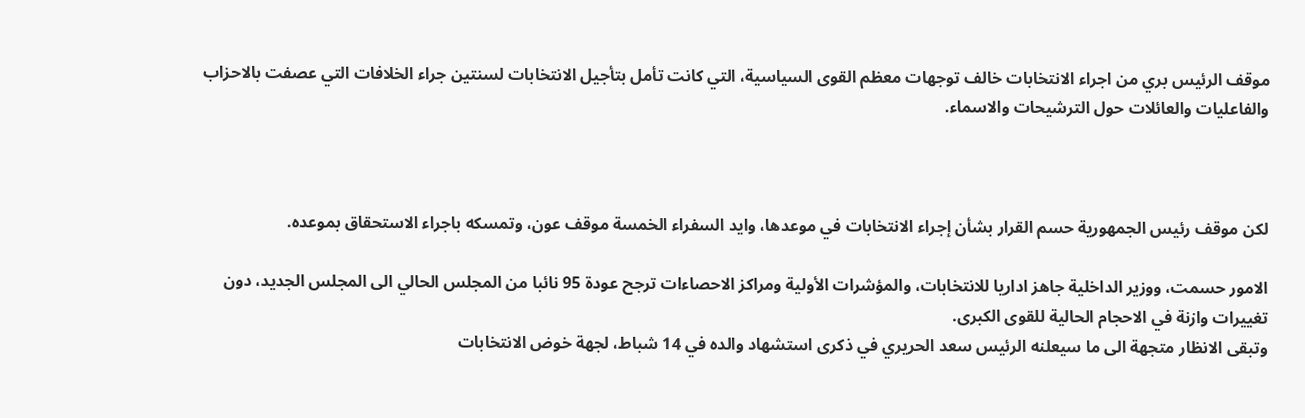موقف الرئيس بري من اجراء الانتخابات خالف توجهات معظم القوى السياسية، التي كانت تأمل بتأجيل الانتخابات لسنتين جراء الخلافات التي عصفت بالاحزاب والفاعليات والعائلات حول الترشيحات والاسماء.



لكن موقف رئيس الجمهورية حسم القرار بشأن إجراء الانتخابات في موعدها، وايد السفراء الخمسة موقف عون، وتمسكه باجراء الاستحقاق بموعده.

الامور حسمت، ووزير الداخلية جاهز اداريا للانتخابات، والمؤشرات الأولية ومراكز الاحصاءات ترجح عودة 95 نائبا من المجلس الحالي الى المجلس الجديد، دون تغييرات وازنة في الاحجام الحالية للقوى الكبرى.
وتبقى الانظار متجهة الى ما سيعلنه الرئيس سعد الحريري في ذكرى استشهاد والده في 14 شباط، لجهة خوض الانتخابات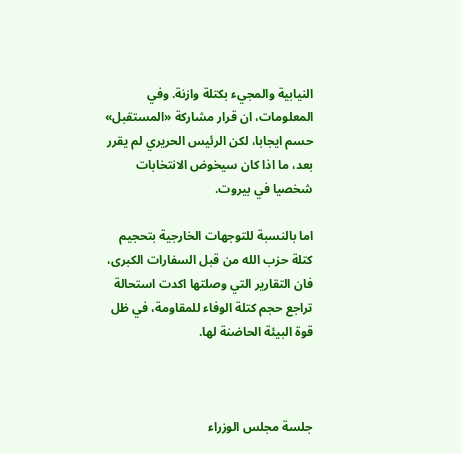النيابية والمجيء بكتلة وازنة. وفي المعلومات، ان قرار مشاركة «المستقبل» حسم ايجابا، لكن الرئيس الحريري لم يقرر بعد، ما اذا كان سيخوض الانتخابات شخصيا في بيروت.

اما بالنسبة للتوجهات الخارجية بتحجيم كتلة حزب الله من قبل السفارات الكبرى، فان التقارير التي وصلتها اكدت استحالة تراجع حجم كتلة الوفاء للمقاومة، في ظل قوة البيئة الحاضنة لها.



جلسة مجلس الوزراء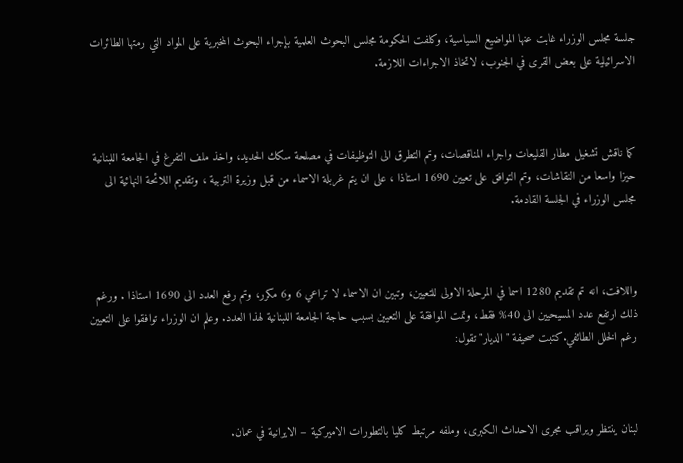جلسة مجلس الوزراء غابت عنها المواضيع السياسية، وكلفت الحكومة مجلس البحوث العلمية بإجراء البحوث المخبرية على المواد التي رمتها الطائرات الاسرائيلية على بعض القرى في الجنوب، لاتخاذ الاجراءات اللازمة.



كما ناقش تشغيل مطار القليعات واجراء المناقصات، وتم التطرق الى التوظيفات في مصلحة سكك الحديد، واخذ ملف التفرغ في الجامعة اللبنانية حيزا واسعا من النقاشات، وتم التوافق على تعيين 1690 استاذا ، على ان يتم غربلة الاسماء من قبل وزيرة التربية ، وتقديم اللائحة النهائية الى مجلس الوزراء في الجلسة القادمة.



واللافت، انه تم تقديم 1280 اسما في المرحلة الاولى للتعيين، وتبين ان الاسماء لا تراعي 6 و6 مكرر، وتم رفع العدد الى 1690 استاذا . ورغم ذلك ارتفع عدد المسيحيين الى 40% فقط، وتمت الموافقة على التعيين بسبب حاجة الجامعة اللبنانية لهذا العدد. وعلم ان الوزراء توافقوا على التعيين رغم الخلل الطائفي.كتبت صحيفة "الديار" تقول:



لبنان ينتظر ويراقب مجرى الاحداث الكبرى، وملفه مرتبط كليا بالتطورات الاميركية – الايرانية في عمان.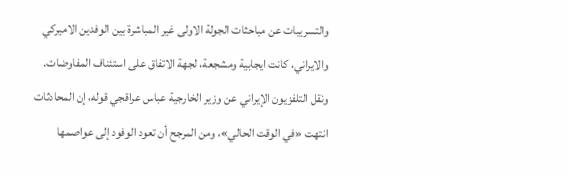والتسريبات عن مباحثات الجولة الاولى غير المباشرة بين الوفدين الاميركي والايراني، كانت ايجابية ومشجعة، لجهة الاتفاق على استئناف المفاوضات. ونقل التلفزيون الإيراني عن وزير الخارجية عباس عراقجي قوله، إن المحادثات انتهت «في الوقت الحالي»، ومن المرجح أن تعود الوفود إلى عواصمها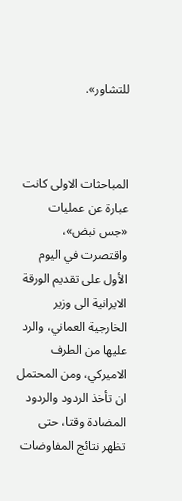للتشاور».



المباحثات الاولى كانت عبارة عن عمليات «جس نبض»، واقتصرت في اليوم الأول على تقديم الورقة الايرانية الى وزير الخارجية العماني، والرد عليها من الطرف الاميركي، ومن المحتمل ان تأخذ الردود والردود المضادة وقتا، حتى تظهر نتائج المفاوضات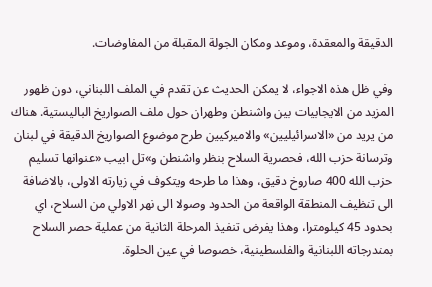الدقيقة والمعقدة، وموعد ومكان الجولة المقبلة من المفاوضات.

وفي ظل هذه الاجواء، لا يمكن الحديث عن تقدم في الملف اللبناني، دون ظهور المزيد من الايجابيات بين واشنطن وطهران حول ملف الصواريخ الباليستية. هناك من يريد من «الاسرائيليين» والاميركيين طرح موضوع الصواريخ الدقيقة في لبنان وترسانة حزب الله، فحصرية السلاح بنظر واشنطن و»تل ابيب «عنوانها تسليم حزب الله 400 صاروخ دقيق، وهذا ما طرحه ويتكوف في زيارته الاولى، بالاضافة الى تنظيف المنطقة الواقعة من الحدود وصولا الى نهر الاولي من السلاح، اي بحدود 45 كيلومترا، وهذا يفرض تنفيذ المرحلة الثانية من عملية حصر السلاح بمندرجاته اللبنانية والفلسطينية، خصوصا في عين الحلوة.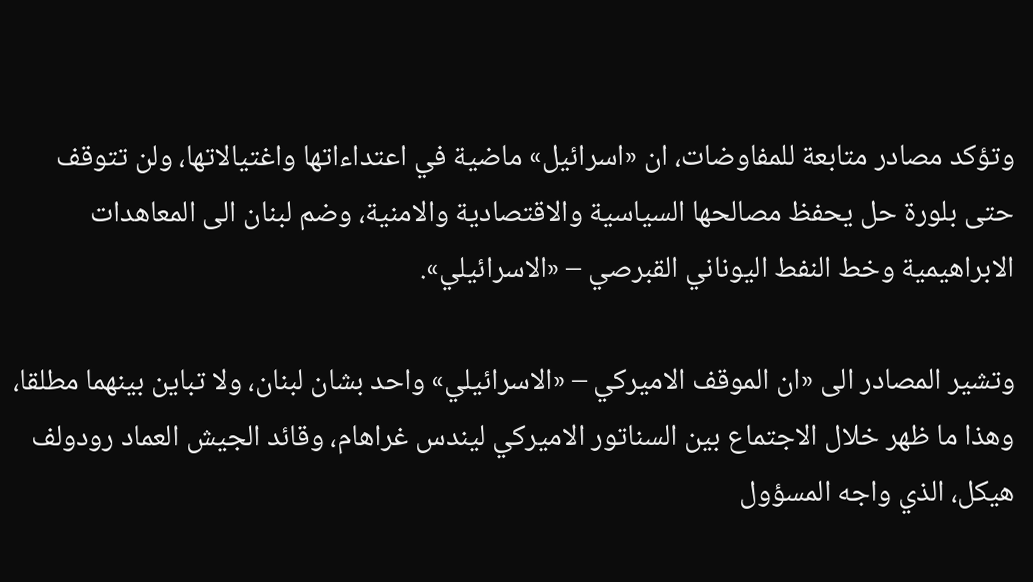وتؤكد مصادر متابعة للمفاوضات، ان «اسرائيل» ماضية في اعتداءاتها واغتيالاتها، ولن تتوقف حتى بلورة حل يحفظ مصالحها السياسية والاقتصادية والامنية، وضم لبنان الى المعاهدات الابراهيمية وخط النفط اليوناني القبرصي – «الاسرائيلي».

وتشير المصادر الى «ان الموقف الاميركي – «الاسرائيلي» واحد بشان لبنان، ولا تباين بينهما مطلقا، وهذا ما ظهر خلال الاجتماع بين السناتور الاميركي ليندس غراهام، وقائد الجيش العماد رودولف هيكل، الذي واجه المسؤول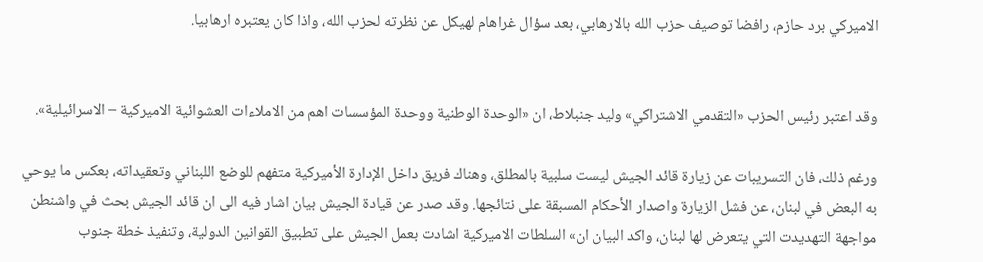الاميركي برد حازم، رافضا توصيف حزب الله بالارهابي، بعد سؤال غراهام لهيكل عن نظرته لحزب الله، واذا كان يعتبره ارهابيا.


وقد اعتبر رئيس الحزب «التقدمي الاشتراكي» وليد جنبلاط، ان «الوحدة الوطنية ووحدة المؤسسات اهم من الاملاءات العشوائية الاميركية – الاسرائيلية».

ورغم ذلك، فان التسريبات عن زيارة قائد الجيش ليست سلبية بالمطلق، وهناك فريق داخل الإدارة الأميركية متفهم للوضع اللبناني وتعقيداته، بعكس ما يوحي به البعض في لبنان، عن فشل الزيارة واصدار الأحكام المسبقة على نتائجها. وقد صدر عن قيادة الجيش بيان اشار فيه الى ان قائد الجيش بحث في واشنطن مواجهة التهديدت التي يتعرض لها لبنان، واكد البيان ان» السلطات الاميركية اشادت بعمل الجيش على تطبيق القوانين الدولية، وتنفيذ خطة جنوب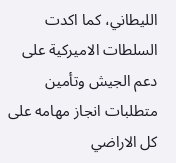الليطاني، كما اكدت السلطات الاميركية على دعم الجيش وتأمين متطلبات انجاز مهامه على كل الاراضي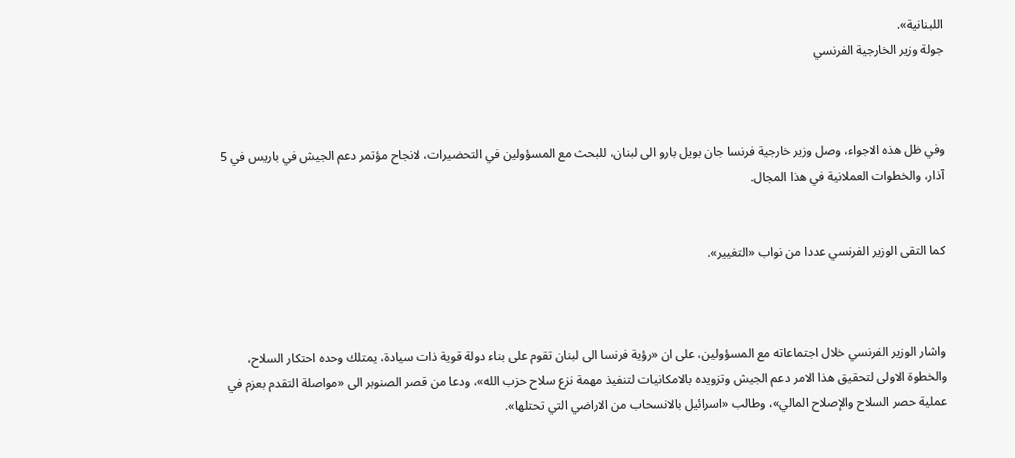اللبنانية».
جولة وزير الخارجية الفرنسي



وفي ظل هذه الاجواء، وصل وزير خارجية فرنسا جان بويل بارو الى لبنان، للبحث مع المسؤولين في التحضيرات، لانجاح مؤتمر دعم الجيش في باريس في 5 آذار، والخطوات العملانية في هذا المجال.


كما التقى الوزير الفرنسي عددا من نواب «التغيير».



واشار الوزير الفرنسي خلال اجتماعاته مع المسؤولين، على ان «رؤية فرنسا الى لبنان تقوم على بناء دولة قوية ذات سيادة، يمتلك وحده احتكار السلاح، والخطوة الاولى لتحقيق هذا الامر دعم الجيش وتزويده بالامكانيات لتنفيذ مهمة نزع سلاح حزب الله»، ودعا من قصر الصنوبر الى «مواصلة التقدم بعزم في عملية حصر السلاح والإصلاح المالي»، وطالب «اسرائيل بالانسحاب من الاراضي التي تحتلها».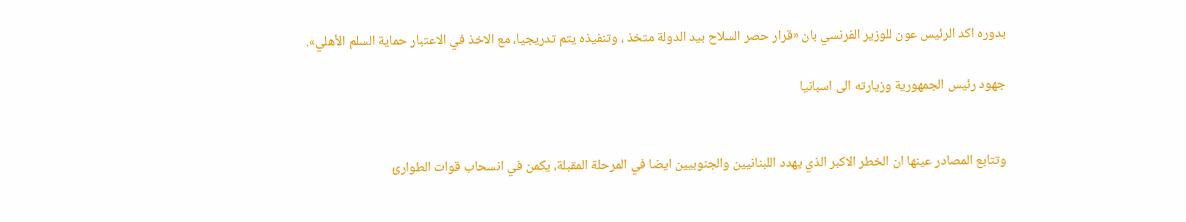بدوره اكد الرئيس عون للوزير الفرنسي بان «قرار حصر السلاح بيد الدولة متخذ ، وتنفيذه يتم تدريجيا، مع الاخذ في الاعتبار حماية السلم الأهلي».

جهود رئيس الجمهورية وزيارته الى اسبانيا


وتتابع المصادر عينها ان الخطر الاكبر الذي يهدد اللبنانيين والجنوبيين ايضا في المرحلة المقبلة، يكمن في انسحاب قوات الطوارئ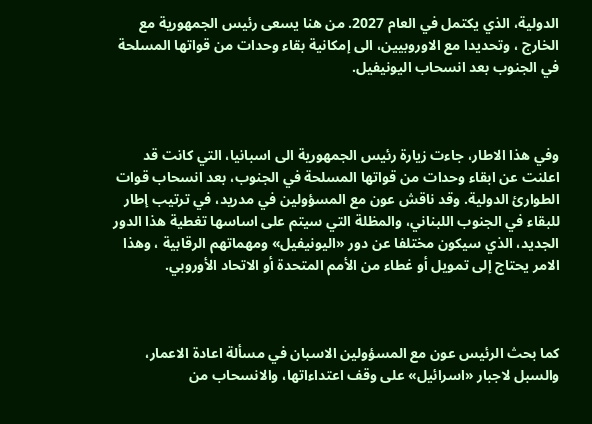الدولية، الذي يكتمل في العام 2027. من هنا يسعى رئيس الجمهورية مع الخارج ، وتحديدا مع الاوروبيين، الى إمكانية بقاء وحدات من قواتها المسلحة في الجنوب بعد انسحاب اليونيفيل.



وفي هذا الاطار، جاءت زيارة رئيس الجمهورية الى اسبانيا، التي كانت قد اعلنت عن ابقاء وحدات من قواتها المسلحة في الجنوب، بعد انسحاب قوات الطوارئ الدولية. وقد ناقش عون مع المسؤولين في مدريد، في ترتيب إطار للبقاء في الجنوب اللبناني، والمظلة التي سيتم على اساسها تغطية هذا الدور الجديد، الذي سيكون مختلفا عن دور «اليونيفيل» ومهماتهم الرقابية ، وهذا الامر يحتاج إلى تمويل أو غطاء من الأمم المتحدة أو الاتحاد الأوروبي.



كما بحث الرئيس عون مع المسؤولين الاسبان في مسألة اعادة الاعمار، والسبل لاجبار «اسرائيل» على وقف اعتداءاتها، والانسحاب من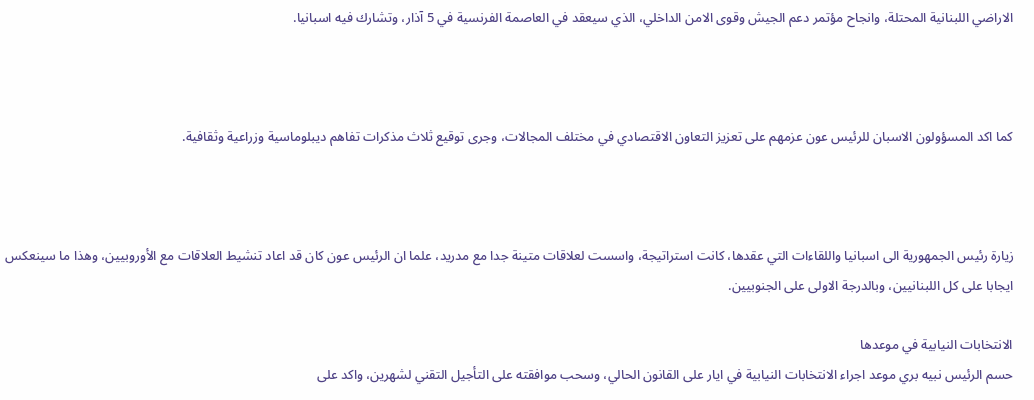الاراضي اللبنانية المحتلة، وانجاح مؤتمر دعم الجيش وقوى الامن الداخلي، الذي سيعقد في العاصمة الفرنسية في 5 آذار، وتشارك فيه اسبانيا.



كما اكد المسؤولون الاسبان للرئيس عون عزمهم على تعزيز التعاون الاقتصادي في مختلف المجالات، وجرى توقيع ثلاث مذكرات تفاهم ديبلوماسية وزراعية وثقافية.



زيارة رئيس الجمهورية الى اسبانيا واللقاءات التي عقدها، كانت استراتيجة، واسست لعلاقات متينة جدا مع مدريد، علما ان الرئيس عون كان قد اعاد تنشيط العلاقات مع الأوروبيين، وهذا ما سينعكس ايجابا على كل اللبنانيين، وبالدرجة الاولى على الجنوبيين.

الانتخابات النيابية في موعدها
حسم الرئيس نبيه بري موعد اجراء الانتخابات النيابية في ايار على القانون الحالي، وسحب موافقته على التأجيل التقني لشهرين، واكد على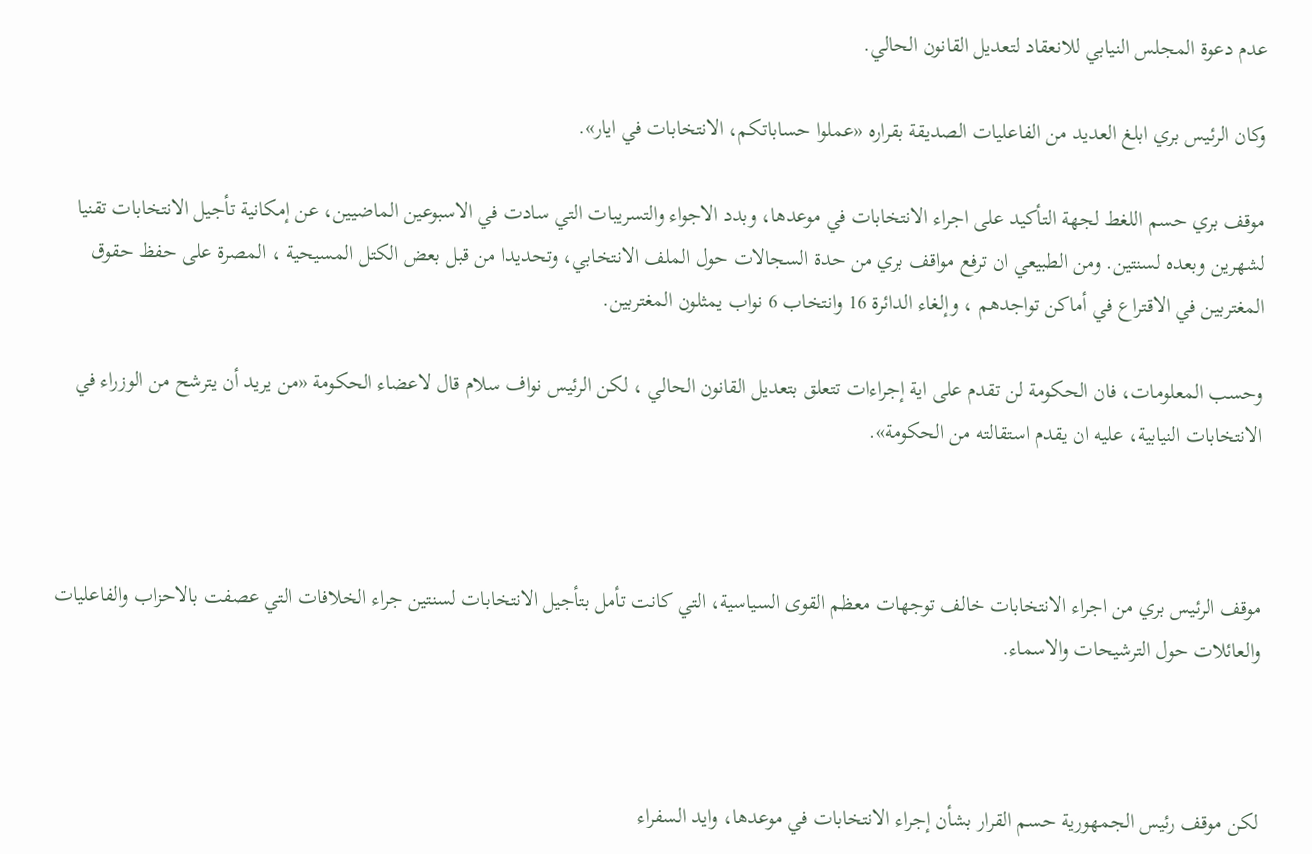عدم دعوة المجلس النيابي للانعقاد لتعديل القانون الحالي.

وكان الرئيس بري ابلغ العديد من الفاعليات الصديقة بقراره «عملوا حساباتكم، الانتخابات في ايار».

موقف بري حسم اللغط لجهة التأكيد على اجراء الانتخابات في موعدها، وبدد الاجواء والتسريبات التي سادت في الاسبوعين الماضيين، عن إمكانية تأجيل الانتخابات تقنيا لشهرين وبعده لسنتين. ومن الطبيعي ان ترفع مواقف بري من حدة السجالات حول الملف الانتخابي، وتحديدا من قبل بعض الكتل المسيحية ، المصرة على حفظ حقوق المغتربين في الاقتراع في أماكن تواجدهم ، وإلغاء الدائرة 16 وانتخاب 6 نواب يمثلون المغتربين.

وحسب المعلومات، فان الحكومة لن تقدم على اية إجراءات تتعلق بتعديل القانون الحالي ، لكن الرئيس نواف سلام قال لاعضاء الحكومة «من يريد أن يترشح من الوزراء في الانتخابات النيابية، عليه ان يقدم استقالته من الحكومة».



موقف الرئيس بري من اجراء الانتخابات خالف توجهات معظم القوى السياسية، التي كانت تأمل بتأجيل الانتخابات لسنتين جراء الخلافات التي عصفت بالاحزاب والفاعليات والعائلات حول الترشيحات والاسماء.



لكن موقف رئيس الجمهورية حسم القرار بشأن إجراء الانتخابات في موعدها، وايد السفراء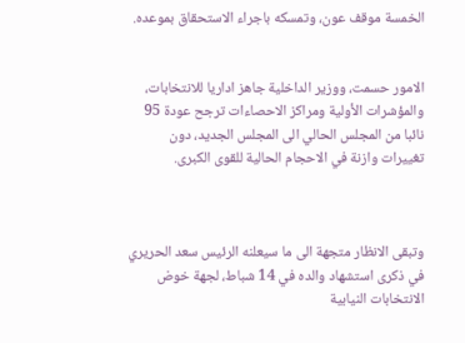الخمسة موقف عون، وتمسكه باجراء الاستحقاق بموعده.


الامور حسمت، ووزير الداخلية جاهز اداريا للانتخابات، والمؤشرات الأولية ومراكز الاحصاءات ترجح عودة 95 نائبا من المجلس الحالي الى المجلس الجديد، دون تغييرات وازنة في الاحجام الحالية للقوى الكبرى.



وتبقى الانظار متجهة الى ما سيعلنه الرئيس سعد الحريري في ذكرى استشهاد والده في 14 شباط، لجهة خوض الانتخابات النيابية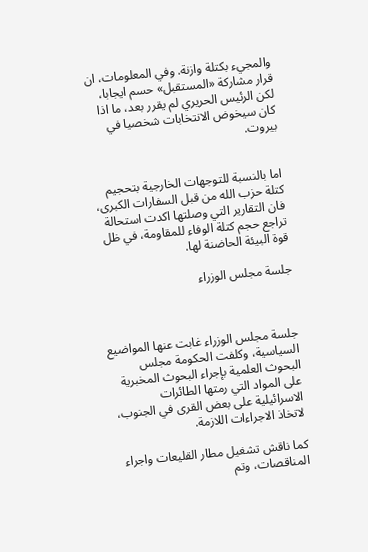والمجيء بكتلة وازنة. وفي المعلومات، ان قرار مشاركة «المستقبل» حسم ايجابا، لكن الرئيس الحريري لم يقرر بعد، ما اذا كان سيخوض الانتخابات شخصيا في بيروت.


اما بالنسبة للتوجهات الخارجية بتحجيم كتلة حزب الله من قبل السفارات الكبرى، فان التقارير التي وصلتها اكدت استحالة تراجع حجم كتلة الوفاء للمقاومة، في ظل قوة البيئة الحاضنة لها.

جلسة مجلس الوزراء



جلسة مجلس الوزراء غابت عنها المواضيع السياسية، وكلفت الحكومة مجلس البحوث العلمية بإجراء البحوث المخبرية على المواد التي رمتها الطائرات الاسرائيلية على بعض القرى في الجنوب، لاتخاذ الاجراءات اللازمة.

كما ناقش تشغيل مطار القليعات واجراء المناقصات، وتم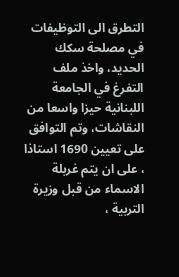التطرق الى التوظيفات في مصلحة سكك الحديد، واخذ ملف التفرغ في الجامعة اللبنانية حيزا واسعا من النقاشات، وتم التوافق على تعيين 1690 استاذا ، على ان يتم غربلة الاسماء من قبل وزيرة التربية ،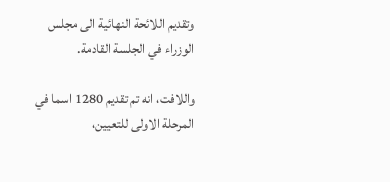وتقديم اللائحة النهائية الى مجلس الوزراء في الجلسة القادمة.

واللافت، انه تم تقديم 1280 اسما في المرحلة الاولى للتعيين،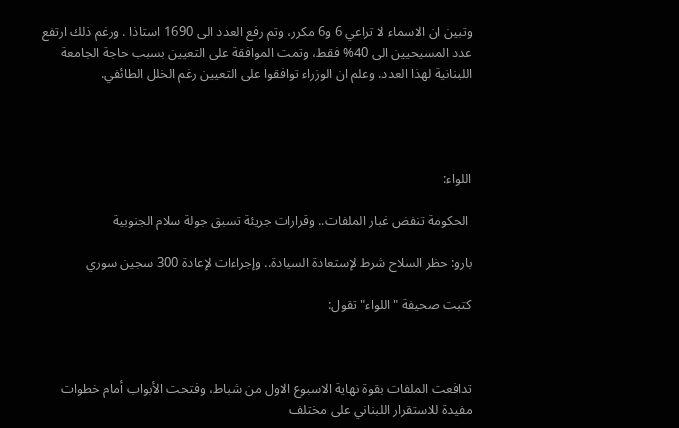وتبين ان الاسماء لا تراعي 6 و6 مكرر، وتم رفع العدد الى 1690 استاذا . ورغم ذلك ارتفع عدد المسيحيين الى 40% فقط، وتمت الموافقة على التعيين بسبب حاجة الجامعة اللبنانية لهذا العدد. وعلم ان الوزراء توافقوا على التعيين رغم الخلل الطائفي.




اللواء:

 الحكومة تنفض غبار الملفات.. وقرارات جريئة تسبق جولة سلام الجنوبية

بارو: حظر السلاح شرط لإستعادة السيادة.. وإجراءات لإعادة 300 سجين سوري

كتبت صحيفة "اللواء" تقول:



تدافعت الملفات بقوة نهاية الاسبوع الاول من شباط، وفتحت الأبواب أمام خطوات مفيدة للاستقرار اللبناني على مختلف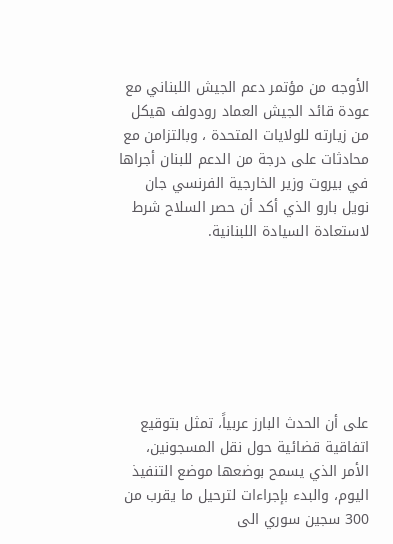الأوجه من مؤتمر دعم الجيش اللبناني مع عودة قائد الجيش العماد رودولف هيكل من زيارته للولايات المتحدة ، وبالتزامن مع محادثات على درجة من الدعم للبنان أجراها في بيروت وزير الخارجية الفرنسي جان نويل بارو الذي أكد أن حصر السلاح شرط لاستعادة السيادة اللبنانية.







على أن الحدث البارز عربياً، تمثل بتوقيع اتفاقية قضائية حول نقل المسجونين، الأمر الذي يسمح بوضعها موضع التنفيذ اليوم، والبدء بإجراءات لترحيل ما يقرب من 300 سجين سوري الى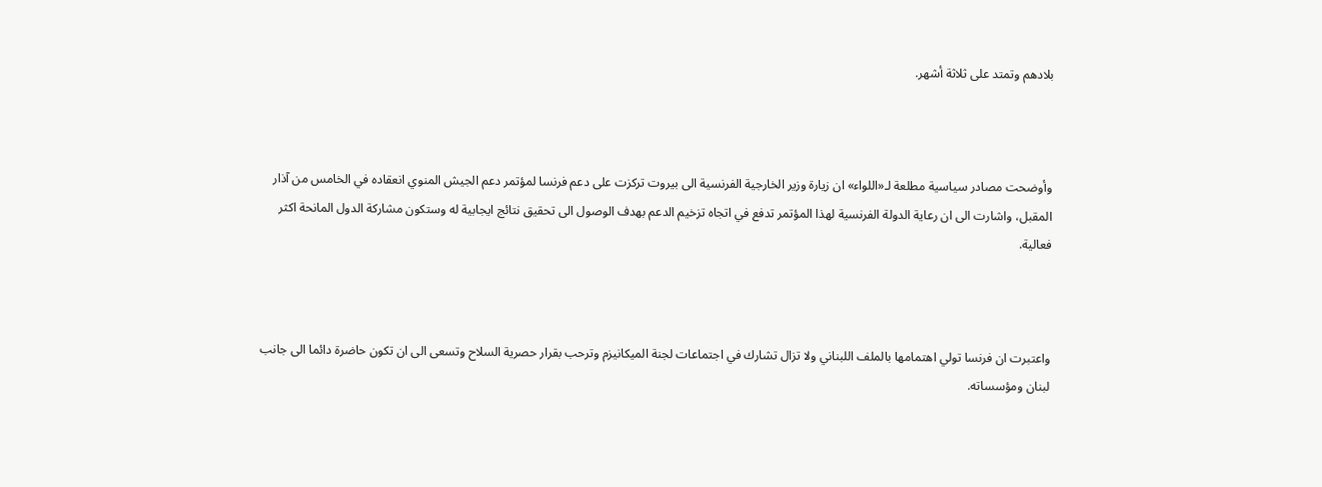بلادهم وتمتد على ثلاثة أشهر.



وأوضحت مصادر سياسية مطلعة لـ«اللواء» ان زيارة وزير الخارجية الفرنسية الى بيروت تركزت على دعم فرنسا لمؤتمر دعم الجيش المنوي انعقاده في الخامس من آذار المقبل، واشارت الى ان رعاية الدولة الفرنسية لهذا المؤتمر تدفع في اتجاه تزخيم الدعم بهدف الوصول الى تحقيق نتائج ايجابية له وستكون مشاركة الدول المانحة اكثر فعالية.



واعتبرت ان فرنسا تولي اهتمامها بالملف اللبناني ولا تزال تشارك في اجتماعات لجنة الميكانيزم وترحب بقرار حصرية السلاح وتسعى الى ان تكون حاضرة دائما الى جانب لبنان ومؤسساته.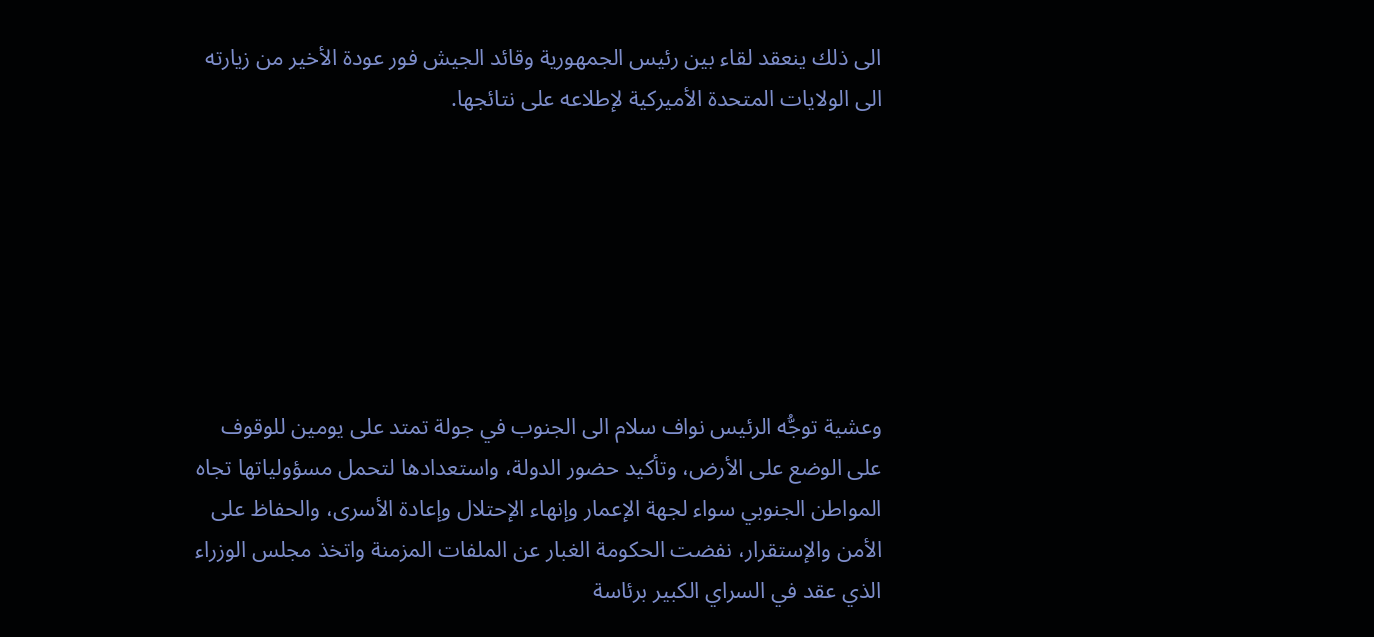الى ذلك ينعقد لقاء بين رئيس الجمهورية وقائد الجيش فور عودة الأخير من زيارته الى الولايات المتحدة الأميركية لإطلاعه على نتائجها.







وعشية توجُّه الرئيس نواف سلام الى الجنوب في جولة تمتد على يومين للوقوف على الوضع على الأرض، وتأكيد حضور الدولة، واستعدادها لتحمل مسؤولياتها تجاه المواطن الجنوبي سواء لجهة الإعمار وإنهاء الإحتلال وإعادة الأسرى، والحفاظ على الأمن والإستقرار، نفضت الحكومة الغبار عن الملفات المزمنة واتخذ مجلس الوزراء الذي عقد في السراي الكبير برئاسة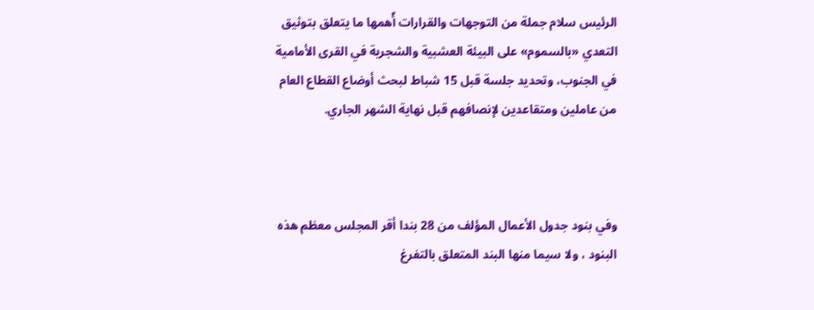الرئيس سلام جملة من التوجهات والقرارات أّهمها ما يتعلق بتوثيق التعدي «بالسموم» على البيئة العشبية والشجرية في القرى الأمامية في الجنوب، وتحديد جلسة قبل 15 شباط لبحث أوضاع القطاع العام من عاملين ومتقاعدين لإنصافهم قبل نهاية الشهر الجاري.



وفي بنود جدول الأعمال المؤلف من 28 بندا أقر المجلس معظم هذه البنود ، ولا سيما منها البند المتعلق بالتفرغ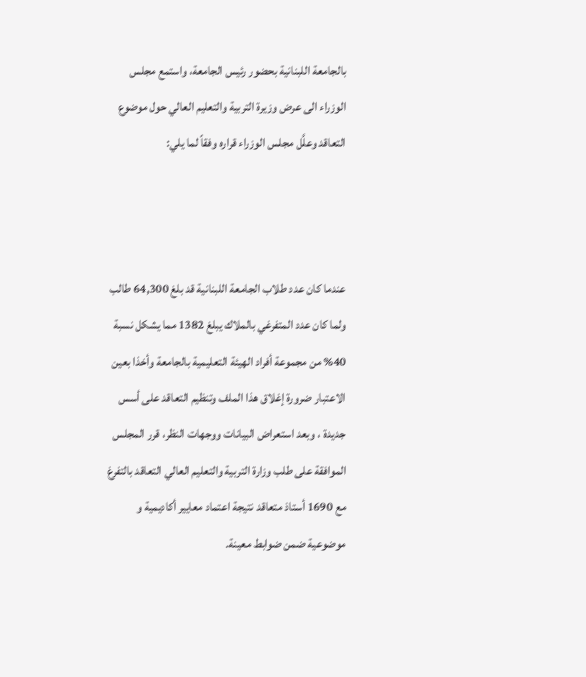بالجامعة اللبنانية بحضور رئيس الجامعة، واستمع مجلس الوزراء الى عرض وزيرة التربية والتعليم العالي حول موضوع التعاقد وعلَّل مجلس الوزراء قراره وفقاً لما يلي:



عندما كان عدد طلاب الجامعة اللبنانية قد بلغ 64,300 طالب ولما كان عدد المتفرغي بالملاك يبلغ 1382 مما يشكل نسبة 40% من مجموعة أفراد الهيئة التعليمية بالجامعة وأخذا بعين الاعتبار ضرورة إغلاق هذا الملف وتنظيم التعاقد على أسس جديدة ، وبعد استعراض البيانات ووجهات النظر، قرر المجلس الموافقة على طلب وزارة التربية والتعليم العالي التعاقد بالتفرغ مع 1690 أستاذ متعاقد نتيجة اعتماد معايير أكاديمية و موضوعية ضمن ضوابط معينة.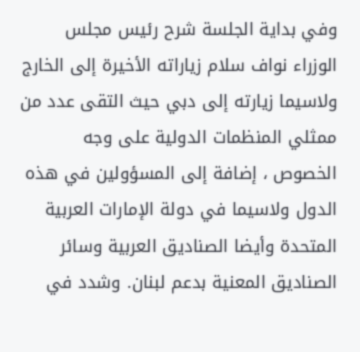وفي بداية الجلسة شرح رئيس مجلس الوزراء نواف سلام زياراته الأخيرة إلى الخارج ولاسيما زيارته إلى دبي حيث التقى عدد من ممثلي المنظمات الدولية على وجه الخصوص ، إضافة إلى المسؤولين في هذه الدول ولاسيما في دولة الإمارات العربية المتحدة وأيضا الصناديق العربية وسائر الصناديق المعنية بدعم لبنان. وشدد في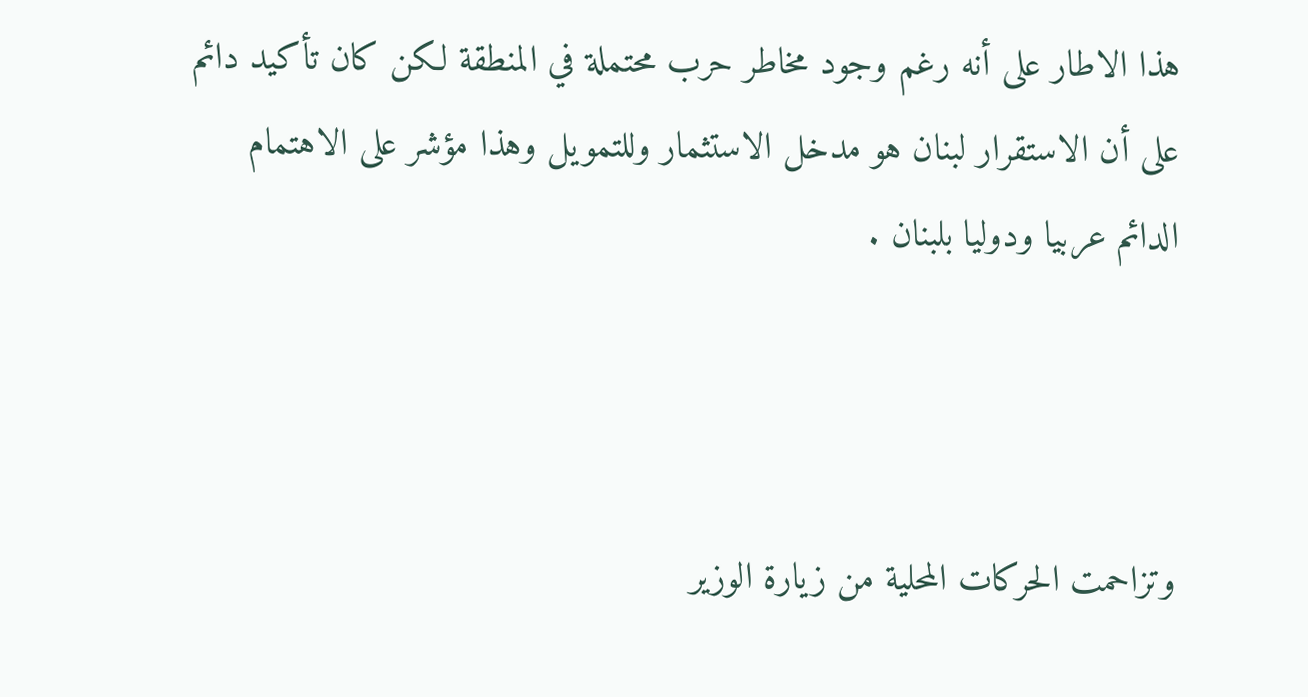هذا الاطار على أنه رغم وجود مخاطر حرب محتملة في المنطقة لكن كان تأكيد دائم على أن الاستقرار لبنان هو مدخل الاستثمار وللتمويل وهذا مؤشر على الاهتمام الدائم عربيا ودوليا بلبنان .



وتزاحمت الحركات المحلية من زيارة الوزير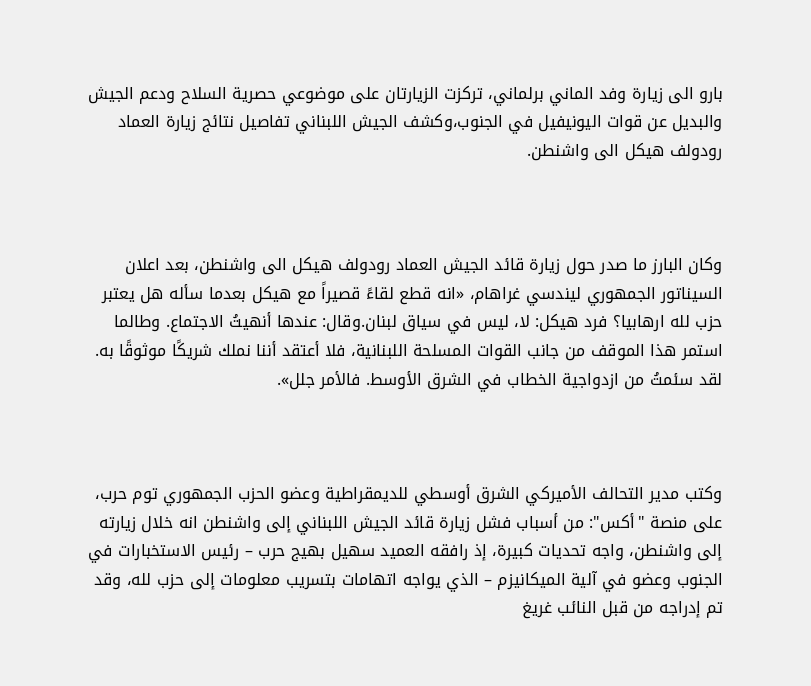بارو الى زيارة وفد الماني برلماني، تركزت الزيارتان على موضوعي حصرية السلاح ودعم الجيش والبديل عن قوات اليونيفيل في الجنوب،وكشف الجيش اللبناني تفاصيل نتائج زيارة العماد رودولف هيكل الى واشنطن.



وكان البارز ما صدر حول زيارة قائد الجيش العماد رودولف هيكل الى واشنطن، بعد اعلان السيناتور الجمهوري ليندسي غراهام، «انه قطع لقاءً قصيراً مع هيكل بعدما سأله هل يعتبر حزب لله ارهابيا؟ فرد هيكل: لا، ليس في سياق لبنان.وقال: عندها أنهيتُ الاجتماع. وطالما استمر هذا الموقف من جانب القوات المسلحة اللبنانية، فلا أعتقد أننا نملك شريكًا موثوقًا به. لقد سئمتُ من ازدواجية الخطاب في الشرق الأوسط. فالأمر جلل».



وكتب مدير التحالف الأميركي الشرق أوسطي للديمقراطية وعضو الحزب الجمهوري توم حرب، على منصة "أكس": من أسباب فشل زيارة قائد الجيش اللبناني إلى واشنطن انه خلال زيارته إلى واشنطن، واجه تحديات كبيرة، إذ رافقه العميد سهيل بهيج حرب – رئيس الاستخبارات في الجنوب وعضو في آلية الميكانيزم – الذي يواجه اتهامات بتسريب معلومات إلى حزب لله، وقد تم إدراجه من قبل النائب غريغ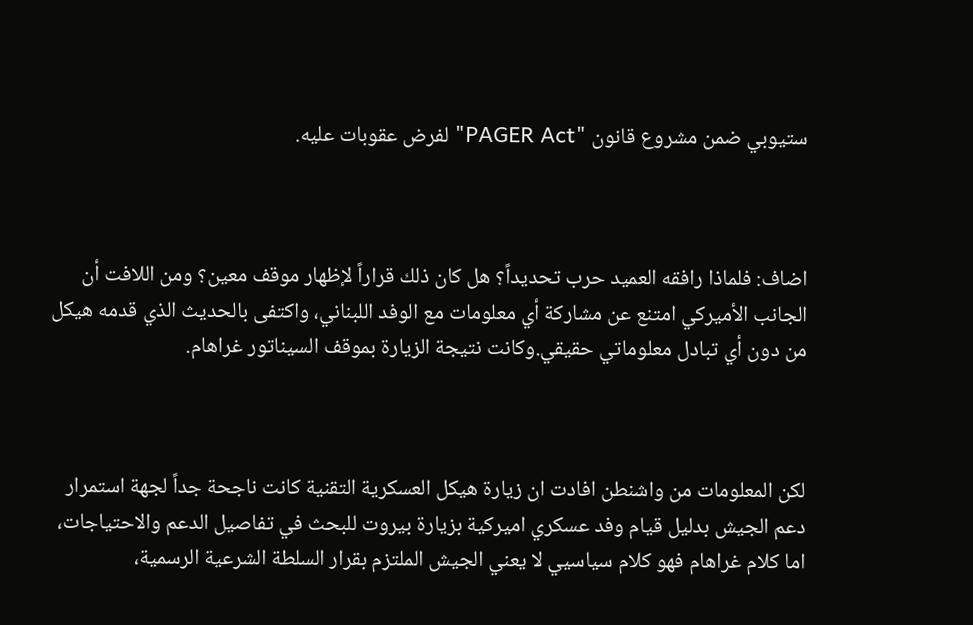ستيوبي ضمن مشروع قانون "PAGER Act" لفرض عقوبات عليه.



اضاف: فلماذا رافقه العميد حرب تحديداً؟ هل كان ذلك قراراً لإظهار موقف معين؟ ومن اللافت أن الجانب الأميركي امتنع عن مشاركة أي معلومات مع الوفد اللبناني، واكتفى بالحديث الذي قدمه هيكل من دون أي تبادل معلوماتي حقيقي.وكانت نتيجة الزيارة بموقف السيناتور غراهام.



لكن المعلومات من واشنطن افادت ان زيارة هيكل العسكرية التقنية كانت ناجحة جداً لجهة استمرار دعم الجيش بدليل قيام وفد عسكري اميركية بزيارة بيروت للبحث في تفاصيل الدعم والاحتياجات، اما كلام غراهام فهو كلام سياسيي لا يعني الجيش الملتزم بقرار السلطة الشرعية الرسمية،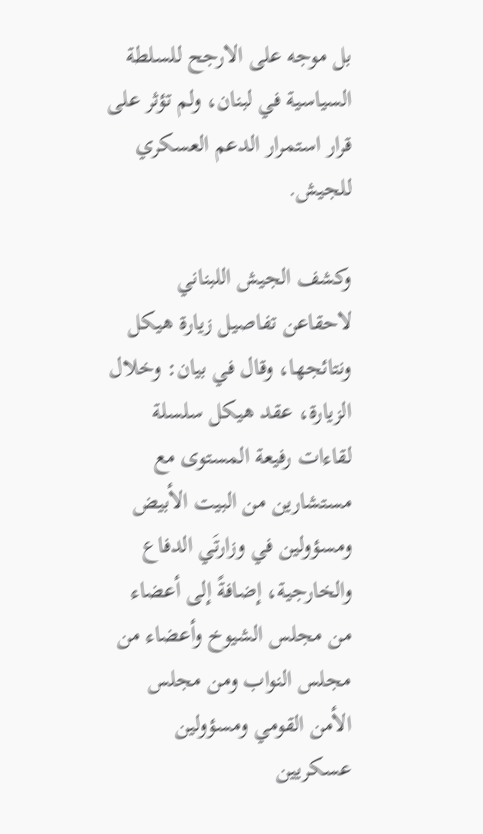بل موجه على الارجح للسلطة السياسية في لبنان، ولم تؤثر على قرار استمرار الدعم العسكري للجيش.

وكشف الجيش اللبناني لاحقاعن تفاصيل زيارة هيكل ونتائجها، وقال في بيان: وخلال الزيارة، عقد هيكل سلسلة لقاءات رفيعة المستوى مع مستشارين من البيت الأبيض ومسؤولين في وزارتَي الدفاع والخارجية، إضافةً إلى أعضاء من مجلس الشيوخ وأعضاء من مجلس النواب ومن مجلس الأمن القومي ومسؤولين عسكريين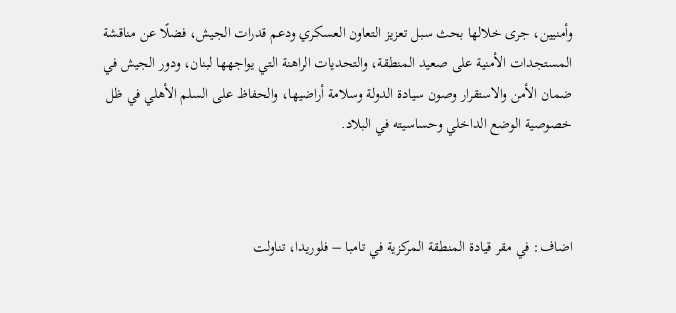وأمنيين، جرى خلالها بحث سبل تعزيز التعاون العسكري ودعم قدرات الجيش، فضلًا عن مناقشة المستجدات الأمنية على صعيد المنطقة، والتحديات الراهنة التي يواجهها لبنان، ودور الجيش في ضمان الأمن والاستقرار وصون سيادة الدولة وسلامة أراضيها، والحفاظ على السلم الأهلي في ظل خصوصية الوضع الداخلي وحساسيته في البلاد.



اضاف: في مقر قيادة المنطقة المركزية في تامبا – فلوريدا، تناولت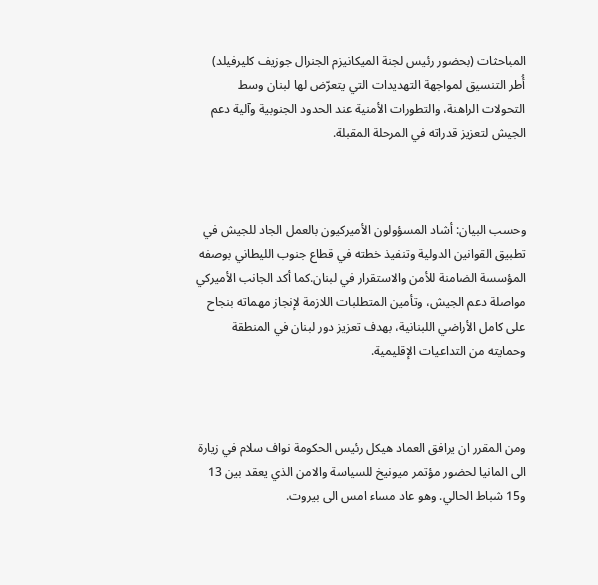المباحثات (بحضور رئيس لجنة الميكانيزم الجنرال جوزيف كليرفيلد) أُطر التنسيق لمواجهة التهديدات التي يتعرّض لها لبنان وسط التحولات الراهنة، والتطورات الأمنية عند الحدود الجنوبية وآلية دعم الجيش لتعزيز قدراته في المرحلة المقبلة.



وحسب البيان: أشاد المسؤولون الأميركيون بالعمل الجاد للجيش في تطبيق القوانين الدولية وتنفيذ خطته في قطاع جنوب الليطاني بوصفه المؤسسة الضامنة للأمن والاستقرار في لبنان.كما أكد الجانب الأميركي مواصلة دعم الجيش، وتأمين المتطلبات اللازمة لإنجاز مهماته بنجاح على كامل الأراضي اللبنانية، بهدف تعزيز دور لبنان في المنطقة وحمايته من التداعيات الإقليمية.



ومن المقرر ان يرافق العماد هيكل رئيس الحكومة نواف سلام في زيارة الى المانيا لحضور مؤتمر ميونيخ للسياسة والامن الذي يعقد بين 13 و15 شباط الحالي. وهو عاد مساء امس الى بيروت.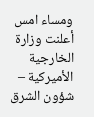ومساء امس أعلنت وزارة الخارجية الأميركية – شؤون الشرق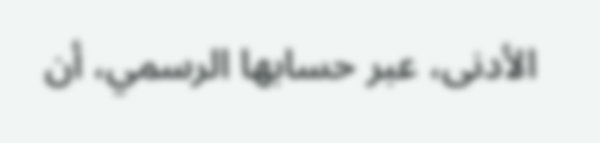الأدنى، عبر حسابها الرسمي، أن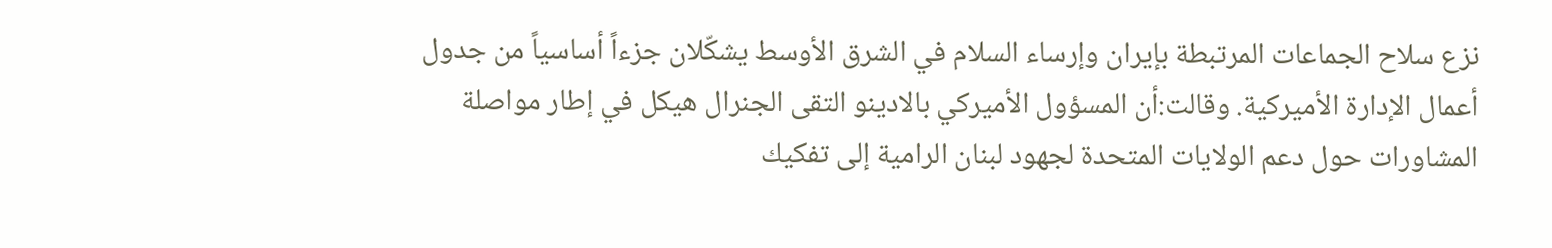نزع سلاح الجماعات المرتبطة بإيران وإرساء السلام في الشرق الأوسط يشكّلان جزءاً أساسياً من جدول أعمال الإدارة الأميركية. وقالت:أن المسؤول الأميركي بالادينو التقى الجنرال هيكل في إطار مواصلة المشاورات حول دعم الولايات المتحدة لجهود لبنان الرامية إلى تفكيك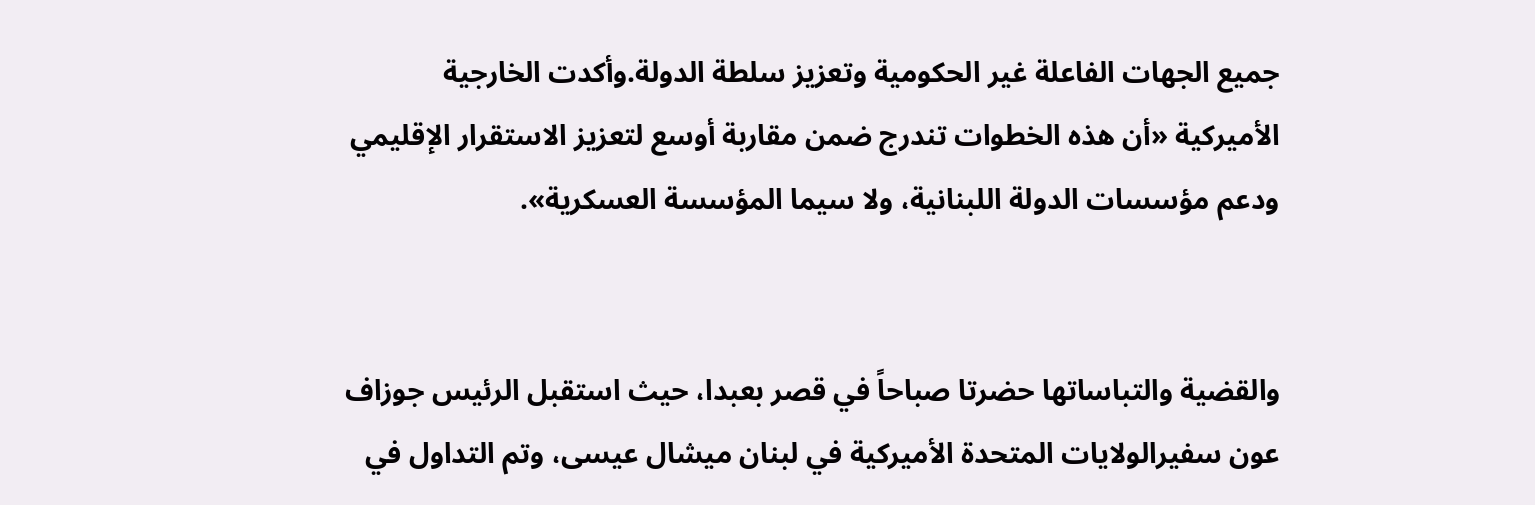جميع الجهات الفاعلة غير الحكومية وتعزيز سلطة الدولة.وأكدت الخارجية الأميركية «أن هذه الخطوات تندرج ضمن مقاربة أوسع لتعزيز الاستقرار الإقليمي ودعم مؤسسات الدولة اللبنانية، ولا سيما المؤسسة العسكرية».


والقضية والتباساتها حضرتا صباحاً في قصر بعبدا، حيث استقبل الرئيس جوزاف عون سفيرالولايات المتحدة الأميركية في لبنان ميشال عيسى، وتم التداول في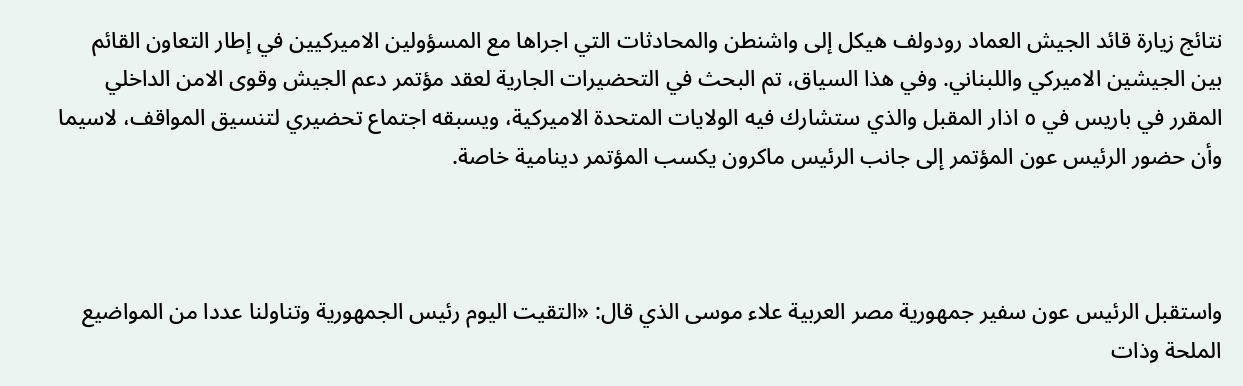نتائج زيارة قائد الجيش العماد رودولف هيكل إلى واشنطن والمحادثات التي اجراها مع المسؤولين الاميركيين في إطار التعاون القائم بين الجيشين الاميركي واللبناني. وفي هذا السياق، تم البحث في التحضيرات الجارية لعقد مؤتمر دعم الجيش وقوى الامن الداخلي المقرر في باريس في ٥ اذار المقبل والذي ستشارك فيه الولايات المتحدة الاميركية، ويسبقه اجتماع تحضيري لتنسيق المواقف، لاسيما وأن حضور الرئيس عون المؤتمر إلى جانب الرئيس ماكرون يكسب المؤتمر دينامية خاصة.



واستقبل الرئيس عون سفير جمهورية مصر العربية علاء موسى الذي قال: «التقيت اليوم رئيس الجمهورية وتناولنا عددا من المواضيع الملحة وذات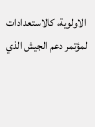الاولوية، كالاستعدادات لمؤتمر دعم الجيش الذي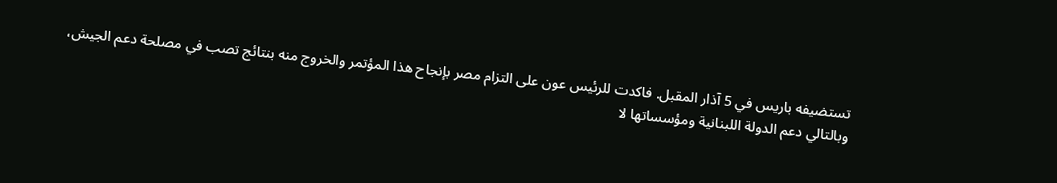تستضيفه باريس في 5 آذار المقبل. فاكدت للرئيس عون على التزام مصر بإنجاح هذا المؤتمر والخروج منه بنتائج تصب في مصلحة دعم الجيش، وبالتالي دعم الدولة اللبنانية ومؤسساتها لا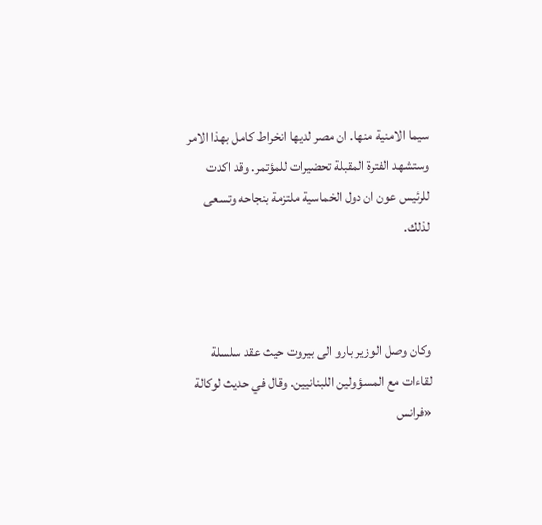سيما الامنية منها. ان مصر لديها انخراط كامل بهذا الامر وستشهد الفترة المقبلة تحضيرات للمؤتمر. وقد اكدت للرئيس عون ان دول الخماسية ملتزمة بنجاحه وتسعى لذلك.



وكان وصل الوزير بارو الى بيروت حيث عقد سلسلة لقاءات مع المسؤولين اللبنانيين. وقال في حديث لوكالة «فرانس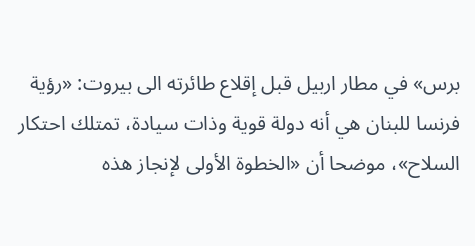برس» في مطار اربيل قبل إقلاع طائرته الى بيروت: «رؤية فرنسا للبنان هي أنه دولة قوية وذات سيادة، تمتلك احتكار السلاح»، موضحا أن «الخطوة الأولى لإنجاز هذه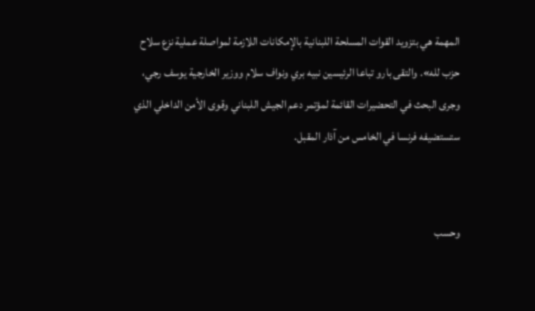المهمة هي بتزويد القوات المسلحة اللبنانية بالإمكانات اللازمة لمواصلة عملية نزع سلاح حزب لله». والتقى بارو تباعا الرئيسين نبيه بري ونواف سلام ووزير الخارجية يوسف رجي، وجرى البحث في التحضيرات القائمة لمؤتمر دعم الجيش اللبناني وقوى الأمن الداخلي الذي ستستضيفه فرنسا في الخامس من آذار المقبل.


وحسب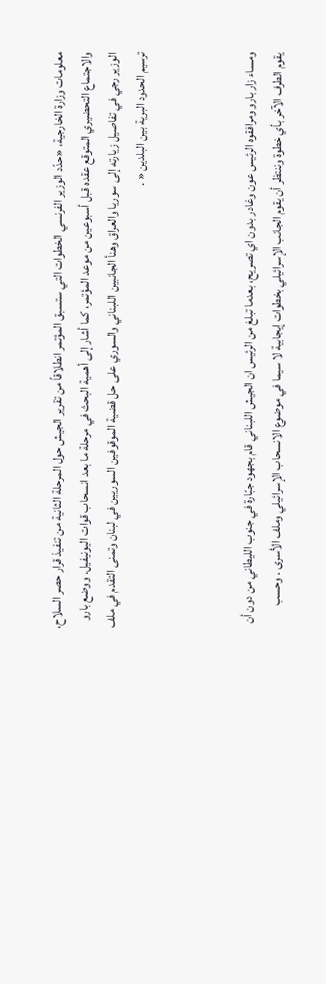معلومات وزارة الخارجية، «حدّد الوزير الفرنسي الخطوات التي ستسبق المؤتمر انطلاقاً من تقرير الجيش حول المرحلة الثانية من تنفيذ قرار حصر السلاح، والاجتماع التحضيري المتوقع عقده قبل أسبوعين من موعد المؤتمر، كما أشار إلى أهمية البحث في مرحلة ما بعد انسحاب قوات اليونيفيل. ووضع بارو الوزير رجي في تفاصيل زيارته إلى سوريا والعراق وهنأ الجانبين اللبناني والسوري على حل قضية الموقوفين السوريين في لبنان وتمنى التقدم في ملف ترسيم الحدود البرية بين البلدين « .



ومساء زار بارو ومرافقوه الرئيس عون وغادر بدون اي تصريح، بعدما تبلغ من الرئيس ان الجيش اللبناني قام بجهود جبّارة في جنوب الليطاني من دون أن يقوم الطرف الآخر بأي خطوة وننتظر أن يقوم الجانب الإسرائيلي بخطوات إيجابية لا سيما في موضوع الانسحاب الإسرائيلي وملف الأسرى . وحسب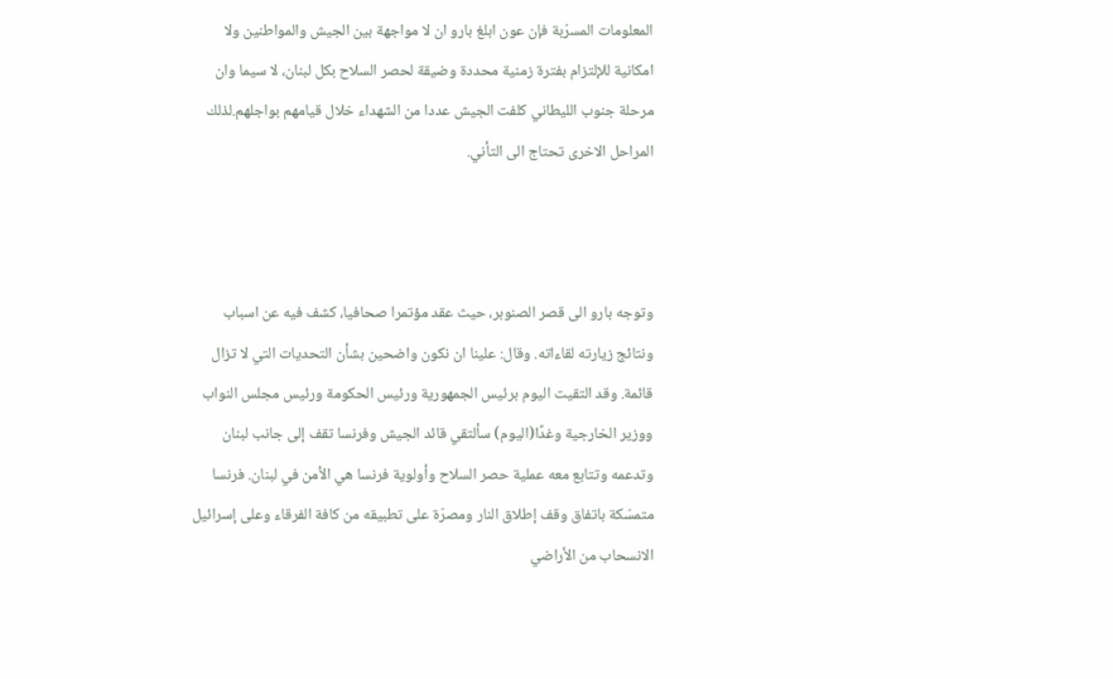المعلومات المسرّبة فإن عون ابلغ بارو ان لا مواجهة بين الجيش والمواطنين ولا امكانية للإلتزام بفترة زمنية محددة وضيقة لحصر السلاح بكل لبنان، لا سيما وان مرحلة جنوب الليطاني كلفت الجيش عددا من الشهداء خلال قيامهم بواجلهم.لذلك المراحل الاخرى تحتاج الى التأني.



وتوجه بارو الى قصر الصنوبر، حيث عقد مؤتمرا صحافيا، كشف فيه عن اسباب ونتائج زيارته لقاءاته. وقال: علينا ان نكون واضحين بشأن التحديات التي لا تزال قائمة. وقد التقيت اليوم برئيس الجمهورية ورئيس الحكومة ورئيس مجلس النواب ووزير الخارجية وغدًا(اليوم) سألتقي قائد الجيش وفرنسا تقف إلى جانب لبنان وتدعمه وتتابع معه عملية حصر السلاح وأولوية فرنسا هي الأمن في لبنان. فرنسا متمسّكة باتفاق وقف إطلاق النار ومصرّة على تطبيقه من كافة الفرقاء وعلى إسرائيل الانسحاب من الأراضي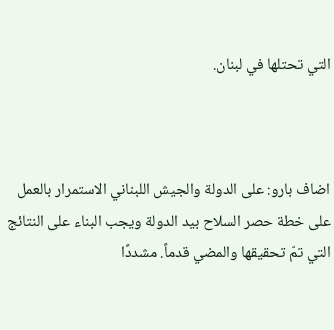التي تحتلها في لبنان.



اضاف بارو: على الدولة والجيش اللبناني الاستمرار بالعمل على خطة حصر السلاح بيد الدولة ويجب البناء على النتائج التي تمّ تحقيقها والمضي قدماً. مشددًا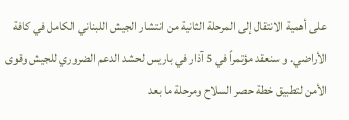على أهمية الانتقال إلى المرحلة الثانية من انتشار الجيش اللبناني الكامل في كافة الأراضي. و سنعقد مؤتمراً في 5 آذار في باريس لحشد الدعم الضروري للجيش وقوى الأمن لتطبيق خطة حصر السلاح ومرحلة ما بعد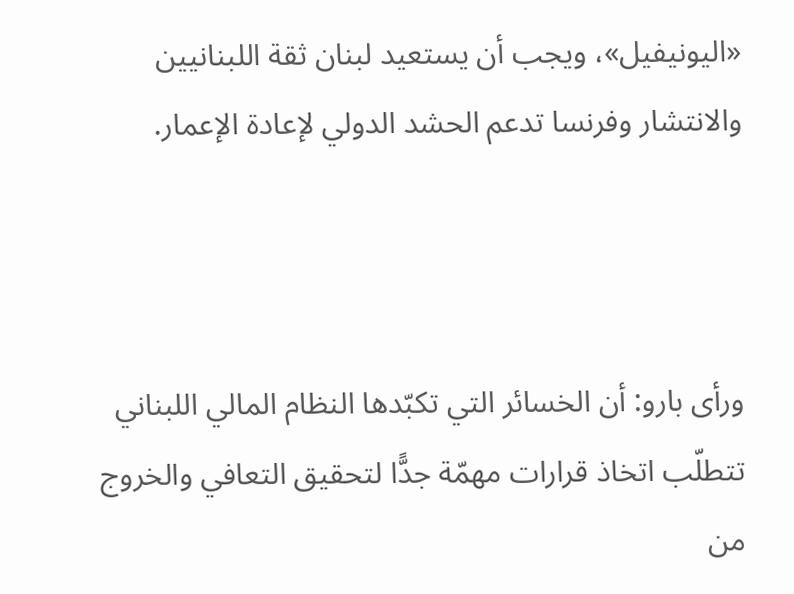«اليونيفيل»، ويجب أن يستعيد لبنان ثقة اللبنانيين والانتشار وفرنسا تدعم الحشد الدولي لإعادة الإعمار.



ورأى بارو: أن الخسائر التي تكبّدها النظام المالي اللبناني تتطلّب اتخاذ قرارات مهمّة جدًّا لتحقيق التعافي والخروج من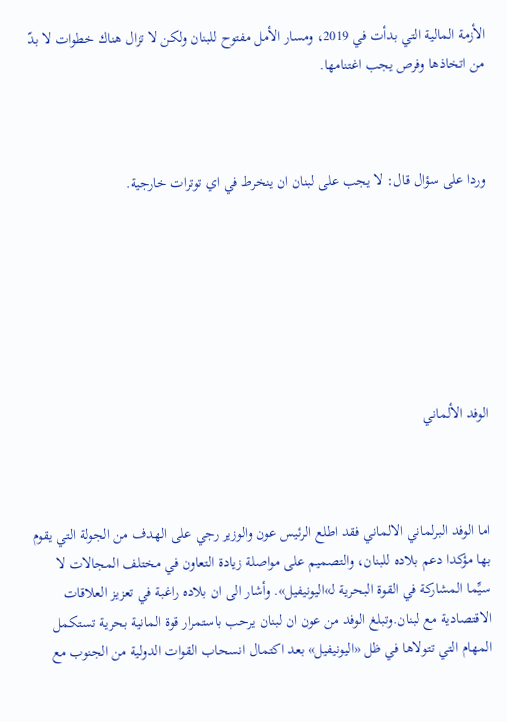الأزمة المالية التي بدأت في 2019، ومسار الأمل مفتوح للبنان ولكن لا تزال هناك خطوات لا بدّ من اتخاذها وفرص يجب اغتنامها.



وردا على سؤال قال: لا يجب على لبنان ان ينخرط في اي توترات خارجية.







الوفد الألماني



اما الوفد البرلماني الالماني فقد اطلع الرئيس عون والوزير رجي على الهدف من الجولة التي يقوم بها مؤكدا دعم بلاده للبنان، والتصميم على مواصلة زيادة التعاون في مختلف المجالات لا سيِّما المشاركة في القوة البحرية لـ»اليونيفيل». وأشار الى ان بلاده راغبة في تعزيز العلاقات الاقتصادية مع لبنان.وتبلغ الوفد من عون ان لبنان يرحب باستمرار قوة المانية بحرية تستكمل المهام التي تتولاها في ظل «اليونيفيل» بعد اكتمال انسحاب القوات الدولية من الجنوب مع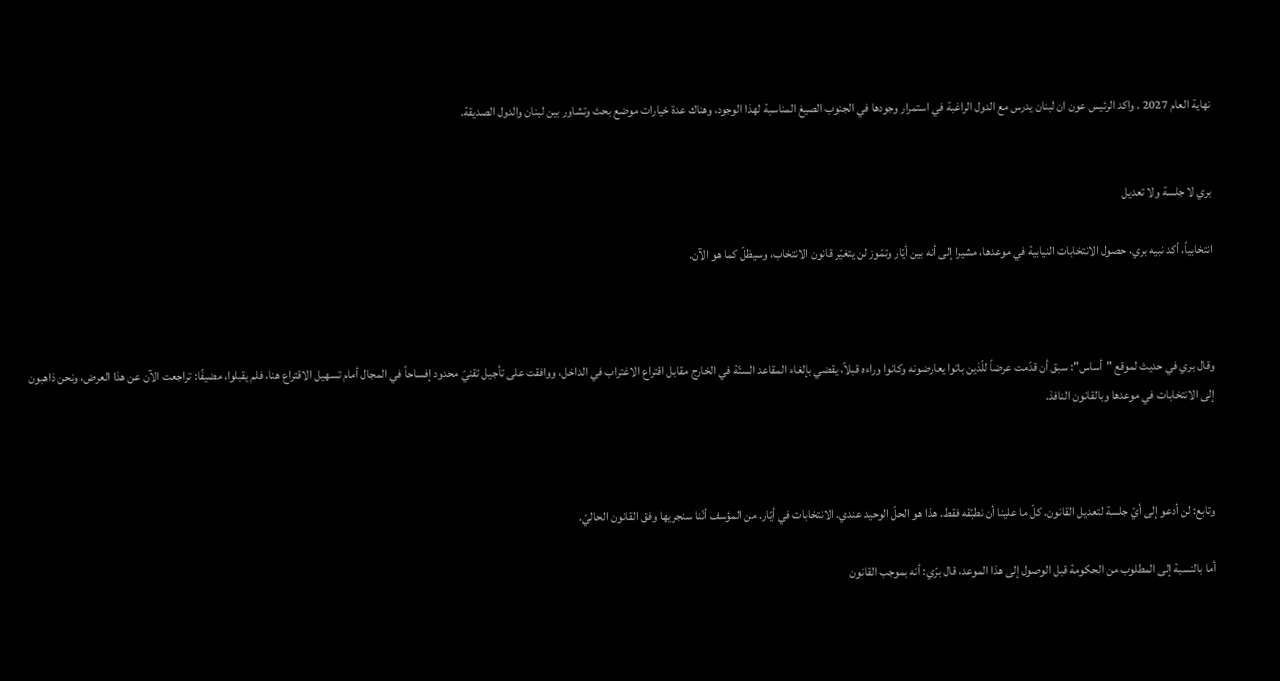نهاية العام 2027 . واكد الرئيس عون ان لبنان يدرس مع الدول الراغبة في استمرار وجودها في الجنوب الصيغ المناسبة لهذا الوجود، وهناك عدة خيارات موضع بحث وتشاور بين لبنان والدول الصديقة.


بري لا جلسة ولا تعديل

انتخابياً، أكد نبيه بري، حصول الانتخابات النيابية في موعدها، مشيرا إلى أنه بين أيّار وتمّوز لن يتغيّر قانون الانتخاب، وسيظلّ كما هو الآن.



وقال بري في حديث لموقع "أساس": سبق أن قدّمت عرضاً للّذين باتوا يعارضونه وكانوا وراءه قبلاً، يقضي بإلغاء المقاعد الستّة في الخارج مقابل اقتراع الاغتراب في الداخل، ووافقت على تأجيل تقنيّ محدود إفساحاً في المجال أمام تسهيل الاقتراع هنا، فلم يقبلوا، مضيفًا: تراجعت الآن عن هذا العرض، ونحن ذاهبون إلى الانتخابات في موعدها وبالقانون النافذ.



وتابع: لن أدعو إلى أيّ جلسة لتعديل القانون. كلّ ما علينا أن نطبّقه فقط. هذا هو الحلّ الوحيد عندي. الانتخابات في أيّار. من المؤسف أنّنا سنجريها وفق القانون الحاليّ.

أما بالنسبة إلى المطلوب من الحكومة قبل الوصول إلى هذا الموعد، قال برّي: أنه بموجب القانون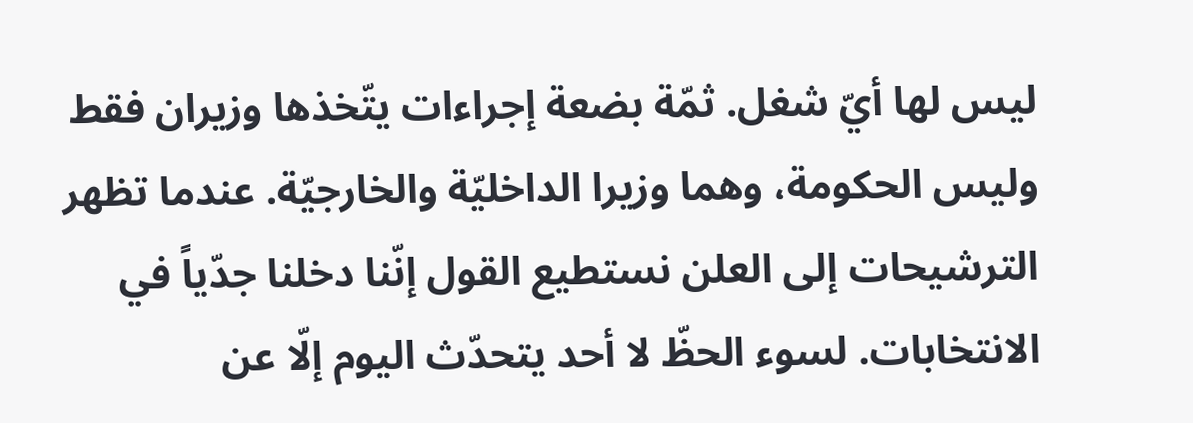ليس لها أيّ شغل. ثمّة بضعة إجراءات يتّخذها وزيران فقط وليس الحكومة، وهما وزيرا الداخليّة والخارجيّة. عندما تظهر الترشيحات إلى العلن نستطيع القول إنّنا دخلنا جدّياً في الانتخابات. لسوء الحظّ لا أحد يتحدّث اليوم إلّا عن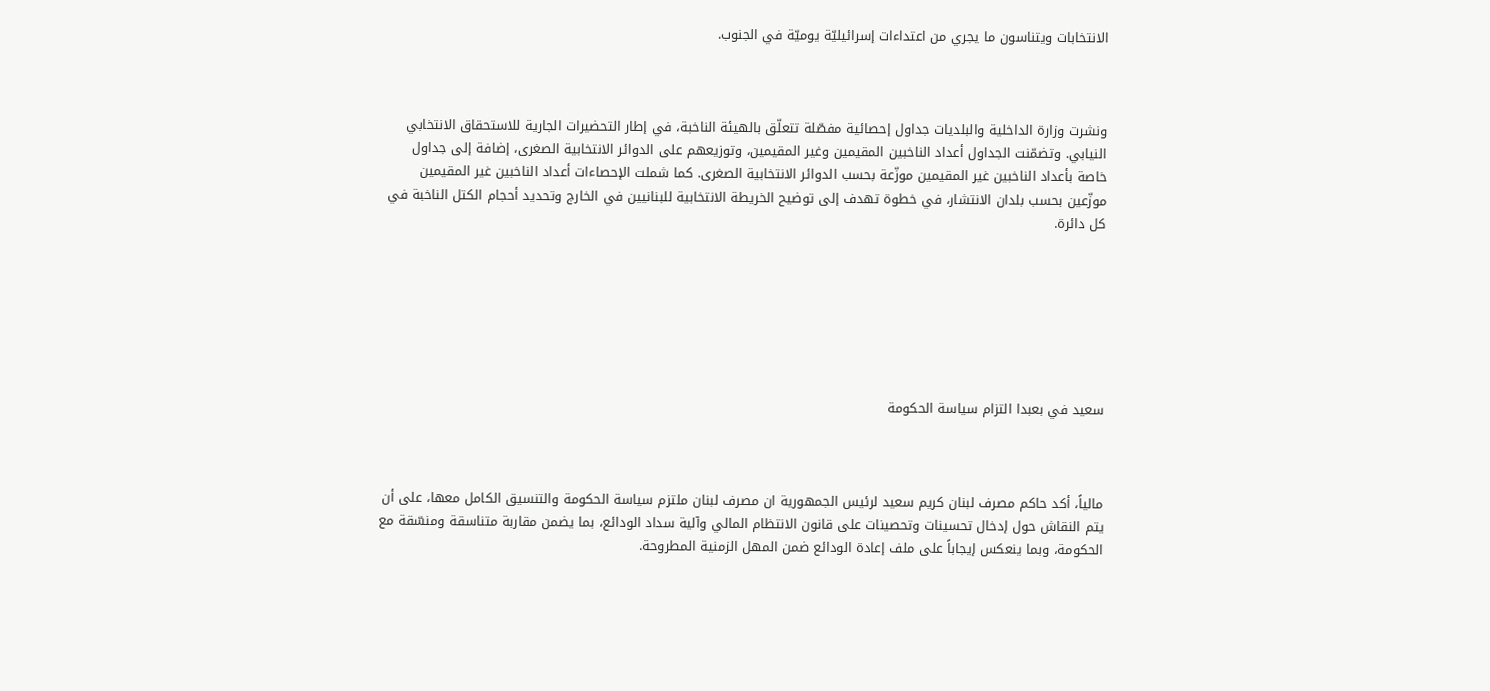الانتخابات ويتناسون ما يجري من اعتداءات إسرائيليّة يوميّة في الجنوب.



ونشرت وزارة الداخلية والبلديات جداول إحصائية مفصّلة تتعلّق بالهيئة الناخبة، في إطار التحضيرات الجارية للاستحقاق الانتخابي النيابي. وتضمّنت الجداول أعداد الناخبين المقيمين وغير المقيمين، وتوزيعهم على الدوائر الانتخابية الصغرى، إضافة إلى جداول خاصة بأعداد الناخبين غير المقيمين موزّعة بحسب الدوائر الانتخابية الصغرى. كما شملت الإحصاءات أعداد الناخبين غير المقيمين موزّعين بحسب بلدان الانتشار، في خطوة تهدف إلى توضيح الخريطة الانتخابية للبنانيين في الخارج وتحديد أحجام الكتل الناخبة في كل دائرة.







سعيد في بعبدا التزام سياسة الحكومة



مالياً، أكد حاكم مصرف لبنان كريم سعيد لرئيس الجمهورية ان مصرف لبنان ملتزم سياسة الحكومة والتنسيق الكامل معها، على أن يتم النقاش حول إدخال تحسينات وتحصينات على قانون الانتظام المالي وآلية سداد الودائع، بما يضمن مقاربة متناسقة ومنسّقة مع الحكومة، وبما ينعكس إيجاباً على ملف إعادة الودائع ضمن المهل الزمنية المطروحة.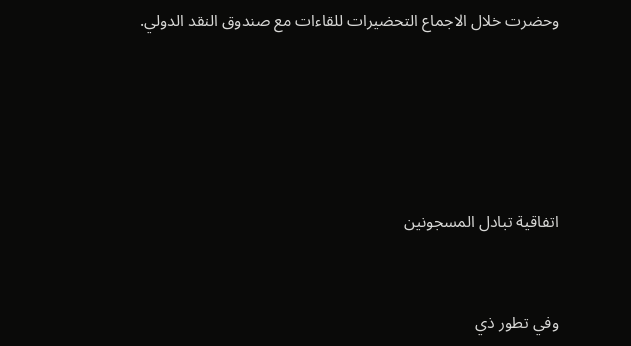وحضرت خلال الاجماع التحضيرات للقاءات مع صندوق النقد الدولي.







اتفاقية تبادل المسجونين



وفي تطور ذي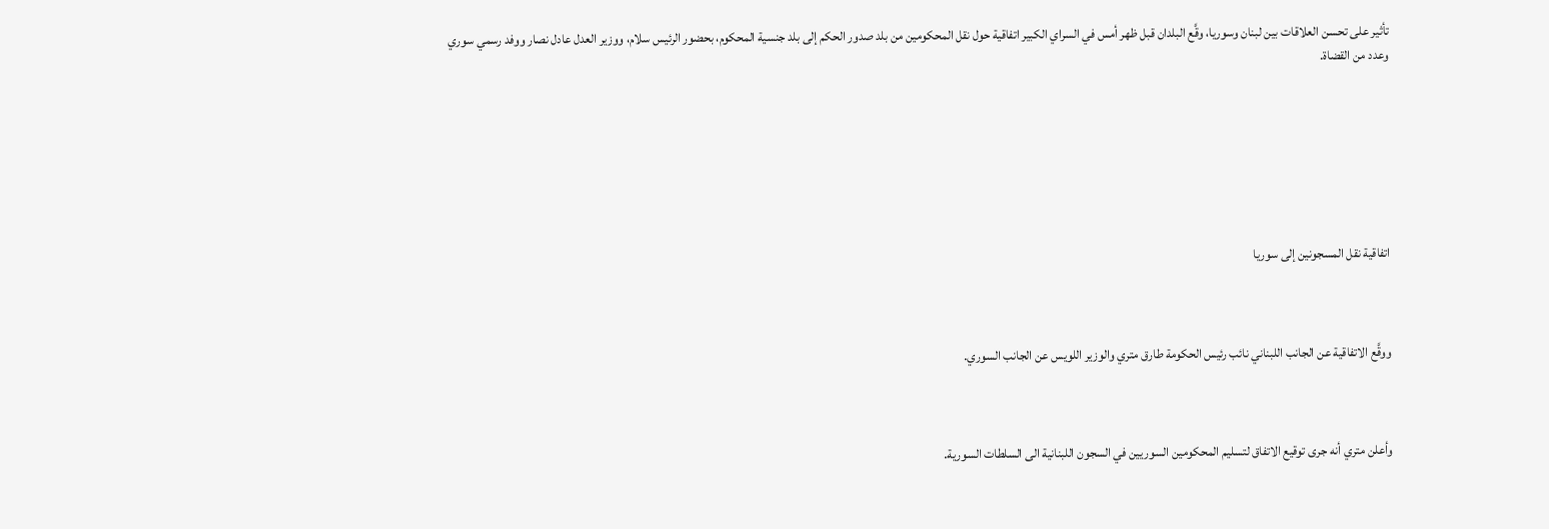تأثير على تحسن العلاقات بين لبنان وسوريا، وقَّع البلدان قبل ظهر أمس في السراي الكبير اتفاقية حول نقل المحكومين من بلد صدور الحكم إلى بلد جنسية المحكوم، بحضور الرئيس سلام، ووزير العدل عادل نصار ووفد رسمي سوري وعدد من القضاة.







اتفاقية نقل المسجونين إلى سوريا



ووقَّع الاتفاقية عن الجانب اللبناني نائب رئيس الحكومة طارق متري والوزير اللويس عن الجانب السوري.



وأعلن متري أنه جرى توقيع الاتفاق لتسليم المحكومين السوريين في السجون اللبنانية الى السلطات السورية.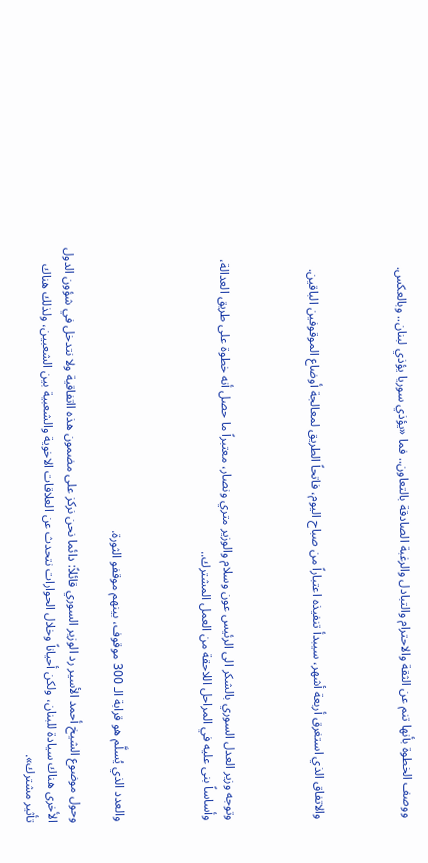ووصف الخطوة بأنها تنم عن الثقة والاحترام والتبادل والرغبة الصادقة بالتعاون.. فما «يؤذي سوريا يؤذي لبنان.. وبالعكس.



والاتفاق الذي استغرق أربعة أشهر، سيبدأ تنفيذه اعتباراً من صباح اليوم، فاتحاً الطريق لمعالجة أوضاع الموقوفين الباقين.



وتوجه وزير العدل السوري بالشكر الى الرئيس عون وسلام والوزير متري ونصار، معتبراً ما حصل أنه خطوة على طريق العدالة، وأساساً بنى عليه في المراحل اللاحقة من العمل المشترك..



والعدد الذي يُسلَّم هو قرابة الـ 300 موقوف، بينهم موقفو الثورة.

وحول موضوع الشيخ أحمد الأسير رد الوزير السوري قائلاً: دائما نحن نركز على مضمون هذه ااتفاقية ولا نتدخل في شؤون الدول الأخرى هناك سيادة للبنان، ولكن أحياناً وخلال الحوارات نتحدث عن العلاقات الاخوية والشعبية بين الشعبين، ولذلك هناك تأثير مشترك».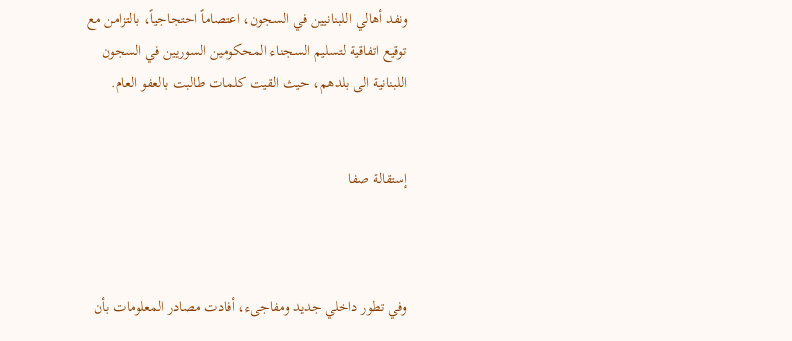ونفد أهالي اللبنانيين في السجون، اعتصاماً احتجاجياً، بالتزامن مع توقيع اتفاقية لتسليم السجناء المحكومين السوريين في السجون اللبنانية الى بلدهم، حيث القيت كلمات طالبت بالعفو العام.


إستقالة صفا



وفي تطور داخلي جديد ومفاجىء، أفادت مصادر المعلومات بأن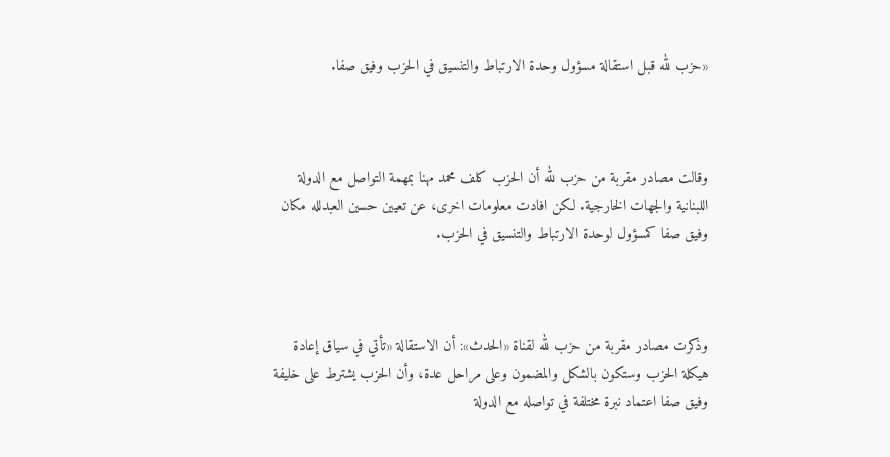«حزب لله قبل استقالة مسؤول وحدة الارتباط والتنسيق في الحزب وفيق صفا.



وقالت مصادر مقربة من حزب لله أن الحزب كلف محمد مهنا بمهمة التواصل مع الدولة اللبنانية والجهات الخارجية. لكن افادت معلومات اخرى، عن تعيين حسين العبدلله مكان وفيق صفا كمسؤول لوحدة الارتباط والتنسيق في الحزب.



وذكرت مصادر مقربة من حزب لله لقناة «الحدث»: أن الاستقالة «تأتي في سياق إعادة هيكلة الحزب وستكون بالشكل والمضمون وعلى مراحل عدة، وأن الحزب يشترط على خليفة وفيق صفا اعتماد نبرة مختلفة في تواصله مع الدولة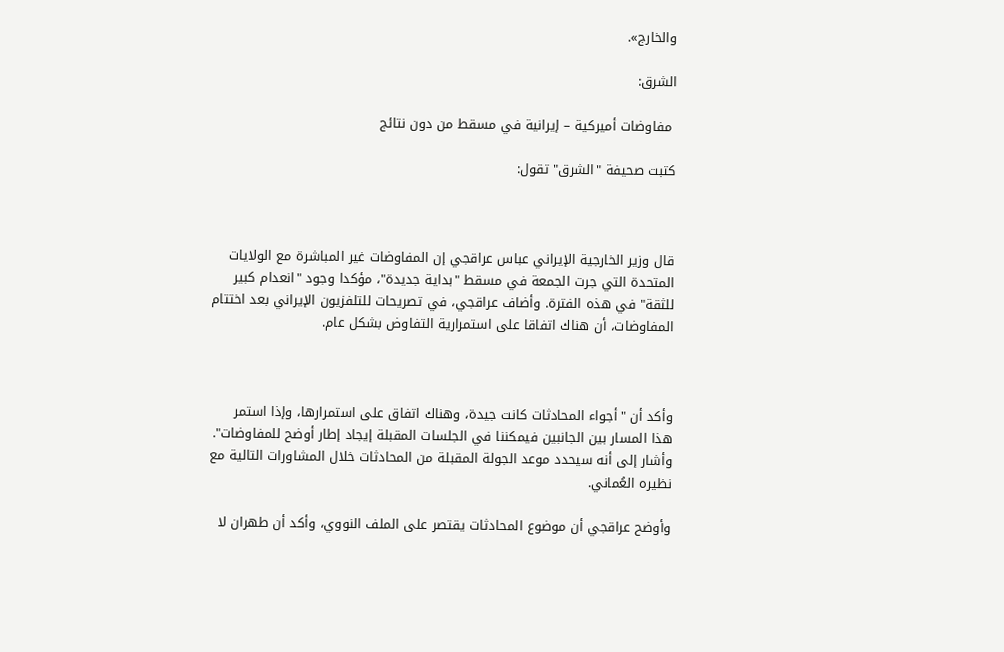والخارج».

الشرق:

 مفاوضات أميركية – إيرانية في مسقط من دون نتائج

كتبت صحيفة "الشرق" تقول:



قال وزير الخارجية الإيراني عباس عراقجي إن المفاوضات غير المباشرة مع الولايات المتحدة التي جرت الجمعة في مسقط "بداية جديدة"، مؤكدا وجود "انعدام كبير للثقة" في هذه الفترة. وأضاف عراقجي، في تصريحات للتلفزيون الإيراني بعد اختتام المفاوضات، أن هناك اتفاقا على استمرارية التفاوض بشكل عام.



وأكد أن "أجواء المحادثات كانت جيدة، وهناك اتفاق على استمرارها، وإذا استمر هذا المسار بين الجانبين فيمكننا في الجلسات المقبلة إيجاد إطار أوضح للمفاوضات". وأشار إلى أنه سيحدد موعد الجولة المقبلة من المحادثات خلال المشاورات التالية مع نظيره العُماني.

وأوضح عراقجي أن موضوع المحادثات يقتصر على الملف النووي، وأكد أن طهران لا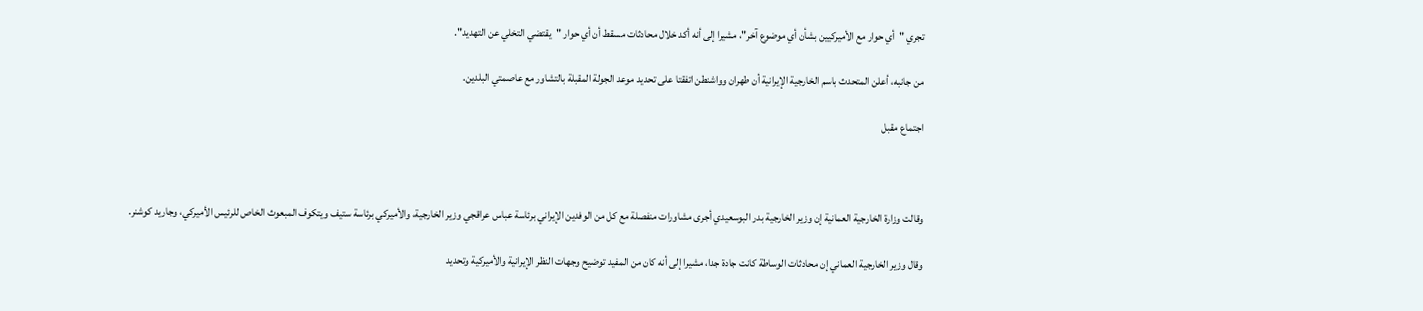تجري "أي حوار مع الأميركيين بشأن أي موضوع آخر"، مشيرا إلى أنه أكد خلال محادثات مسقط أن أي حوار "يقتضي التخلي عن التهديد".

من جانبه، أعلن المتحدث باسم الخارجية الإيرانية أن طهران وواشنطن اتفقتا على تحديد موعد الجولة المقبلة بالتشاور مع عاصمتي البلدين.

اجتماع مقبل



وقالت وزارة الخارجية العمانية إن وزير الخارجية بدر البوسعيدي أجرى مشاورات منفصلة مع كل من الوفدين الإيراني برئاسة عباس عراقجي وزير الخارجية، والأميركي برئاسة ستيف ويتكوف المبعوث الخاص للرئيس الأميركي، وجاريد كوشنر.

وقال وزير الخارجية العماني إن محادثات الوساطة كانت جادة جدا، مشيرا إلى أنه كان من المفيد توضيح وجهات النظر الإيرانية والأميركية وتحديد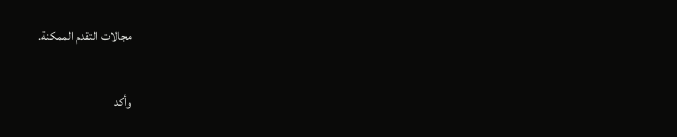مجالات التقدم الممكنة.

وأكد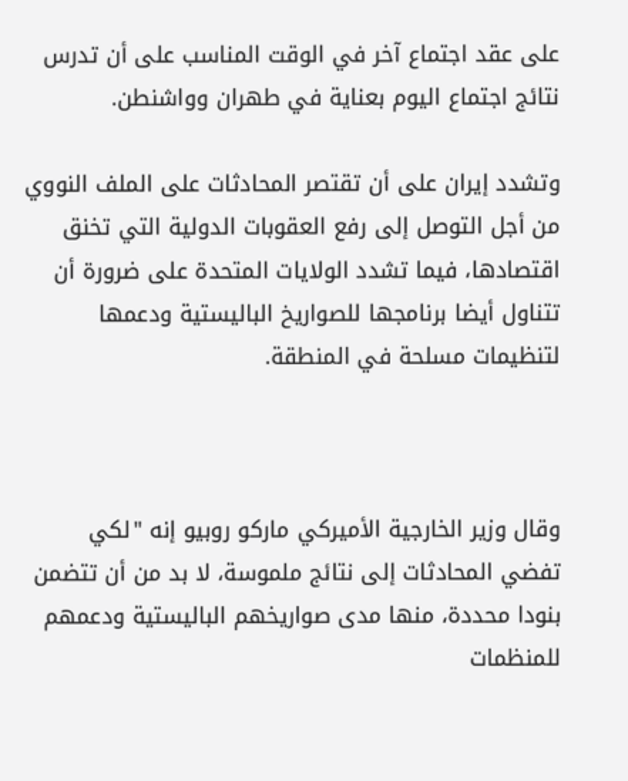على عقد اجتماع آخر في الوقت المناسب على أن تدرس نتائج اجتماع اليوم بعناية في طهران وواشنطن.

وتشدد إيران على أن تقتصر المحادثات على الملف النووي من أجل التوصل إلى رفع العقوبات الدولية التي تخنق اقتصادها، فيما تشدد الولايات المتحدة على ضرورة أن تتناول أيضا برنامجها للصواريخ الباليستية ودعمها لتنظيمات مسلحة في المنطقة.



وقال وزير الخارجية الأميركي ماركو روبيو إنه "لكي تفضي المحادثات إلى نتائج ملموسة، لا بد من أن تتضمن بنودا محددة، منها مدى صواريخهم الباليستية ودعمهم للمنظمات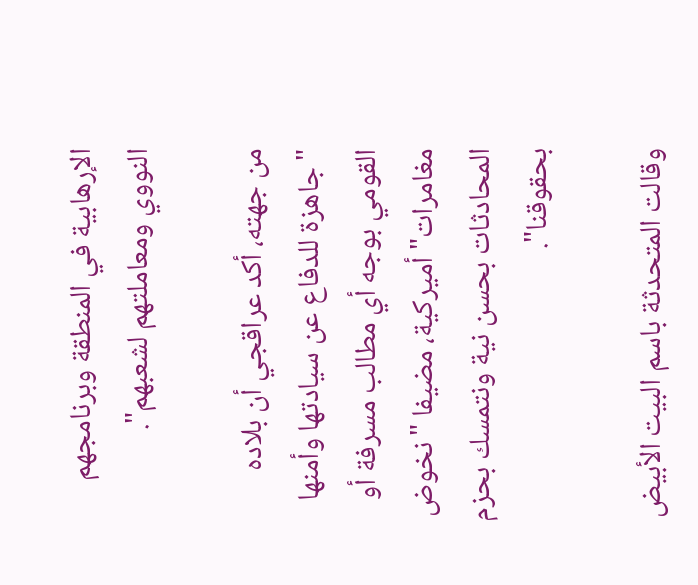الإرهابية في المنطقة وبرنامجهم النووي ومعاملتهم لشعبهم".

من جهته، أكد عراقجي أن بلاده "جاهزة للدفاع عن سيادتها وأمنها القومي بوجه أي مطالب مسرفة أو مغامرات" أميركية، مضيفا "نخوض المحادثات بحسن نية ونتمسك بحزم بحقوقنا".

وقالت المتحدثة باسم البيت الأبيض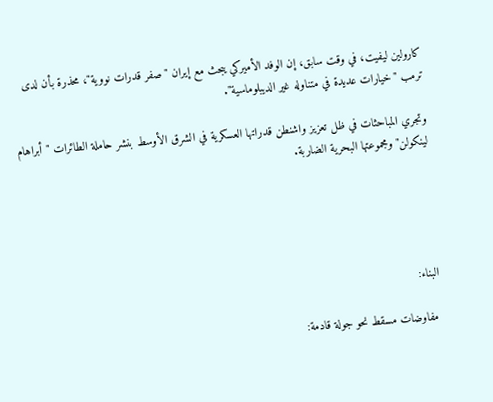كارولين ليفيت، في وقت سابق، إن الوفد الأميركي يبحث مع إيران "صفر قدرات نووية"، محذرة بأن لدى ترمب "خيارات عديدة في متناوله غير الديبلوماسية".

وتجري المباحثات في ظل تعزيز واشنطن قدراتها العسكرية في الشرق الأوسط بنشر حاملة الطائرات "أبراهام لينكولن" ومجموعتها البحرية الضاربة.





البناء:

 مفاوضات مسقط نحو جولة قادمة: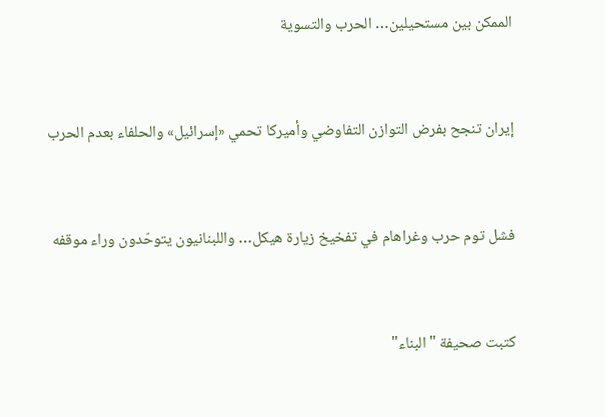الممكن بين مستحيلين… الحرب والتسوية


إيران تنجح بفرض التوازن التفاوضي وأميركا تحمي «إسرائيل» والحلفاء بعدم الحرب


فشل توم حرب وغراهام في تفخيخ زيارة هيكل… واللبنانيون يتوحّدون وراء موقفه


كتبت صحيفة "البناء"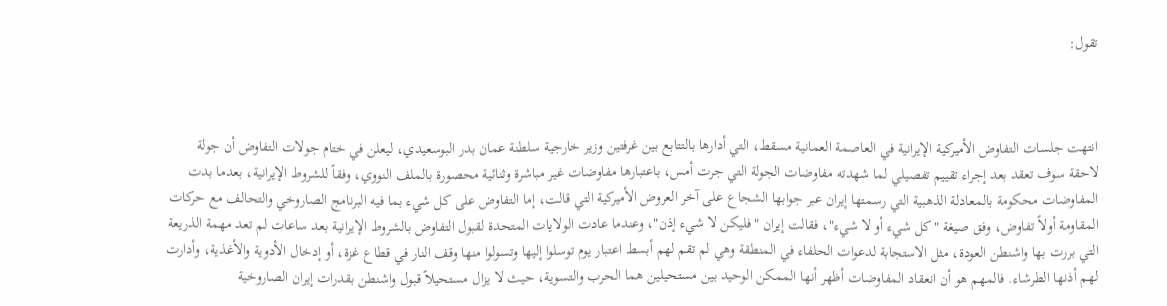تقول:



انتهت جلسات التفاوض الأميركية الإيرانية في العاصمة العمانية مسقط، التي أدارها بالتتابع بين غرفتين وزير خارجية سلطنة عمان بدر البوسعيدي، ليعلن في ختام جولات التفاوض أن جولة لاحقة سوف تعقد بعد إجراء تقييم تفصيلي لما شهدته مفاوضات الجولة التي جرت أمس، باعتبارها مفاوضات غير مباشرة وثنائية محصورة بالملف النووي، وفقاً للشروط الإيرانية، بعدما بدت المفاوضات محكومة بالمعادلة الذهبية التي رسمتها إيران عبر جوابها الشجاع على آخر العروض الأميركية التي قالت، إما التفاوض على كل شيء بما فيه البرنامج الصاروخي والتحالف مع حركات المقاومة أولاً تفاوض، وفق صيغة "كل شيء أو لا شيء"، فقالت إيران "فليكن لا شيء إذن"، وعندما عادت الولايات المتحدة لقبول التفاوض بالشروط الإيرانية بعد ساعات لم تعد مهمة الذريعة التي بررت بها واشنطن العودة، مثل الاستجابة لدعوات الحلفاء في المنطقة وهي لم تقم لهم أبسط اعتبار يوم توسلوا إليها وتسولوا منها وقف النار في قطاع غزة، أو إدخال الأدوية والأغذية، وأدارت لهم أذنها الطرشاء. فالمهم هو أن انعقاد المفاوضات أظهر أنها الممكن الوحيد بين مستحيلين هما الحرب والتسوية، حيث لا يزال مستحيلاً قبول واشنطن بقدرات إيران الصاروخية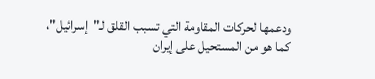ودعمها لحركات المقاومة التي تسبب القلق لـ"إسرائيل"، كما هو من المستحيل على إيران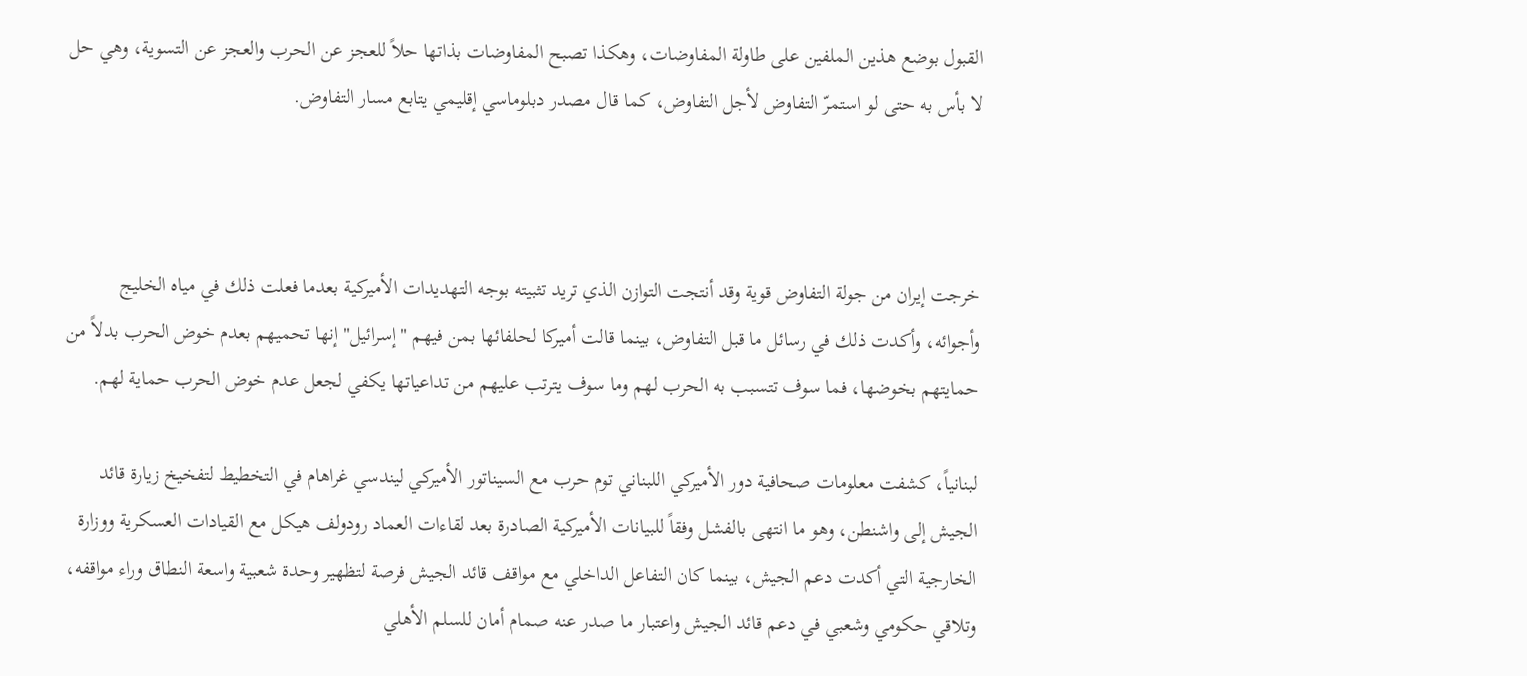القبول بوضع هذين الملفين على طاولة المفاوضات، وهكذا تصبح المفاوضات بذاتها حلاً للعجز عن الحرب والعجز عن التسوية، وهي حل لا بأس به حتى لو استمرّ التفاوض لأجل التفاوض، كما قال مصدر دبلوماسي إقليمي يتابع مسار التفاوض.



خرجت إيران من جولة التفاوض قوية وقد أنتجت التوازن الذي تريد تثبيته بوجه التهديدات الأميركية بعدما فعلت ذلك في مياه الخليج وأجوائه، وأكدت ذلك في رسائل ما قبل التفاوض، بينما قالت أميركا لحلفائها بمن فيهم "إسرائيل" إنها تحميهم بعدم خوض الحرب بدلاً من حمايتهم بخوضها، فما سوف تتسبب به الحرب لهم وما سوف يترتب عليهم من تداعياتها يكفي لجعل عدم خوض الحرب حماية لهم.

لبنانياً، كشفت معلومات صحافية دور الأميركي اللبناني توم حرب مع السيناتور الأميركي ليندسي غراهام في التخطيط لتفخيخ زيارة قائد الجيش إلى واشنطن، وهو ما انتهى بالفشل وفقاً للبيانات الأميركية الصادرة بعد لقاءات العماد رودولف هيكل مع القيادات العسكرية ووزارة الخارجية التي أكدت دعم الجيش، بينما كان التفاعل الداخلي مع مواقف قائد الجيش فرصة لتظهير وحدة شعبية واسعة النطاق وراء مواقفه، وتلاقي حكومي وشعبي في دعم قائد الجيش واعتبار ما صدر عنه صمام أمان للسلم الأهلي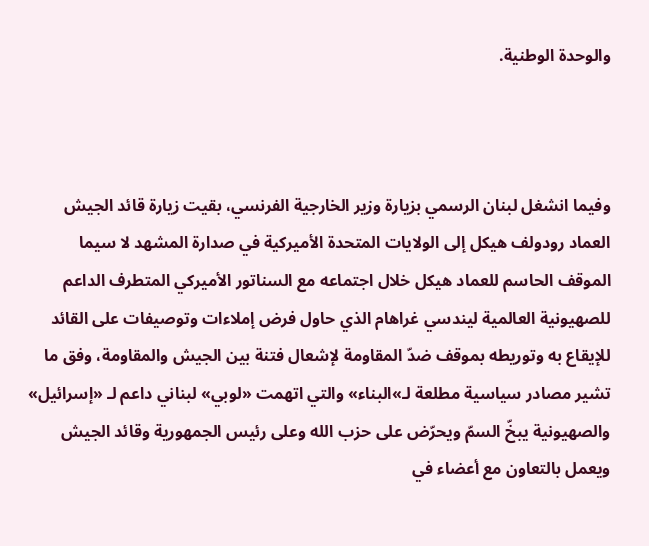والوحدة الوطنية.



وفيما انشغل لبنان الرسمي بزيارة وزير الخارجية الفرنسي، بقيت زيارة قائد الجيش العماد رودولف هيكل إلى الولايات المتحدة الأميركية في صدارة المشهد لا سيما الموقف الحاسم للعماد هيكل خلال اجتماعه مع السناتور الأميركي المتطرف الداعم للصهيونية العالمية ليندسي غراهام الذي حاول فرض إملاءات وتوصيفات على القائد للإيقاع به وتوريطه بموقف ضدّ المقاومة لإشعال فتنة بين الجيش والمقاومة، وفق ما تشير مصادر سياسية مطلعة لـ»البناء» والتي اتهمت «لوبي» لبناني داعم لـ «إسرائيل» والصهيونية يبخّ السمّ ويحرّض على حزب الله وعلى رئيس الجمهورية وقائد الجيش ويعمل بالتعاون مع أعضاء في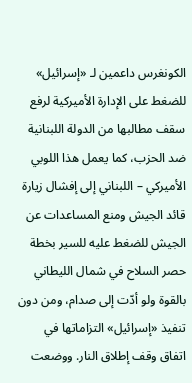الكونغرس داعمين لـ «إسرائيل» للضغط على الإدارة الأميركية لرفع سقف مطالبها من الدولة اللبنانية ضد الحزب، كما يعمل هذا اللوبي الأميركي – اللبناني إلى إفشال زيارة قائد الجيش ومنع المساعدات عن الجيش للضغط عليه للسير بخطة حصر السلاح في شمال الليطاني بالقوة ولو أدّت إلى صدام، ومن دون تنفيذ «إسرائيل» التزاماتها في اتفاق وقف إطلاق النار. ووضعت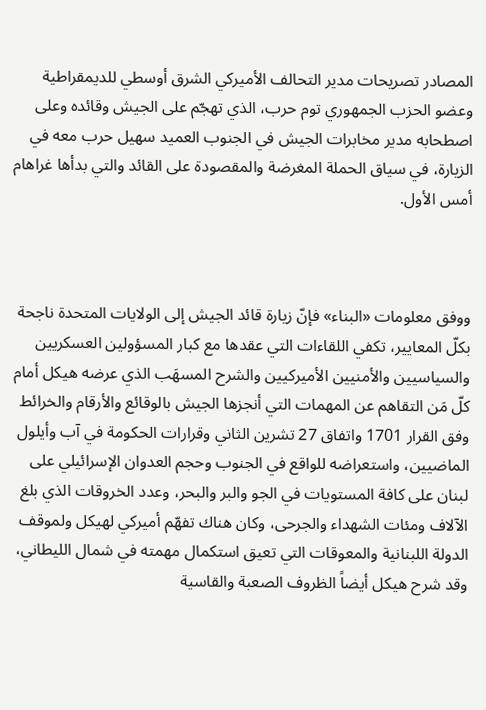المصادر تصريحات مدير التحالف الأميركي الشرق أوسطي للديمقراطية وعضو الحزب الجمهوري توم حرب، الذي تهجّم على الجيش وقائده وعلى اصطحابه مدير مخابرات الجيش في الجنوب العميد سهيل حرب معه في الزيارة، في سياق الحملة المغرضة والمقصودة على القائد والتي بدأها غراهام أمس الأول.



ووفق معلومات «البناء» فإنّ زيارة قائد الجيش إلى الولايات المتحدة ناجحة بكلّ المعايير، تكفي اللقاءات التي عقدها مع كبار المسؤولين العسكريين والسياسيين والأمنيين الأميركيين والشرح المسهَب الذي عرضه هيكل أمام كلّ مَن التقاهم عن المهمات التي أنجزها الجيش بالوقائع والأرقام والخرائط وفق القرار 1701 واتفاق 27 تشرين الثاني وقرارات الحكومة في آب وأيلول الماضيين، واستعراضه للواقع في الجنوب وحجم العدوان الإسرائيلي على لبنان على كافة المستويات في الجو والبر والبحر، وعدد الخروقات الذي بلغ الآلاف ومئات الشهداء والجرحى، وكان هناك تفهّم أميركي لهيكل ولموقف الدولة اللبنانية والمعوقات التي تعيق استكمال مهمته في شمال الليطاني، وقد شرح هيكل أيضاً الظروف الصعبة والقاسية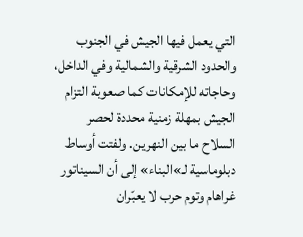التي يعمل فيها الجيش في الجنوب والحدود الشرقية والشمالية وفي الداخل، وحاجاته للإمكانات كما صعوبة التزام الجيش بمهلة زمنية محددة لحصر السلاح ما بين النهرين. ولفتت أوساط دبلوماسية لـ»البناء» إلى أن السيناتور غراهام وتوم حرب لا يعبّران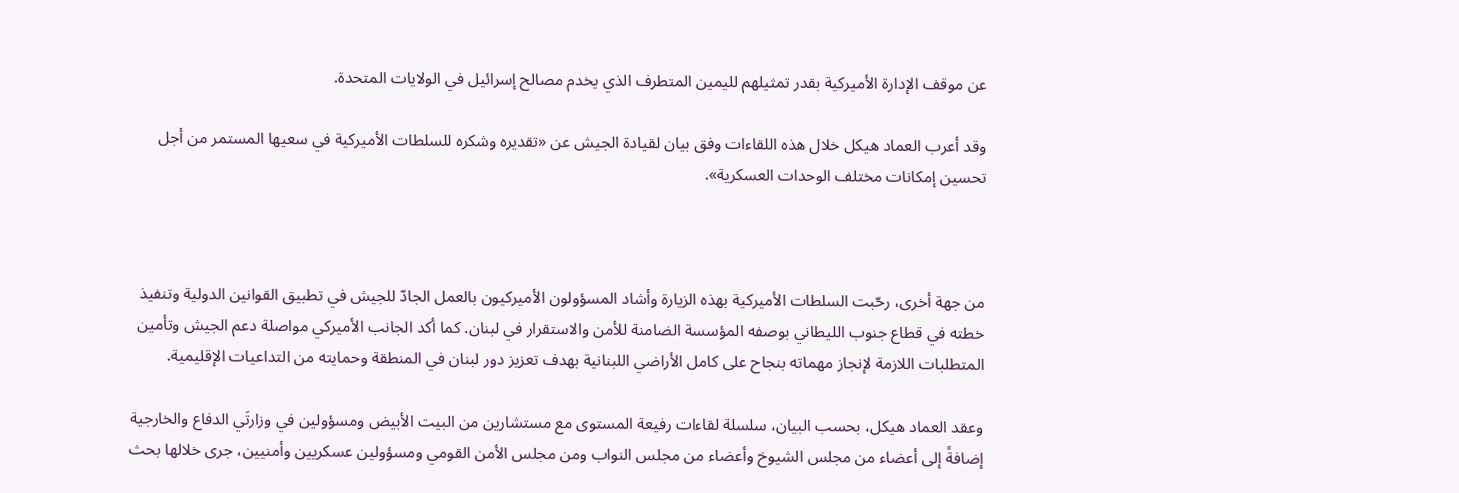عن موقف الإدارة الأميركية بقدر تمثيلهم لليمين المتطرف الذي يخدم مصالح إسرائيل في الولايات المتحدة.

وقد أعرب العماد هيكل خلال هذه اللقاءات وفق بيان لقيادة الجيش عن «تقديره وشكره للسلطات الأميركية في سعيها المستمر من أجل تحسين إمكانات مختلف الوحدات العسكرية».



من جهة أخرى، رحّبت السلطات الأميركية بهذه الزيارة وأشاد المسؤولون الأميركيون بالعمل الجادّ للجيش في تطبيق القوانين الدولية وتنفيذ خطته في قطاع جنوب الليطاني بوصفه المؤسسة الضامنة للأمن والاستقرار في لبنان. كما أكد الجانب الأميركي مواصلة دعم الجيش وتأمين المتطلبات اللازمة لإنجاز مهماته بنجاح على كامل الأراضي اللبنانية بهدف تعزيز دور لبنان في المنطقة وحمايته من التداعيات الإقليمية.

وعقد العماد هيكل، بحسب البيان، سلسلة لقاءات رفيعة المستوى مع مستشارين من البيت الأبيض ومسؤولين في وزارتَي الدفاع والخارجية إضافةً إلى أعضاء من مجلس الشيوخ وأعضاء من مجلس النواب ومن مجلس الأمن القومي ومسؤولين عسكريين وأمنيين، جرى خلالها بحث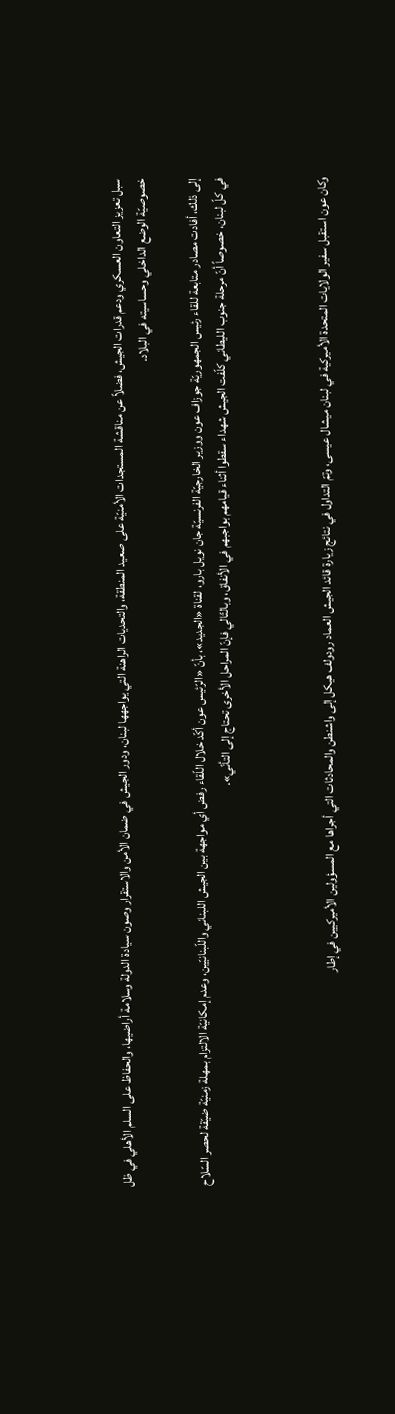سبل تعزيز التعاون العسكري ودعم قدرات الجيش، فضلاً عن مناقشة المستجدات الأمنيّة على صعيد المنطقة، والتحديات الراهنة التي يواجهها لبنان، ودور الجيش في ضمان الأمن والاستقرار وصون سيادة الدولة وسلامة أراضيها، والحفاظ على السلم الأهلي في ظل خصوصيّة الوضع الداخلي وحساسيته في البلاد.

إلى ذلك، أفادت مصادر متابعة للقاء رئيس الجمهوريّة جوزاف عون ووزير الخارجيّة الفرنسيّة جان نويل بارو، لقناة «الجديد»، بأنّ «الرّئيس عون أكّد خلال اللّقاء رفض أي مواجهة بين الجيش اللبناني واللّبنانيّين، وعدم إمكانيّة الالتزام بمهلة زمنيّة ضيّقة لحصر السّلاح في كلّ لبنان، خصوصاً أنّ مرحلة جنوب الليطاني كلّفت الجيش شهداء سقطوا أثناء قيامهم بواجبهم في الأنفاق، وبالتّالي فإنّ المراحل الأخرى تحتاج إلى التأنّي».



وكان عون استقبل سفير الولايات المتحدة الأميركية في لبنان ميشال عيسى، وتمّ التداول في نتائج زيارة قائد الجيش العماد رودولف هيكل إلى واشنطن والمحادثات التي أجراها مع المسؤولين الأميركيين في إطار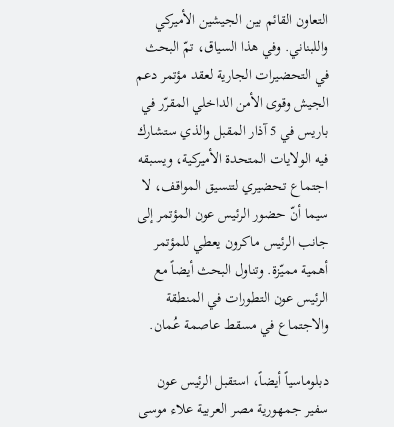التعاون القائم بين الجيشين الأميركي واللبناني. وفي هذا السياق، تمّ البحث في التحضيرات الجارية لعقد مؤتمر دعم الجيش وقوى الأمن الداخلي المقرّر في باريس في 5 آذار المقبل والذي ستشارك فيه الولايات المتحدة الأميركية، ويسبقه اجتماع تحضيري لتنسيق المواقف، لا سيما أنّ حضور الرئيس عون المؤتمر إلى جانب الرئيس ماكرون يعطي للمؤتمر أهمية مميّزة. وتناول البحث أيضاً مع الرئيس عون التطورات في المنطقة والاجتماع في مسقط عاصمة عُمان.

دبلوماسياً أيضاً، استقبل الرئيس عون سفير جمهورية مصر العربية علاء موسى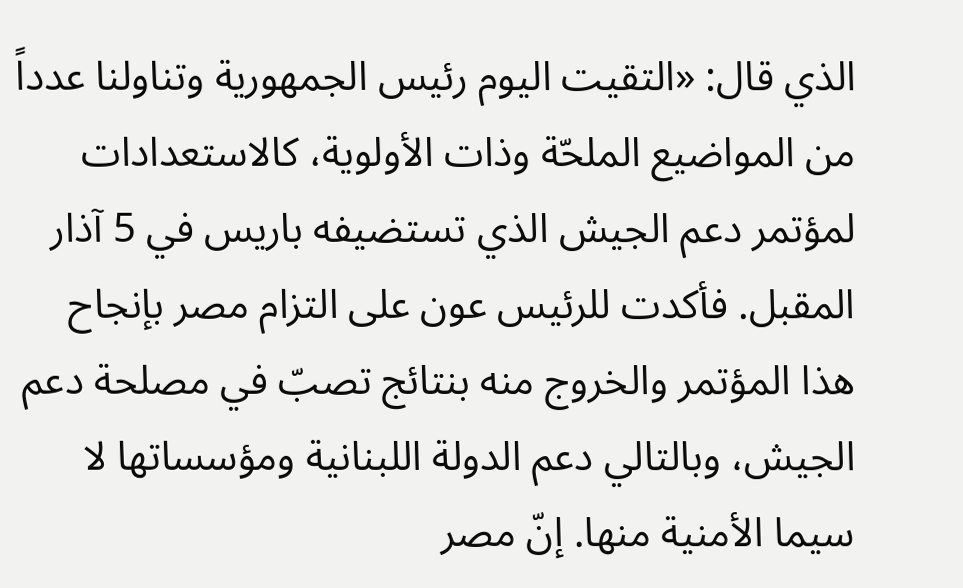الذي قال: «التقيت اليوم رئيس الجمهورية وتناولنا عدداً من المواضيع الملحّة وذات الأولوية، كالاستعدادات لمؤتمر دعم الجيش الذي تستضيفه باريس في 5 آذار المقبل. فأكدت للرئيس عون على التزام مصر بإنجاح هذا المؤتمر والخروج منه بنتائج تصبّ في مصلحة دعم الجيش، وبالتالي دعم الدولة اللبنانية ومؤسساتها لا سيما الأمنية منها. إنّ مصر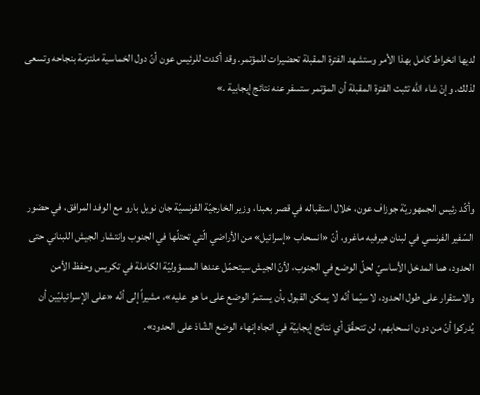لديها انخراط كامل بهذا الأمر وستشهد الفترة المقبلة تحضيرات للمؤتمر. وقد أكدت للرئيس عون أنّ دول الخماسية ملتزمة بنجاحه وتسعى لذلك. وإنْ شاء الله تثبت الفترة المقبلة أن المؤتمر ستسفر عنه نتائج إيجابية .»



وأكّد رئيس الجمهوريّة جوزاف عون، خلال استقباله في قصر بعبدا، وزير الخارجيّة الفرنسيّة جان نويل بارو مع الوفد المرافق، في حضور السّفير الفرنسي في لبنان هيرفيه ماغرو، أنّ «انسحاب «إسرائيل» من الأراضي الّتي تحتلّها في الجنوب وانتشار الجيش اللبناني حتى الحدود، هما المدخل الأساسيّ لحلّ الوضع في الجنوب، لأنّ الجيش سيتحمّل عندها المسؤوليّة الكاملة في تكريس وحفظ الأمن والاستقرار على طول الحدود، لا سيّما أنّه لا يمكن القبول بأن يستمرّ الوضع على ما هو عليه»، مشيراً إلى أنّه «على الإسرائيليّين أن يُدركوا أنّ من دون انسحابهم، لن تتحقّق أي نتائج إيجابيّة في اتجاه إنهاء الوضع الشّاذ على الحدود».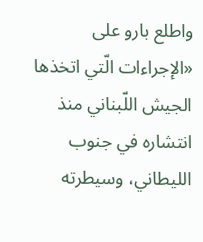واطلع بارو على «الإجراءات الّتي اتخذها الجيش اللّبناني منذ انتشاره في جنوب الليطاني، وسيطرته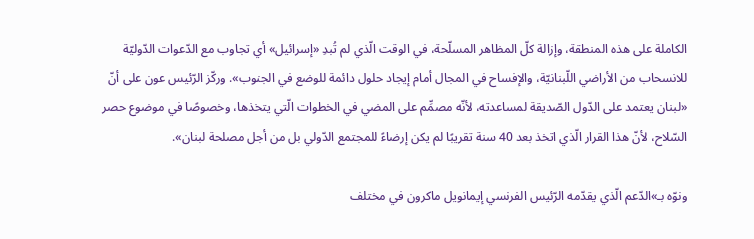الكاملة على هذه المنطقة، وإزالة كلّ المظاهر المسلّحة، في الوقت الّذي لم تُبدِ «إسرائيل» أي تجاوب مع الدّعوات الدّوليّة للانسحاب من الأراضي اللّبنانيّة، والإفساح في المجال أمام إيجاد حلول دائمة للوضع في الجنوب». وركّز الرّئيس عون على أنّ «لبنان يعتمد على الدّول الصّديقة لمساعدته، لأنّه مصمِّم على المضي في الخطوات الّتي يتخذها، وخصوصًا في موضوع حصر السّلاح، لأنّ هذا القرار الّذي اتخذ بعد 40 سنة تقريبًا لم يكن إرضاءً للمجتمع الدّولي بل من أجل مصلحة لبنان».

ونوّه بـ»الدّعم الّذي يقدّمه الرّئيس الفرنسي إيمانويل ماكرون في مختلف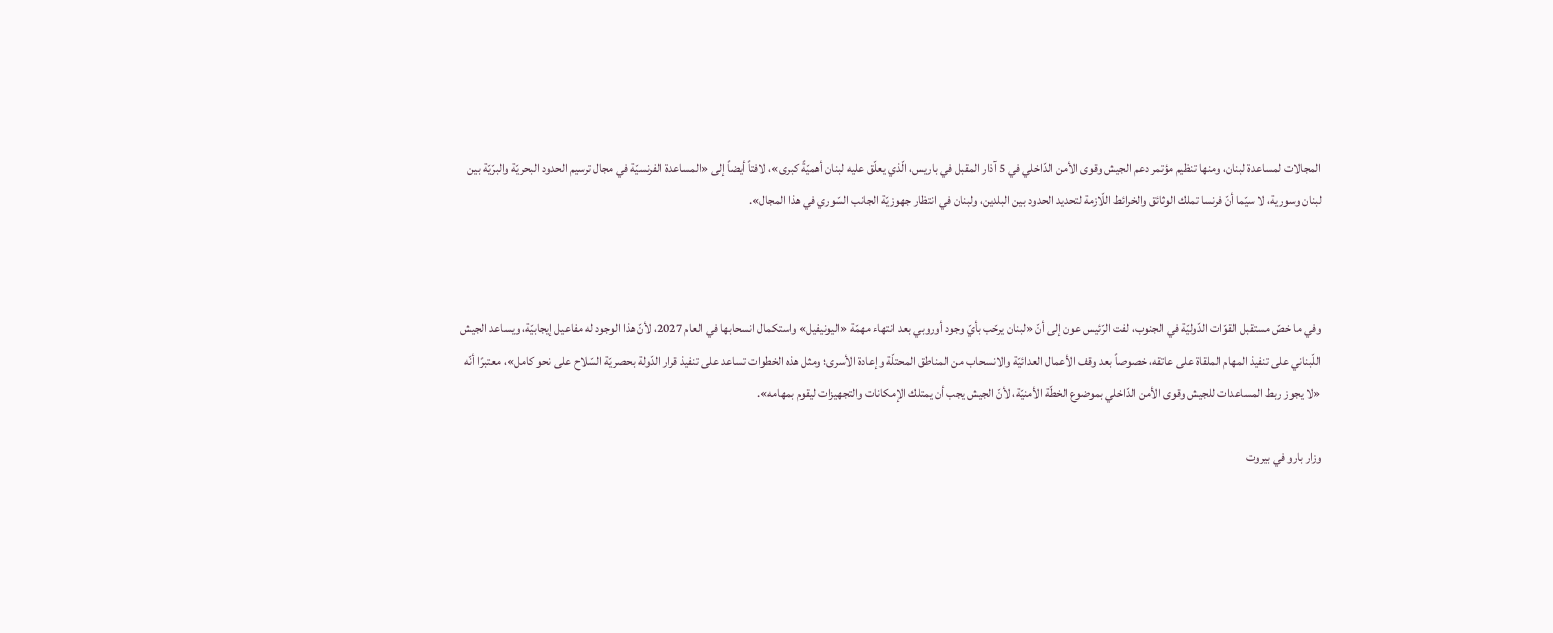المجالات لمساعدة لبنان، ومنها تنظيم مؤتمر دعم الجيش وقوى الأمن الدّاخلي في 5 آذار المقبل في باريس، الّذي يعلّق عليه لبنان أهميّةً كبرى»، لافتاً أيضاً إلى «المساعدة الفرنسيّة في مجال ترسيم الحدود البحريّة والبرّيّة بين لبنان وسورية، لا سيّما أنّ فرنسا تملك الوثائق والخرائط اللّازمة لتحديد الحدود بين البلدين، ولبنان في انتظار جهوزيّة الجانب السّوري في هذا المجال».



وفي ما خصّ مستقبل القوّات الدّوليّة في الجنوب، لفت الرّئيس عون إلى أنّ «لبنان يرحّب بأيّ وجود أوروبي بعد انتهاء مهمّة «اليونيفيل» واستكمال انسحابها في العام 2027، لأنّ هذا الوجود له مفاعيل إيجابيّة، ويساعد الجيش اللّبناني على تنفيذ المهام الملقاة على عاتقه، خصوصاً بعد وقف الأعمال العدائيّة والانسحاب من المناطق المحتلّة وإعادة الأسرى؛ ومثل هذه الخطوات تساعد على تنفيذ قرار الدّولة بحصريّة السّلاح على نحو كامل»، معتبرًا أنّه «لا يجوز ربط المساعدات للجيش وقوى الأمن الدّاخلي بموضوع الخطّة الأمنيّة، لأنّ الجيش يجب أن يمتلك الإمكانات والتجهيزات ليقوم بمهامه».

وزار بارو في بيروت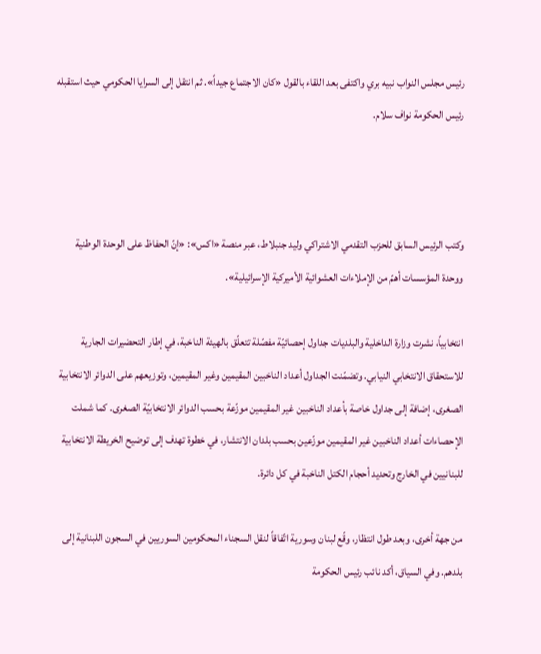رئيس مجلس النواب نبيه بري واكتفى بعد اللقاء بالقول «كان الاجتماع جيداً». ثم انتقل إلى السرايا الحكومي حيث استقبله رئيس الحكومة نواف سلام.



وكتب الرئيس السابق للحزب التقدمي الاشتراكي وليد جنبلاط، عبر منصة «اكس»: «إنّ الحفاظ على الوحدة الوطنية ووحدة المؤسسات أهمّ من الإملاءات العشوائية الأميركية الإسرائيلية».

انتخابياً، نشرت وزارة الداخلية والبلديات جداول إحصائيّة مفصّلة تتعلّق بالهيئة الناخبة، في إطار التحضيرات الجارية للاستحقاق الانتخابي النيابي. وتضمّنت الجداول أعداد الناخبين المقيمين وغير المقيمين، وتوزيعهم على الدوائر الانتخابية الصغرى، إضافة إلى جداول خاصة بأعداد الناخبين غير المقيمين موزّعة بحسب الدوائر الانتخابيّة الصغرى. كما شملت الإحصاءات أعداد الناخبين غير المقيمين موزّعين بحسب بلدان الانتشار، في خطوة تهدف إلى توضيح الخريطة الانتخابية للبنانيين في الخارج وتحديد أحجام الكتل الناخبة في كل دائرة.

من جهة أخرى، وبعد طول انتظار، وقّع لبنان وسورية اتّفاقاً لنقل السجناء المحكومين السوريين في السجون اللبنانية إلى بلدهم. وفي السياق، أكد نائب رئيس الحكومة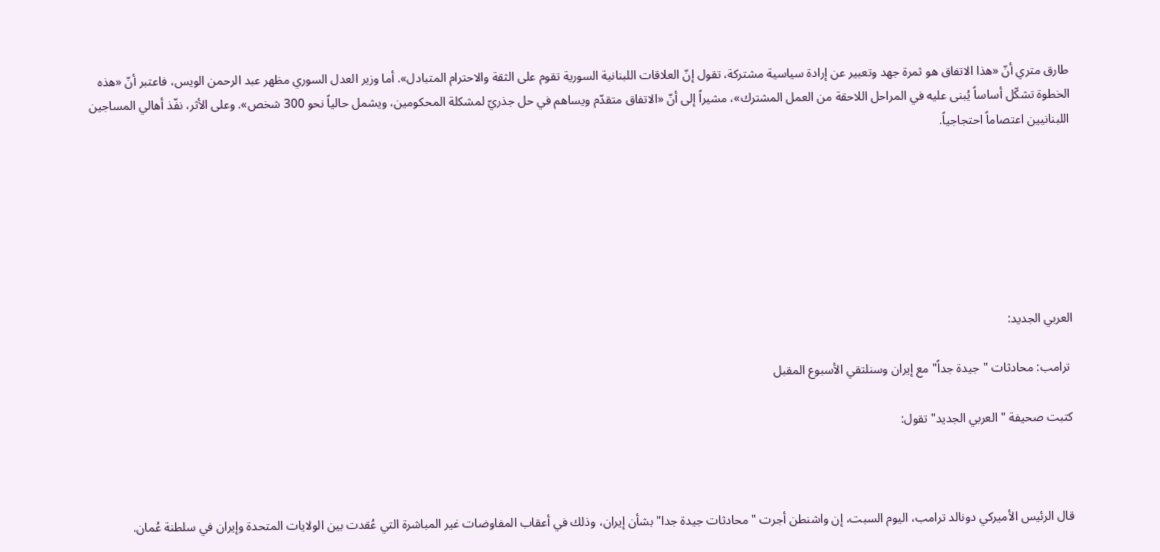طارق متري أنّ «هذا الاتفاق هو ثمرة جهد وتعبير عن إرادة سياسية مشتركة، تقول إنّ العلاقات اللبنانية السورية تقوم على الثقة والاحترام المتبادل». أما وزير العدل السوري مظهر عبد الرحمن الويس، فاعتبر أنّ «هذه الخطوة تشكّل أساساً يُبنى عليه في المراحل اللاحقة من العمل المشترك»، مشيراً إلى أنّ «الاتفاق متقدّم ويساهم في حل جذريّ لمشكلة المحكومين، ويشمل حالياً نحو 300 شخص». وعلى الأثر، نفّذ أهالي المساجين اللبنانيين اعتصاماً احتجاجياً.







العربي الجديد:

 ترامب: محادثات "جيدة جداً" مع إيران وسنلتقي الأسبوع المقبل

كتبت صحيفة "العربي الجديد" تقول:



قال الرئيس الأميركي دونالد ترامب، اليوم السبت، إن واشنطن أجرت "محادثات جيدة جدا" بشأن إيران، وذلك في أعقاب المفاوضات غير المباشرة التي عُقدت بين الولايات المتحدة وإيران في سلطنة عُمان.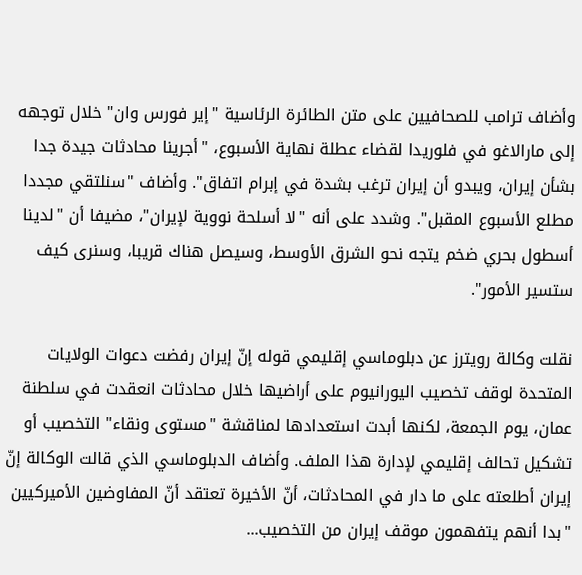وأضاف ترامب للصحافيين على متن الطائرة الرئاسية "إير فورس وان" خلال توجهه إلى مارالاغو في فلوريدا لقضاء عطلة نهاية الأسبوع، "أجرينا محادثات جيدة جدا بشأن إيران، ويبدو أن إيران ترغب بشدة في إبرام اتفاق". وأضاف "سنلتقي مجددا مطلع الأسبوع المقبل". وشدد على أنه "لا أسلحة نووية لإيران"، مضيفا أن "لدينا أسطول بحري ضخم يتجه نحو الشرق الأوسط، وسيصل هناك قريبا، وسنرى كيف ستسير الأمور".

نقلت وكالة رويترز عن دبلوماسي إقليمي قوله إنّ إيران رفضت دعوات الولايات المتحدة لوقف تخصيب اليورانيوم على أراضيها خلال محادثات انعقدت في سلطنة عمان، يوم الجمعة، لكنها أبدت استعدادها لمناقشة "مستوى ونقاء" التخصيب أو تشكيل تحالف إقليمي لإدارة هذا الملف. وأضاف الدبلوماسي الذي قالت الوكالة إنّ إيران أطلعته على ما دار في المحادثات، أنّ الأخيرة تعتقد أنّ المفاوضين الأميركيين "بدا أنهم يتفهمون موقف إيران من التخصيب...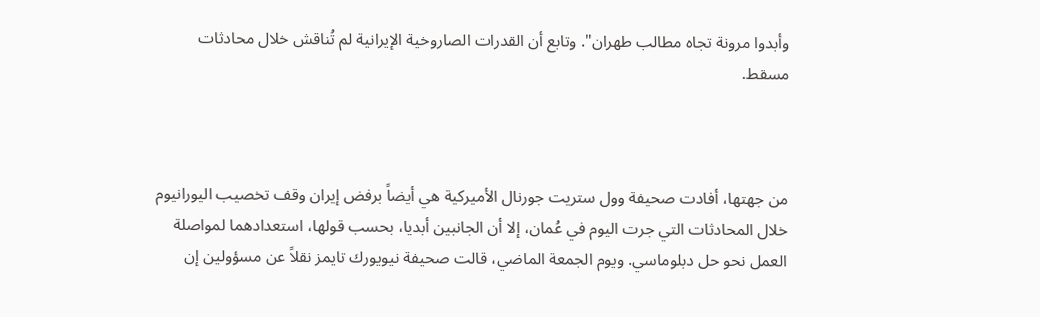وأبدوا مرونة تجاه مطالب طهران". وتابع أن القدرات الصاروخية الإيرانية لم تُناقش خلال محادثات مسقط.



من جهتها، أفادت صحيفة وول ستريت جورنال الأميركية هي أيضاً برفض إيران وقف تخصيب اليورانيوم خلال المحادثات التي جرت اليوم في عُمان، إلا أن الجانبين أبديا، بحسب قولها، استعدادهما لمواصلة العمل نحو حل دبلوماسي. ويوم الجمعة الماضي، قالت صحيفة نيويورك تايمز نقلاً عن مسؤولين إن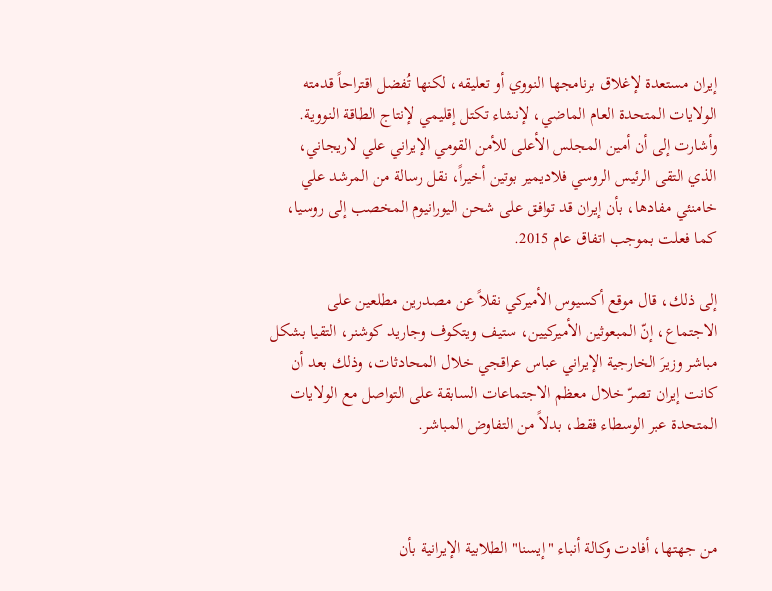إيران مستعدة لإغلاق برنامجها النووي أو تعليقه، لكنها تُفضل اقتراحاً قدمته الولايات المتحدة العام الماضي، لإنشاء تكتل إقليمي لإنتاج الطاقة النووية. وأشارت إلى أن أمين المجلس الأعلى للأمن القومي الإيراني علي لاريجاني، الذي التقى الرئيس الروسي فلاديمير بوتين أخيراً، نقل رسالة من المرشد علي خامنئي مفادها، بأن إيران قد توافق على شحن اليورانيوم المخصب إلى روسيا، كما فعلت بموجب اتفاق عام 2015.

إلى ذلك، قال موقع أكسيوس الأميركي نقلاً عن مصدرين مطلعين على الاجتماع، إنّ المبعوثين الأميركيين، ستيف ويتكوف وجاريد كوشنر، التقيا بشكل مباشر وزيرَ الخارجية الإيراني عباس عراقجي خلال المحادثات، وذلك بعد أن كانت إيران تصرّ خلال معظم الاجتماعات السابقة على التواصل مع الولايات المتحدة عبر الوسطاء فقط، بدلاً من التفاوض المباشر.



من جهتها، أفادت وكالة أنباء "إيسنا" الطلابية الإيرانية بأن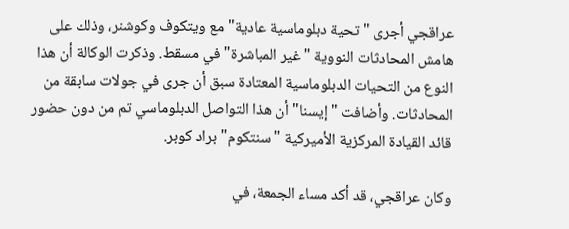عراقجي أجرى "تحية دبلوماسية عادية" مع ويتكوف وكوشنر، وذلك على هامش المحادثات النووية "غير المباشرة" في مسقط. وذكرت الوكالة أن هذا النوع من التحيات الدبلوماسية المعتادة سبق أن جرى في جولات سابقة من المحادثات. وأضافت "إيسنا" أن هذا التواصل الدبلوماسي تم من دون حضور قائد القيادة المركزية الأميركية "سنتكوم" براد كوبر.

وكان عراقجي، قد أكد مساء الجمعة، في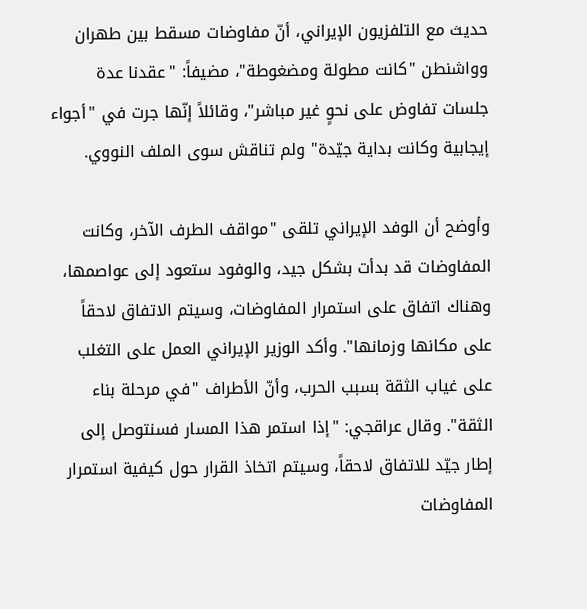حديث مع التلفزيون الإيراني، أنّ مفاوضات مسقط بين طهران وواشنطن "كانت مطولة ومضغوطة"، مضيفاً: "عقدنا عدة جلسات تفاوض على نحوٍ غير مباشر"، وقائلاً إنّها جرت في "أجواء إيجابية وكانت بداية جيّدة" ولم تناقش سوى الملف النووي.

وأوضح أن الوفد الإيراني تلقى "مواقف الطرف الآخر، وكانت المفاوضات قد بدأت بشكل جيد، والوفود ستعود إلى عواصمها، وهناك اتفاق على استمرار المفاوضات، وسيتم الاتفاق لاحقاً على مكانها وزمانها". وأكد الوزير الإيراني العمل على التغلب على غياب الثقة بسبب الحرب، وأنّ الأطراف "في مرحلة بناء الثقة". وقال عراقجي: "إذا استمر هذا المسار فسنتوصل إلى إطار جيّد للاتفاق لاحقاً، وسيتم اتخاذ القرار حول كيفية استمرار المفاوضات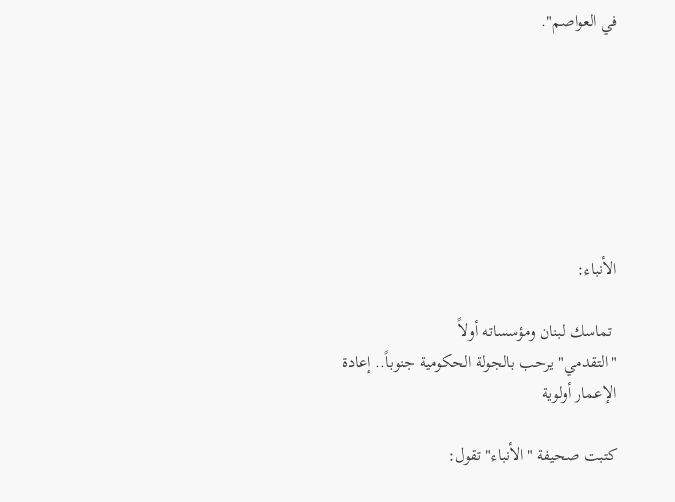في العواصم".







الأنباء:

 تماسك لبنان ومؤسساته أولاً
"التقدمي" يرحب بالجولة الحكومية جنوباً.. إعادة الإعمار أولوية

كتبت صحيفة "الأنباء" تقول: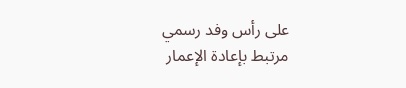على رأس وفد رسمي مرتبط بإعادة الإعمار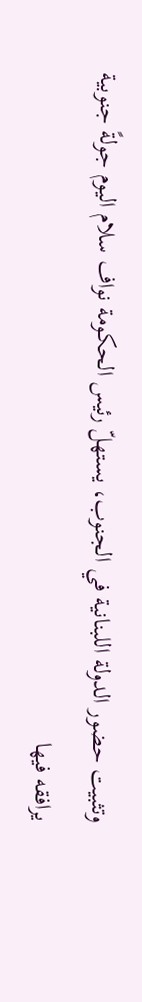وتثبيت حضور الدولة اللبنانية في الجنوب، يستهلّ رئيس الحكومة نواف سلام اليوم جولةً جنوبية يرافقه فيها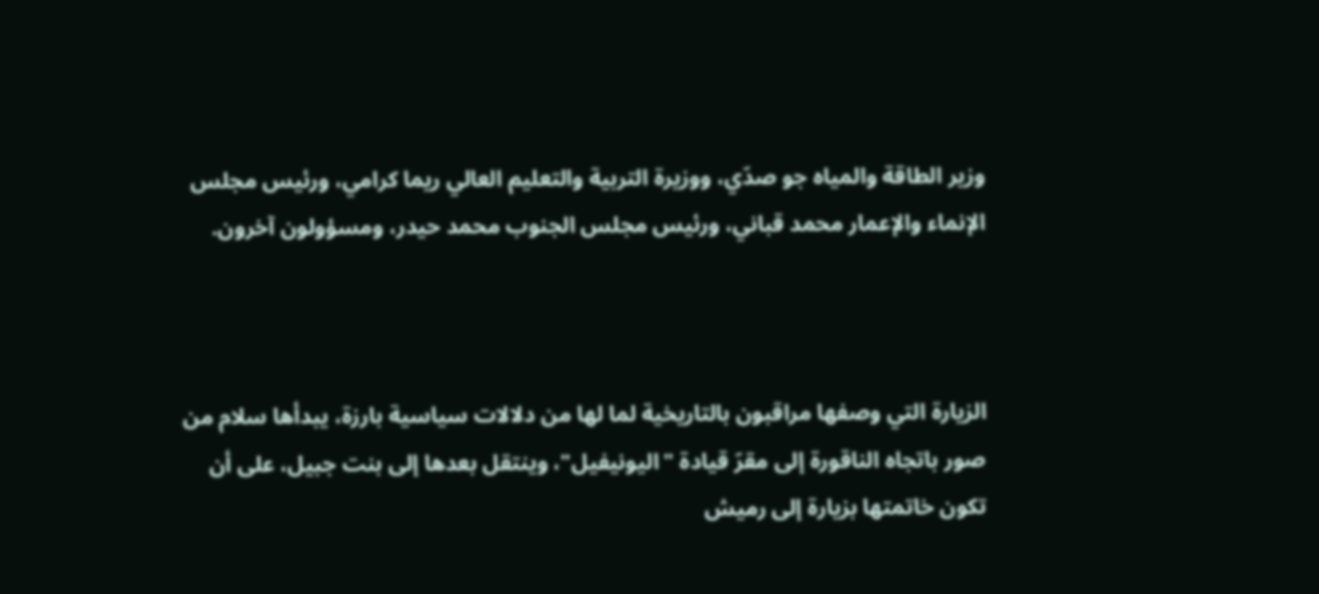وزير الطاقة والمياه جو صدّي، ووزيرة التربية والتعليم العالي ريما كرامي، ورئيس مجلس الإنماء والإعمار محمد قباني، ورئيس مجلس الجنوب محمد حيدر، ومسؤولون آخرون.



الزيارة التي وصفها مراقبون بالتاريخية لما لها من دلالات سياسية بارزة، يبدأها سلام من صور باتجاه الناقورة إلى مقرّ قيادة "اليونيفيل"، وينتقل بعدها إلى بنت جبيل، على أن تكون خاتمتها بزيارة إلى رميش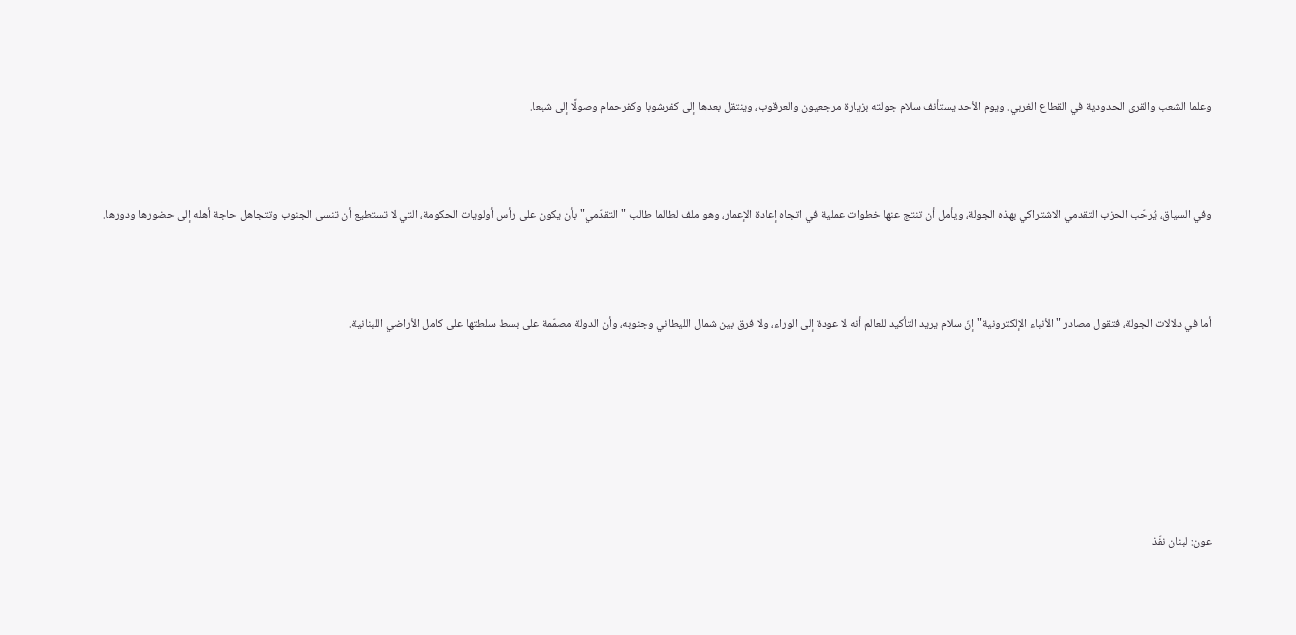وعلما الشعب والقرى الحدودية في القطاع الغربي. ويوم الأحد يستأنف سلام جولته بزيارة مرجعيون والعرقوب، وينتقل بعدها إلى كفرشوبا وكفرحمام وصولًا إلى شبعا.



وفي السياق، يُرحّب الحزب التقدمي الاشتراكي بهذه الجولة، ويأمل أن تنتج عنها خطوات عملية في اتجاه إعادة الإعمار، وهو ملف لطالما طالب "التقدّمي" بأن يكون على رأس أولويات الحكومة، التي لا تستطيع أن تنسى الجنوب وتتجاهل حاجة أهله إلى حضورها ودورها.



أما في دلالات الجولة، فتقول مصادر "الأنباء الإلكترونية" إنّ سلام يريد التأكيد للعالم أنه لا عودة إلى الوراء، ولا فرق بين شمال الليطاني وجنوبه، وأن الدولة مصمّمة على بسط سلطتها على كامل الأراضي اللبنانية.







عون: لبنان نفّذ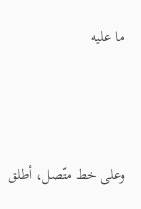ما عليه



وعلى خط متّصل، أطلق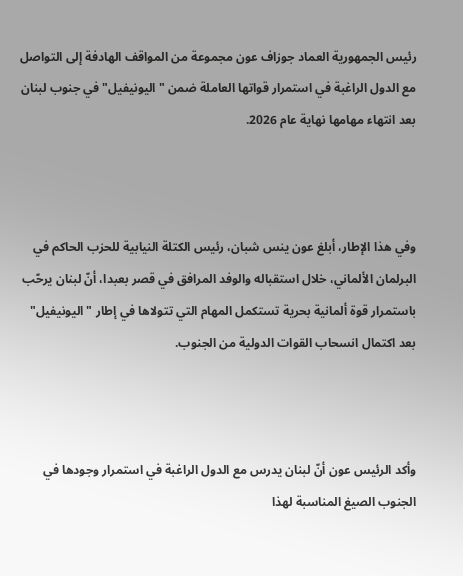رئيس الجمهورية العماد جوزاف عون مجموعة من المواقف الهادفة إلى التواصل مع الدول الراغبة في استمرار قواتها العاملة ضمن "اليونيفيل" في جنوب لبنان بعد انتهاء مهامها نهاية عام 2026.



وفي هذا الإطار، أبلغ عون ينس شبان، رئيس الكتلة النيابية للحزب الحاكم في البرلمان الألماني، خلال استقباله والوفد المرافق في قصر بعبدا، أنّ لبنان يرحّب باستمرار قوة ألمانية بحرية تستكمل المهام التي تتولاها في إطار "اليونيفيل" بعد اكتمال انسحاب القوات الدولية من الجنوب.



وأكد الرئيس عون أنّ لبنان يدرس مع الدول الراغبة في استمرار وجودها في الجنوب الصيغ المناسبة لهذا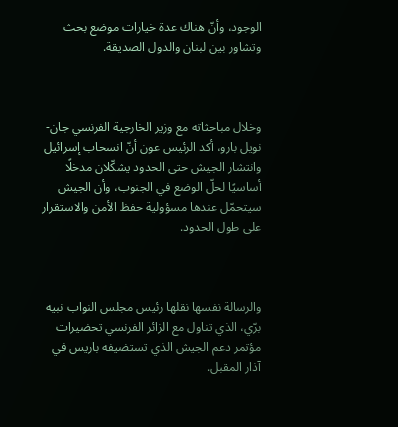الوجود، وأنّ هناك عدة خيارات موضع بحث وتشاور بين لبنان والدول الصديقة.



وخلال مباحثاته مع وزير الخارجية الفرنسي جان-نويل بارو، أكد الرئيس عون أنّ انسحاب إسرائيل وانتشار الجيش حتى الحدود يشكّلان مدخلًا أساسيًا لحلّ الوضع في الجنوب، وأن الجيش سيتحمّل عندها مسؤولية حفظ الأمن والاستقرار على طول الحدود.



والرسالة نفسها نقلها رئيس مجلس النواب نبيه برّي، الذي تناول مع الزائر الفرنسي تحضيرات مؤتمر دعم الجيش الذي تستضيفه باريس في آذار المقبل.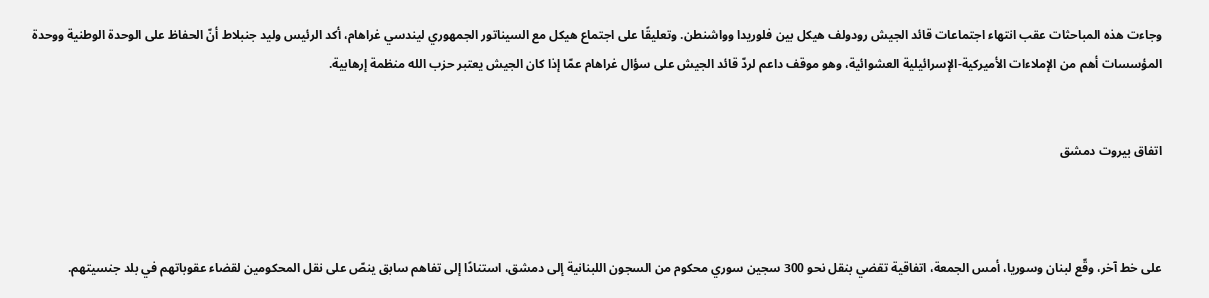وجاءت هذه المباحثات عقب انتهاء اجتماعات قائد الجيش رودولف هيكل بين فلوريدا وواشنطن. وتعليقًا على اجتماع هيكل مع السيناتور الجمهوري ليندسي غراهام، أكد الرئيس وليد جنبلاط أنّ الحفاظ على الوحدة الوطنية ووحدة المؤسسات أهم من الإملاءات الأميركية-الإسرائيلية العشوائية، وهو موقف داعم لردّ قائد الجيش على سؤال غراهام عمّا إذا كان الجيش يعتبر حزب الله منظمة إرهابية.


اتفاق بيروت دمشق



على خط آخر، وقّع لبنان وسوريا، أمس الجمعة، اتفاقية تقضي بنقل نحو 300 سجين سوري محكوم من السجون اللبنانية إلى دمشق، استنادًا إلى تفاهم سابق ينصّ على نقل المحكومين لقضاء عقوباتهم في بلد جنسيتهم.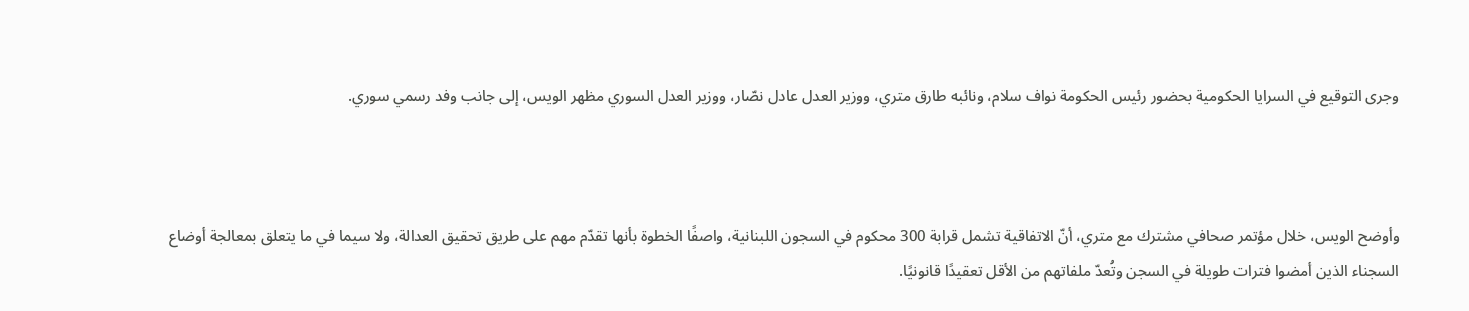وجرى التوقيع في السرايا الحكومية بحضور رئيس الحكومة نواف سلام، ونائبه طارق متري، ووزير العدل عادل نصّار، ووزير العدل السوري مظهر الويس، إلى جانب وفد رسمي سوري.



وأوضح الويس، خلال مؤتمر صحافي مشترك مع متري، أنّ الاتفاقية تشمل قرابة 300 محكوم في السجون اللبنانية، واصفًا الخطوة بأنها تقدّم مهم على طريق تحقيق العدالة، ولا سيما في ما يتعلق بمعالجة أوضاع السجناء الذين أمضوا فترات طويلة في السجن وتُعدّ ملفاتهم من الأقل تعقيدًا قانونيًا.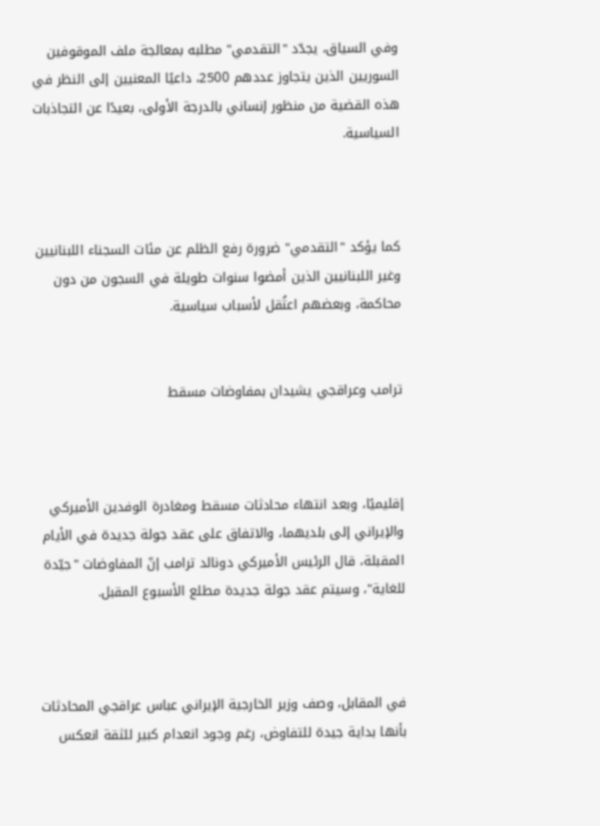وفي السياق، يجدّد "التقدمي" مطلبه بمعالجة ملف الموقوفين السوريين الذين يتجاوز عددهم 2500، داعيًا المعنيين إلى النظر في هذه القضية من منظور إنساني بالدرجة الأولى، بعيدًا عن التجاذبات السياسية.



كما يؤكد "التقدمي" ضرورة رفع الظلم عن مئات السجناء اللبنانيين وغير اللبنانيين الذين أمضوا سنوات طويلة في السجون من دون محاكمة، وبعضهم اعتُقل لأسباب سياسية.


ترامب وعراقجي يشيدان بمفاوضات مسقط



إقليميًا، وبعد انتهاء محادثات مسقط ومغادرة الوفدين الأميركي والإيراني إلى بلديهما، والاتفاق على عقد جولة جديدة في الأيام المقبلة، قال الرئيس الأميركي دونالد ترامب إنّ المفاوضات "جيّدة للغاية"، وسيتم عقد جولة جديدة مطلع الأسبوع المقبل.



في المقابل، وصف وزير الخارجية الإيراني عباس عراقجي المحادثات بأنها بداية جيدة للتفاوض، رغم وجود انعدام كبير للثقة انعكس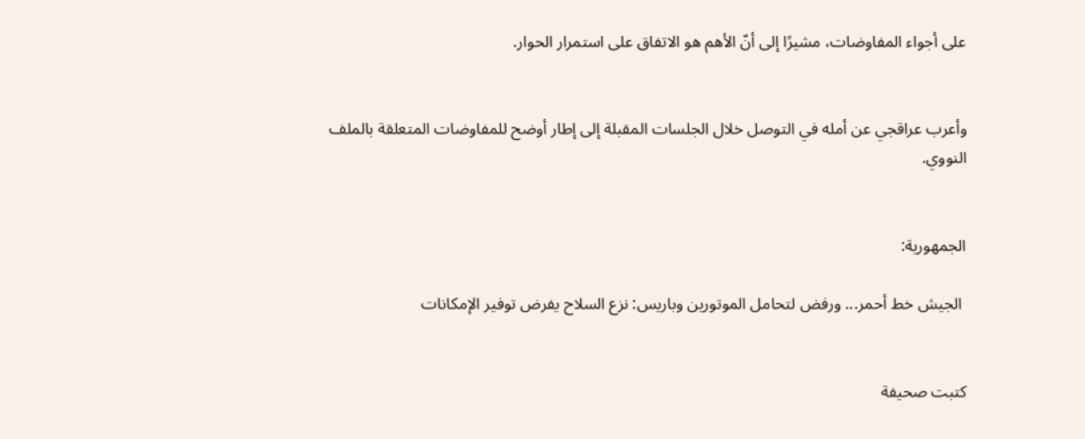على أجواء المفاوضات، مشيرًا إلى أنّ الأهم هو الاتفاق على استمرار الحوار.


وأعرب عراقجي عن أمله في التوصل خلال الجلسات المقبلة إلى إطار أوضح للمفاوضات المتعلقة بالملف النووي.


الجمهورية:

 الجيش خط أحمر... ورفض لتحامل الموتورين وباريس: نزع السلاح يفرض توفير الإمكانات


كتبت صحيفة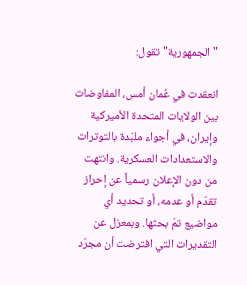"الجمهورية" تقول:

انعقدت في عُمان أمس، المفاوضات بين الولايات المتحدة الأميركية وإيران، في أجواء ملبّدة بالتوترات والاستعدادات العسكرية. وانتهت من دون الإعلان رسمياً عن إحراز تقدّم أو عدمه، أو تحديد أي مواضيع تمّ بحثها. وبمعزل عن التقديرات التي افترضت أن مجرّد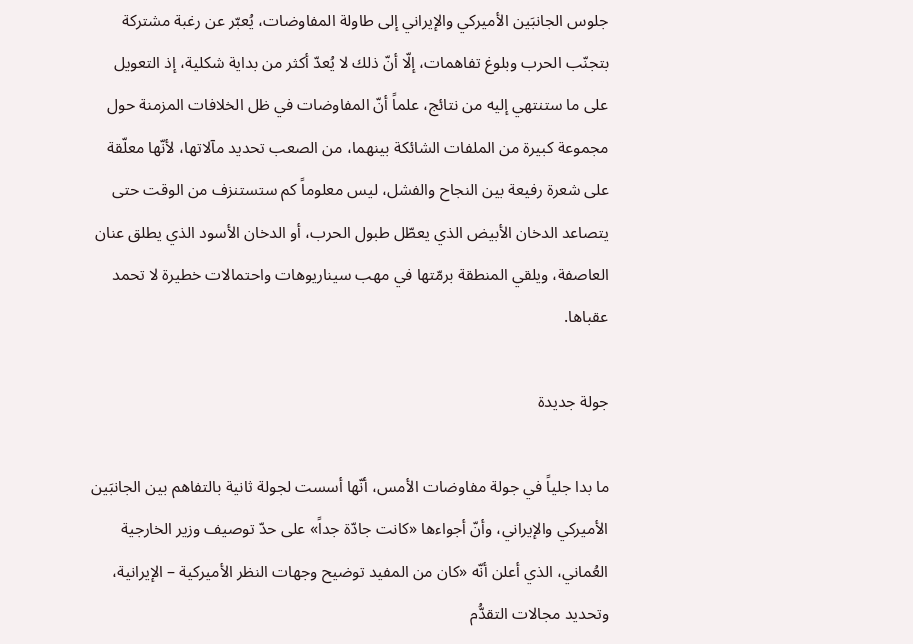جلوس الجانبَين الأميركي والإيراني إلى طاولة المفاوضات، يُعبّر عن رغبة مشتركة بتجنّب الحرب وبلوغ تفاهمات، إلّا أنّ ذلك لا يُعدّ أكثر من بداية شكلية، إذ التعويل على ما ستنتهي إليه من نتائج، علماً أنّ المفاوضات في ظل الخلافات المزمنة حول مجموعة كبيرة من الملفات الشائكة بينهما، من الصعب تحديد مآلاتها، لأنّها معلّقة على شعرة رفيعة بين النجاح والفشل، ليس معلوماً كم ستستنزف من الوقت حتى يتصاعد الدخان الأبيض الذي يعطّل طبول الحرب، أو الدخان الأسود الذي يطلق عنان العاصفة، ويلقي المنطقة برمّتها في مهب سيناريوهات واحتمالات خطيرة لا تحمد عقباها.

جولة جديدة

ما بدا جلياً في جولة مفاوضات الأمس، أنّها أسست لجولة ثانية بالتفاهم بين الجانبَين الأميركي والإيراني، وأنّ أجواءها «كانت جادّة جداً» على حدّ توصيف وزير الخارجية العُماني، الذي أعلن أنّه «كان من المفيد توضيح وجهات النظر الأميركية – الإيرانية، وتحديد مجالات التقدُّم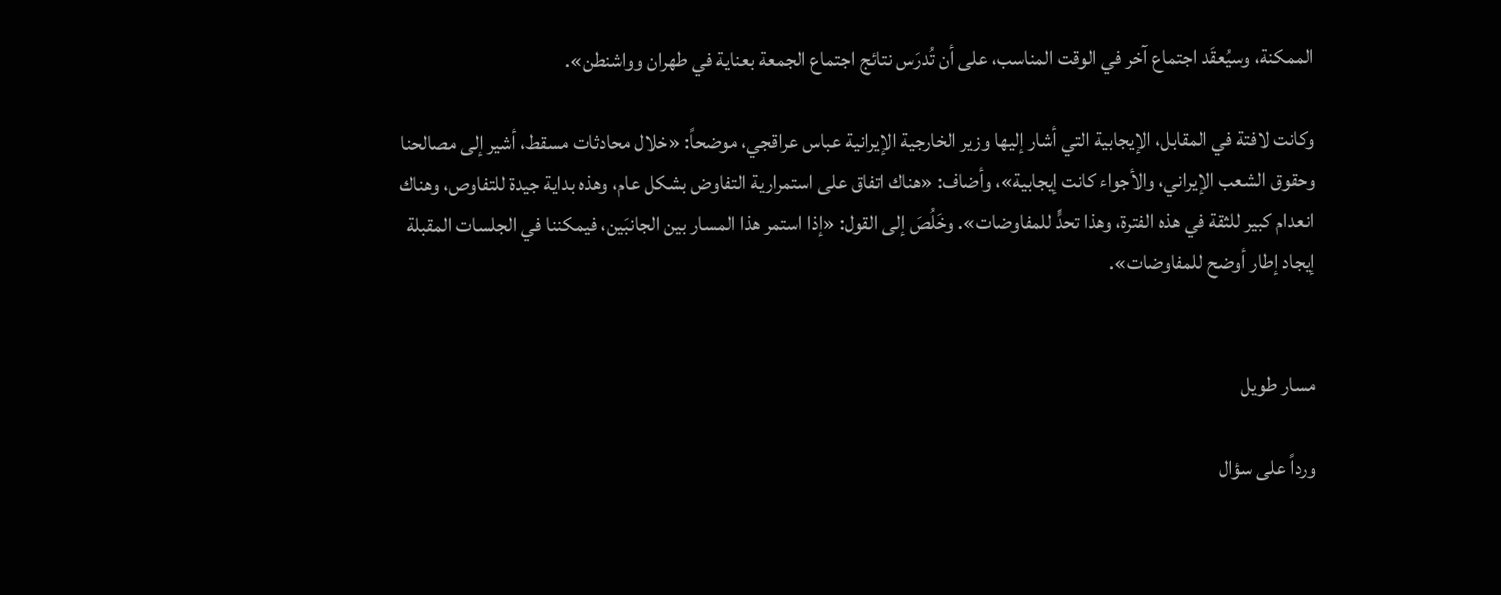الممكنة، وسيُعقَد اجتماع آخر في الوقت المناسب، على أن تُدرَس نتائج اجتماع الجمعة بعناية في طهران وواشنطن».

وكانت لافتة في المقابل، الإيجابية التي أشار إليها وزير الخارجية الإيرانية عباس عراقجي، موضحاً: «خلال محادثات مسقط، أشير إلى مصالحنا وحقوق الشعب الإيراني، والأجواء كانت إيجابية»، وأضاف: «هناك اتفاق على استمرارية التفاوض بشكل عام، وهذه بداية جيدة للتفاوص، وهناك انعدام كبير للثقة في هذه الفترة، وهذا تحدٍّ للمفاوضات». وخَلُصَ إلى القول: «إذا استمر هذا المسار بين الجانبَين، فيمكننا في الجلسات المقبلة إيجاد إطار أوضح للمفاوضات».


مسار طويل

ورداً على سؤال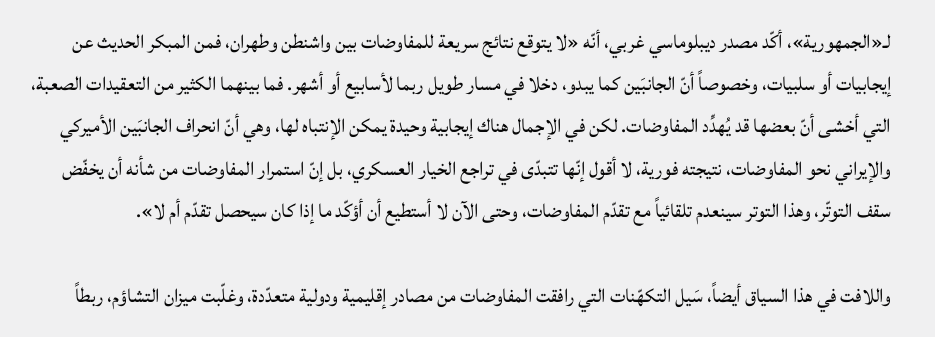لـ«الجمهورية»، أكّد مصدر ديبلوماسي غربي، أنّه «لا يتوقع نتائج سريعة للمفاوضات بين واشنطن وطهران، فمن المبكر الحديث عن إيجابيات أو سلبيات، وخصوصاً أنّ الجانبَين كما يبدو، دخلا في مسار طويل ربما لأسابيع أو أشهر. فما بينهما الكثير من التعقيدات الصعبة، التي أخشى أنّ بعضها قد يُهدِّد المفاوضات. لكن في الإجمال هناك إيجابية وحيدة يمكن الإنتباه لها، وهي أنّ انحراف الجانبَين الأميركي والإيراني نحو المفاوضات، نتيجته فورية، لا أقول إنّها تتبدّى في تراجع الخيار العسكري، بل إنّ استمرار المفاوضات من شأنه أن يخفّض سقف التوتّر، وهذا التوتر سينعدم تلقائياً مع تقدّم المفاوضات، وحتى الآن لا أستطيع أن أؤكّد ما إذا كان سيحصل تقدّم أم لا».

واللافت في هذا السياق أيضاً، سَيل التكهّنات التي رافقت المفاوضات من مصادر إقليمية ودولية متعدّدة، وغلّبت ميزان التشاؤم، ربطاً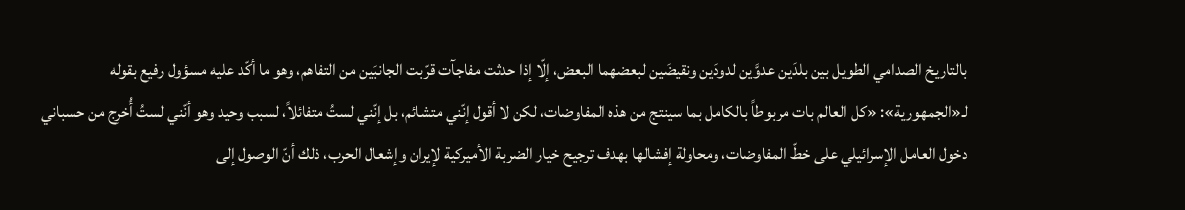بالتاريخ الصدامي الطويل بين بلدَين عدوَّين لدودَين ونقيضَين لبعضهما البعض، إلّا إذا حدثت مفاجآت قرّبت الجانبَين من التفاهم، وهو ما أكّد عليه مسؤول رفيع بقوله لـ«الجمهورية»: «كل العالم بات مربوطاً بالكامل بما سينتج من هذه المفاوضات، لكن لا أقول إنّني متشائم، بل إنّني لستُ متفائلاً، لسبب وحيد وهو أنّني لستُ أُخرِج من حسباني دخول العامل الإسرائيلي على خطّ المفاوضات، ومحاولة إفشالها بهدف ترجيح خيار الضربة الأميركية لإيران وإشعال الحرب، ذلك أنّ الوصول إلى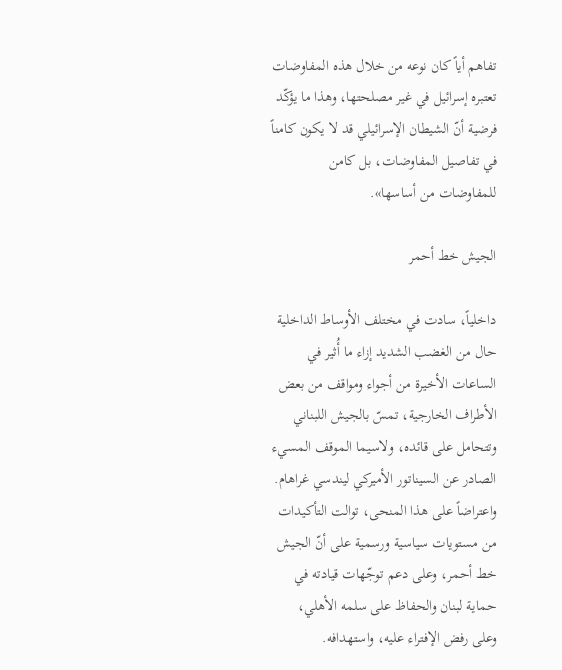تفاهم أياً كان نوعه من خلال هذه المفاوضات تعتبره إسرائيل في غير مصلحتها، وهذا ما يؤكّد فرضية أنّ الشيطان الإسرائيلي قد لا يكون كامناً في تفاصيل المفاوضات، بل كامن للمفاوضات من أساسها».

الجيش خط أحمر

داخلياً، سادت في مختلف الأوساط الداخلية حال من الغضب الشديد إزاء ما أُثير في الساعات الأخيرة من أجواء ومواقف من بعض الأطراف الخارجية، تمسّ بالجيش اللبناني وتتحامل على قائده، ولاسيما الموقف المسيء الصادر عن السيناتور الأميركي ليندسي غراهام. واعتراضاً على هذا المنحى، توالت التأكيدات من مستويات سياسية ورسمية على أنّ الجيش خط أحمر، وعلى دعم توجّهات قيادته في حماية لبنان والحفاظ على سلمه الأهلي، وعلى رفض الإفتراء عليه، واستهدافه.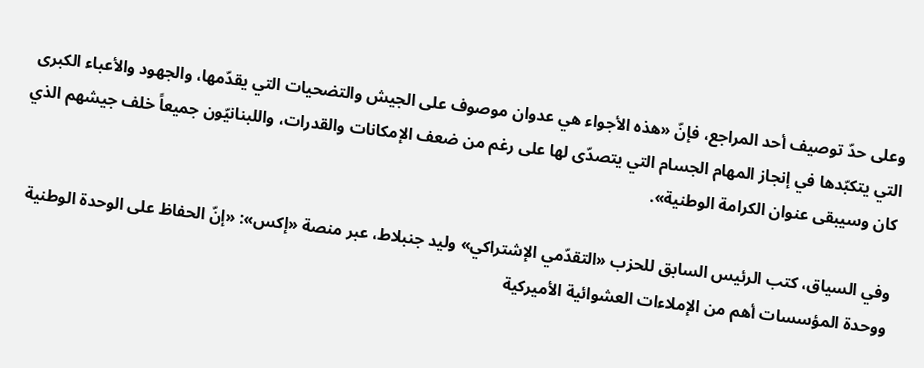وعلى حدّ توصيف أحد المراجع، فإنّ «هذه الأجواء هي عدوان موصوف على الجيش والتضحيات التي يقدّمها، والجهود والأعباء الكبرى التي يتكبّدها في إنجاز المهام الجسام التي يتصدّى لها على رغم من ضعف الإمكانات والقدرات، واللبنانيّون جميعاً خلف جيشهم الذي كان وسيبقى عنوان الكرامة الوطنية».

وفي السياق، كتب الرئيس السابق للحزب «التقدّمي الإشتراكي» وليد جنبلاط، عبر منصة «إكس»: «إنّ الحفاظ على الوحدة الوطنية ووحدة المؤسسات أهم من الإملاءات العشوائية الأميركية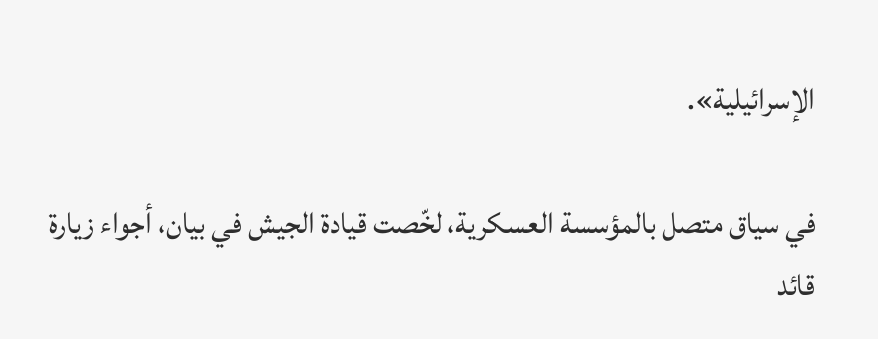الإسرائيلية».

في سياق متصل بالمؤسسة العسكرية، لخّصت قيادة الجيش في بيان، أجواء زيارة قائد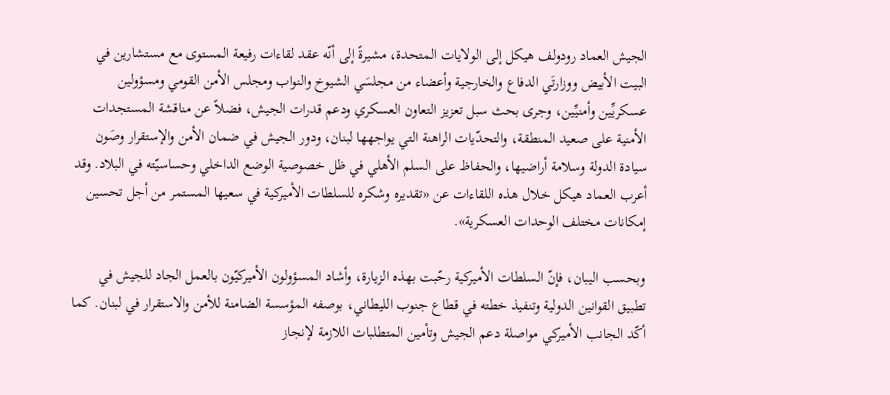الجيش العماد رودولف هيكل إلى الولايات المتحدة، مشيرةً إلى أنّه عقد لقاءات رفيعة المستوى مع مستشارين في البيت الأبيض ووزارتَي الدفاع والخارجية وأعضاء من مجلسَي الشيوخ والنواب ومجلس الأمن القومي ومسؤولين عسكريِّين وأمنيِّين، وجرى بحث سبل تعزيز التعاون العسكري ودعم قدرات الجيش، فضلاً عن مناقشة المستجدات الأمنية على صعيد المنطقة، والتحدّيات الراهنة التي يواجهها لبنان، ودور الجيش في ضمان الأمن والإستقرار وصَون سيادة الدولة وسلامة أراضيها، والحفاظ على السلم الأهلي في ظل خصوصية الوضع الداخلي وحساسيّته في البلاد. وقد أعرب العماد هيكل خلال هذه اللقاءات عن «تقديره وشكره للسلطات الأميركية في سعيها المستمر من أجل تحسين إمكانات مختلف الوحدات العسكرية».

وبحسب اليبان، فإنّ السلطات الأميركية رحّبت بهذه الزيارة، وأشاد المسؤولون الأميركيّون بالعمل الجاد للجيش في تطبيق القوانين الدولية وتنفيذ خطته في قطاع جنوب الليطاني، بوصفه المؤسسة الضامنة للأمن والاستقرار في لبنان. كما أكّد الجانب الأميركي مواصلة دعم الجيش وتأمين المتطلبات اللازمة لإنجاز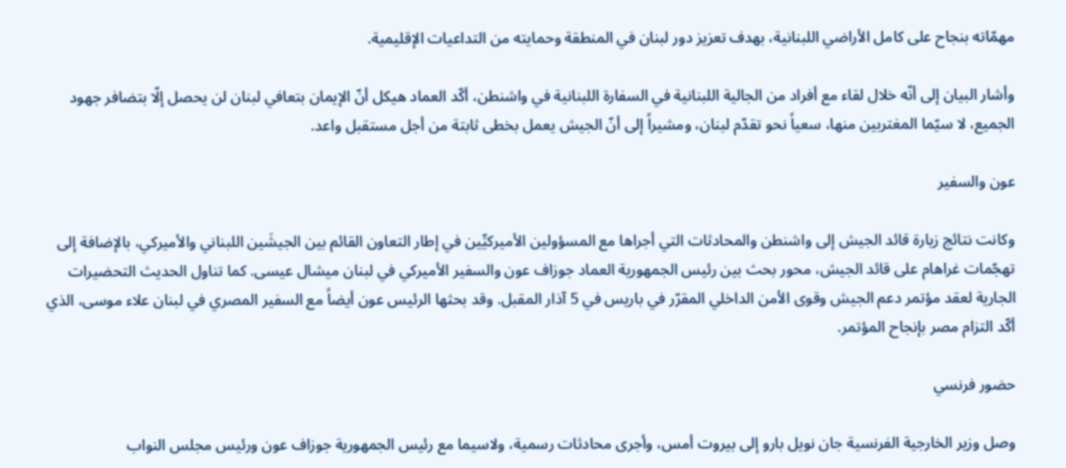مهمّاته بنجاح على كامل الأراضي اللبنانية، بهدف تعزيز دور لبنان في المنطقة وحمايته من التداعيات الإقليمية.

وأشار البيان إلى أنّه خلال لقاء مع أفراد من الجالية اللبنانية في السفارة اللبنانية في واشنطن، أكّد العماد هيكل أنّ الإيمان بتعافي لبنان لن يحصل إلّا بتضافر جهود الجميع، لا سيّما المغتربين منها، سعياً نحو تقدّم لبنان، ومشيراً إلى أنّ الجيش يعمل بخطى ثابتة من أجل مستقبل واعد.

عون والسفير

وكانت نتائج زيارة قائد الجيش إلى واشنطن والمحادثات التي أجراها مع المسؤولين الأميركيِّين في إطار التعاون القائم بين الجيشَين اللبناني والأميركي، بالإضافة إلى تهجّمات غراهام على قائد الجيش، محور بحث بين رئيس الجمهورية العماد جوزاف عون والسفير الأميركي في لبنان ميشال عيسى. كما تناول الحديث التحضيرات الجارية لعقد مؤتمر دعم الجيش وقوى الأمن الداخلي المقرّر في باريس في 5 آذار المقبل. وقد بحثها الرئيس عون أيضاً مع السفير المصري في لبنان علاء موسى، الذي أكّد التزام مصر بإنجاح المؤتمر.

حضور فرنسي

وصل وزير الخارجية الفرنسية جان نويل بارو إلى بيروت أمس، وأجرى محادثات رسمية، ولاسيما مع رئيس الجمهورية جوزاف عون ورئيس مجلس النواب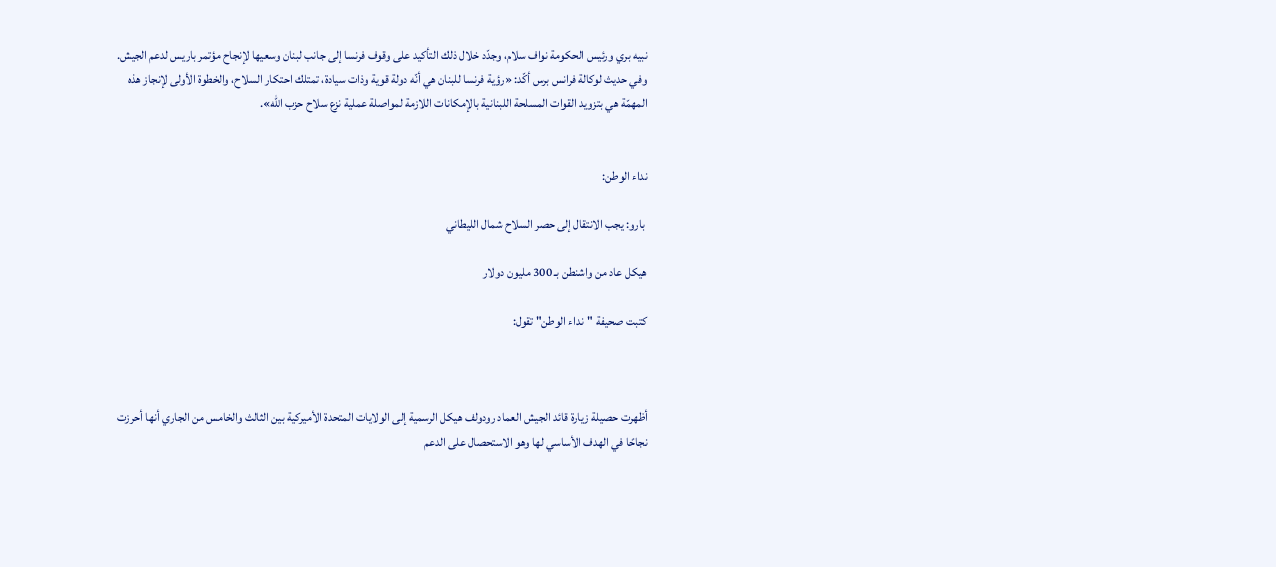نبيه بري ورئيس الحكومة نواف سلام، وجدّد خلال ذلك التأكيد على وقوف فرنسا إلى جانب لبنان وسعيها لإنجاح مؤتمر باريس لدعم الجيش. وفي حديث لوكالة فرانس برس أكّد: «رؤية فرنسا للبنان هي أنّه دولة قوية وذات سيادة، تمتلك احتكار السلاح، والخطوة الأولى لإنجاز هذه المهمّة هي بتزويد القوات المسلحة اللبنانية بالإمكانات اللازمة لمواصلة عملية نزع سلاح حزب الله».


نداء الوطن:

 بارو: يجب الانتقال إلى حصر السلاح شمال الليطاني

هيكل عاد من واشنطن بـ 300 مليون دولار

كتبت صحيفة "نداء الوطن" تقول:



أظهرت حصيلة زيارة قائد الجيش العماد رودولف هيكل الرسمية إلى الولايات المتحدة الأميركية بين الثالث والخامس من الجاري أنها أحرزت نجاحًا في الهدف الأساسي لها وهو الاستحصال على الدعم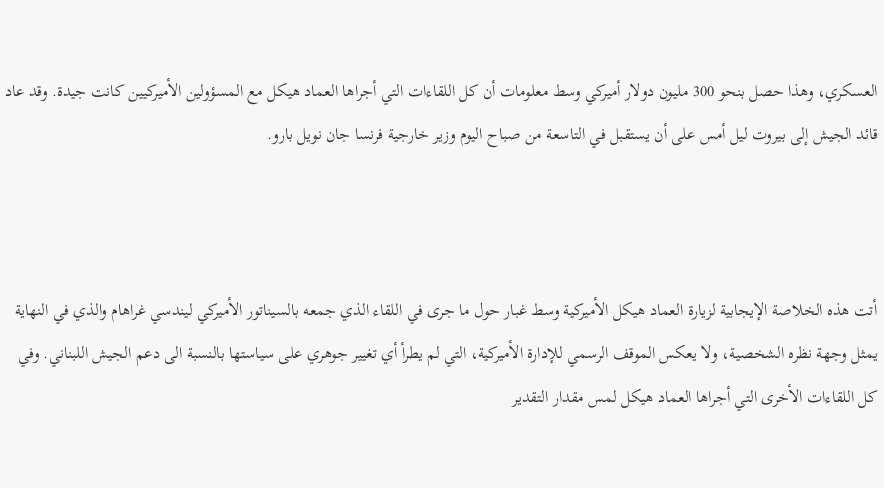العسكري، وهذا حصل بنحو 300 مليون دولار أميركي وسط معلومات أن كل اللقاءات التي أجراها العماد هيكل مع المسؤولين الأميركيين كانت جيدة. وقد عاد قائد الجيش إلى بيروت ليل أمس على أن يستقبل في التاسعة من صباح اليوم وزير خارجية فرنسا جان نويل بارو.



أتت هذه الخلاصة الإيجابية لزيارة العماد هيكل الأميركية وسط غبار حول ما جرى في اللقاء الذي جمعه بالسيناتور الأميركي ليندسي غراهام والذي في النهاية يمثل وجهة نظره الشخصية، ولا يعكس الموقف الرسمي للإدارة الأميركية، التي لم يطرأ أي تغيير جوهري على سياستها بالنسبة الى دعم الجيش اللبناني. وفي كل اللقاءات الأخرى التي أجراها العماد هيكل لمس مقدار التقدير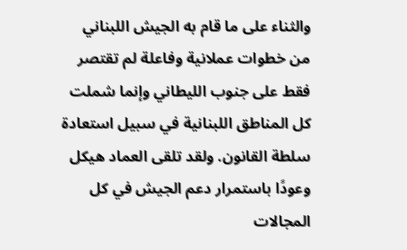والثناء على ما قام به الجيش اللبناني من خطوات عملانية وفاعلة لم تقتصر فقط على جنوب الليطاني وإنما شملت كل المناطق اللبنانية في سبيل استعادة سلطة القانون. ولقد تلقى العماد هيكل وعودًا باستمرار دعم الجيش في كل المجالات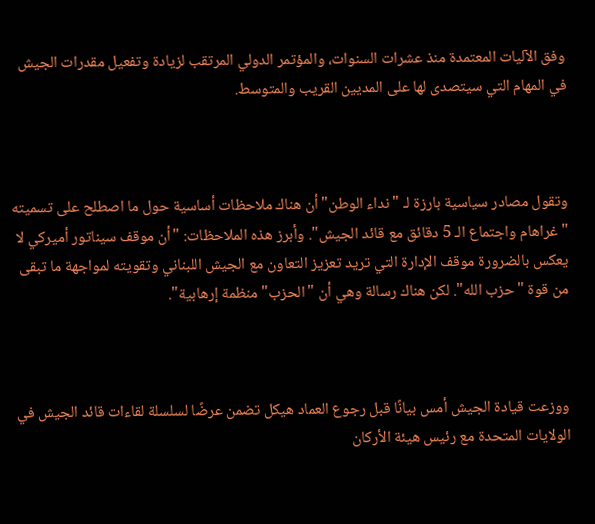وفق الآليات المعتمدة منذ عشرات السنوات، والمؤتمر الدولي المرتقب لزيادة وتفعيل مقدرات الجيش في المهام التي سيتصدى لها على المديين القريب والمتوسط.



وتقول مصادر سياسية بارزة لـ "نداء الوطن" أن هناك ملاحظات أساسية حول ما اصطلح على تسميته "غراهام واجتماع الـ 5 دقائق مع قائد الجيش". وأبرز هذه الملاحظات: "أن موقف سيناتور أميركي لا يعكس بالضرورة موقف الإدارة التي تريد تعزيز التعاون مع الجيش اللبناني وتقويته لمواجهة ما تبقى من قوة "حزب الله". لكن هناك رسالة وهي أن "الحزب" منظمة إرهابية".



ووزعت قيادة الجيش أمس بيانًا قبل رجوع العماد هيكل تضمن عرضًا لسلسلة لقاءات قائد الجيش في الولايات المتحدة مع رئيس هيئة الأركان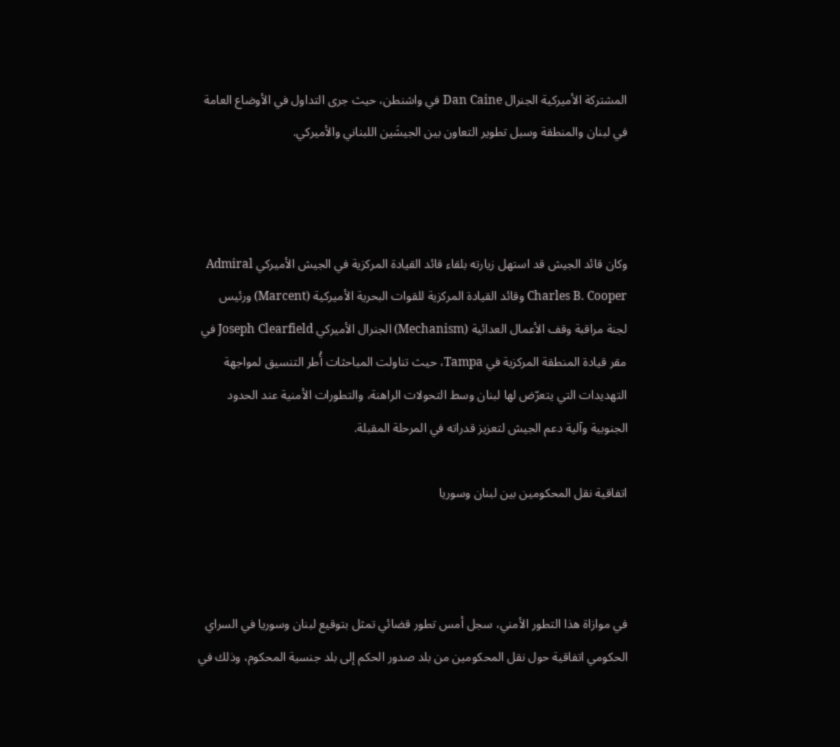المشتركة الأميركية الجنرال Dan Caine في واشنطن، حيث جرى التداول في الأوضاع العامة في لبنان والمنطقة وسبل تطوير التعاون بين الجيشَين اللبناني والأميركي.



وكان قائد الجيش قد استهل زيارته بلقاء قائد القيادة المركزية في الجيش الأميركي Admiral Charles B. Cooper وقائد القيادة المركزية للقوات البحرية الأميركية (Marcent) ورئيس لجنة مراقبة وقف الأعمال العدائية (Mechanism) الجنرال الأميركي Joseph Clearfield في مقر قيادة المنطقة المركزية في Tampa، حيث تناولت المباحثات أُطر التنسيق لمواجهة التهديدات التي يتعرّض لها لبنان وسط التحولات الراهنة، والتطورات الأمنية عند الحدود الجنوبية وآلية دعم الجيش لتعزيز قدراته في المرحلة المقبلة.

اتفاقية نقل المحكومين بين لبنان وسوريا



في موازاة هذا التطور الأمني، سجل أمس تطور قضائي تمثل بتوقيع لبنان وسوريا في السراي الحكومي اتفاقية حول نقل المحكومين من بلد صدور الحكم إلى بلد جنسية المحكوم، وذلك في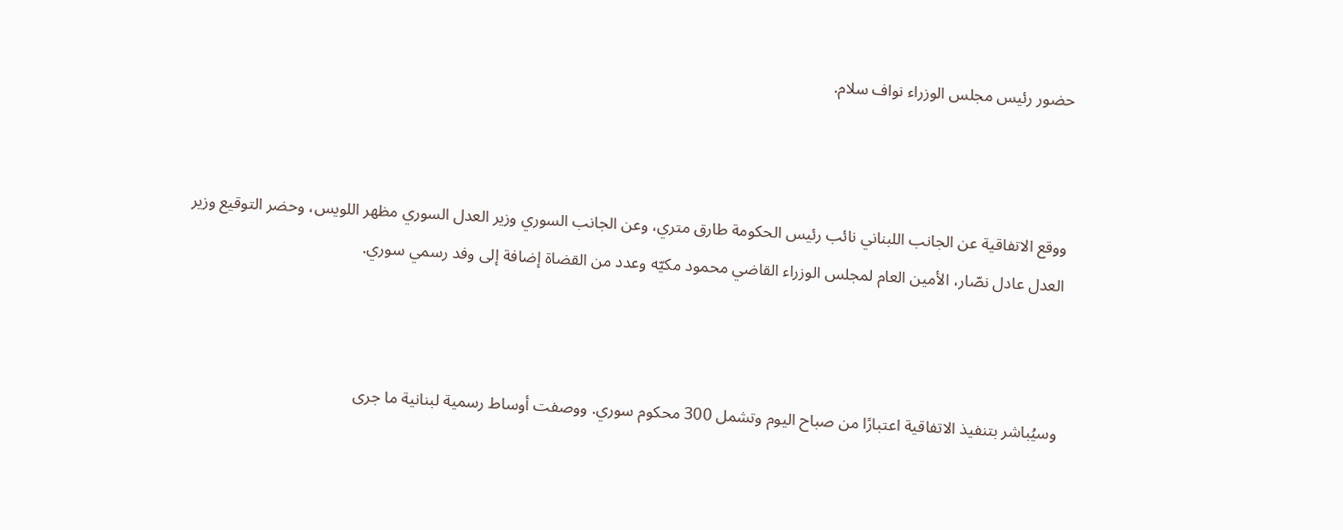حضور رئيس مجلس الوزراء نواف سلام.



ووقع الاتفاقية عن الجانب اللبناني نائب رئيس الحكومة طارق متري، وعن الجانب السوري وزير العدل السوري مظهر اللويس، وحضر التوقيع وزير العدل عادل نصّار، الأمين العام لمجلس الوزراء القاضي محمود مكيّه وعدد من القضاة إضافة إلى وفد رسمي سوري.



وسيُباشر بتنفيذ الاتفاقية اعتبارًا من صباح اليوم وتشمل 300 محكوم سوري. ووصفت أوساط رسمية لبنانية ما جرى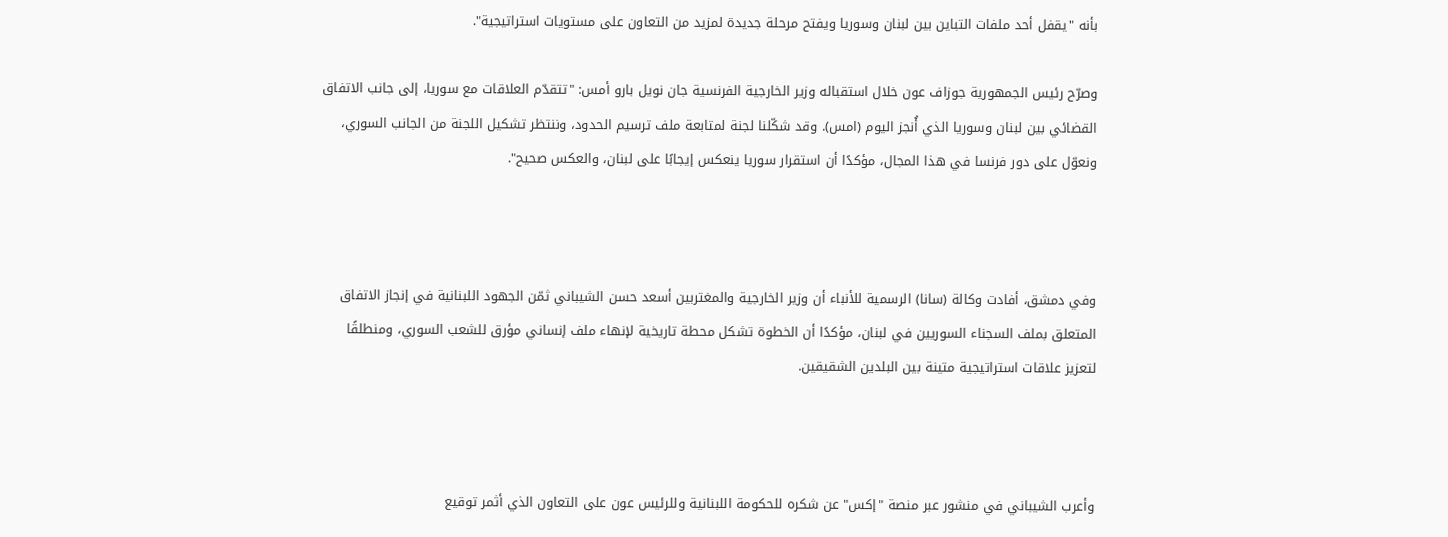بأنه "يقفل أحد ملفات التباين بين لبنان وسوريا ويفتح مرحلة جديدة لمزيد من التعاون على مستويات استراتيجية".

وصرّح رئيس الجمهورية جوزاف عون خلال استقباله وزير الخارجية الفرنسية جان نويل بارو أمس: "تتقدّم العلاقات مع سوريا، إلى جانب الاتفاق القضائي بين لبنان وسوريا الذي أُنجز اليوم (امس). وقد شكّلنا لجنة لمتابعة ملف ترسيم الحدود، وننتظر تشكيل اللجنة من الجانب السوري، ونعوّل على دور فرنسا في هذا المجال، مؤكدًا أن استقرار سوريا ينعكس إيجابًا على لبنان، والعكس صحيح".



وفي دمشق، أفادت وكالة (سانا) الرسمية للأنباء أن وزير الخارجية والمغتربين أسعد حسن الشيباني ثمّن الجهود اللبنانية في إنجاز الاتفاق المتعلق بملف السجناء السوريين في لبنان، مؤكدًا أن الخطوة تشكل محطة تاريخية لإنهاء ملف إنساني مؤرق للشعب السوري، ومنطلقًا لتعزيز علاقات استراتيجية متينة بين البلدين الشقيقين.



وأعرب الشيباني في منشور عبر منصة "إكس" عن شكره للحكومة اللبنانية وللرئيس عون على التعاون الذي أثمر توقيع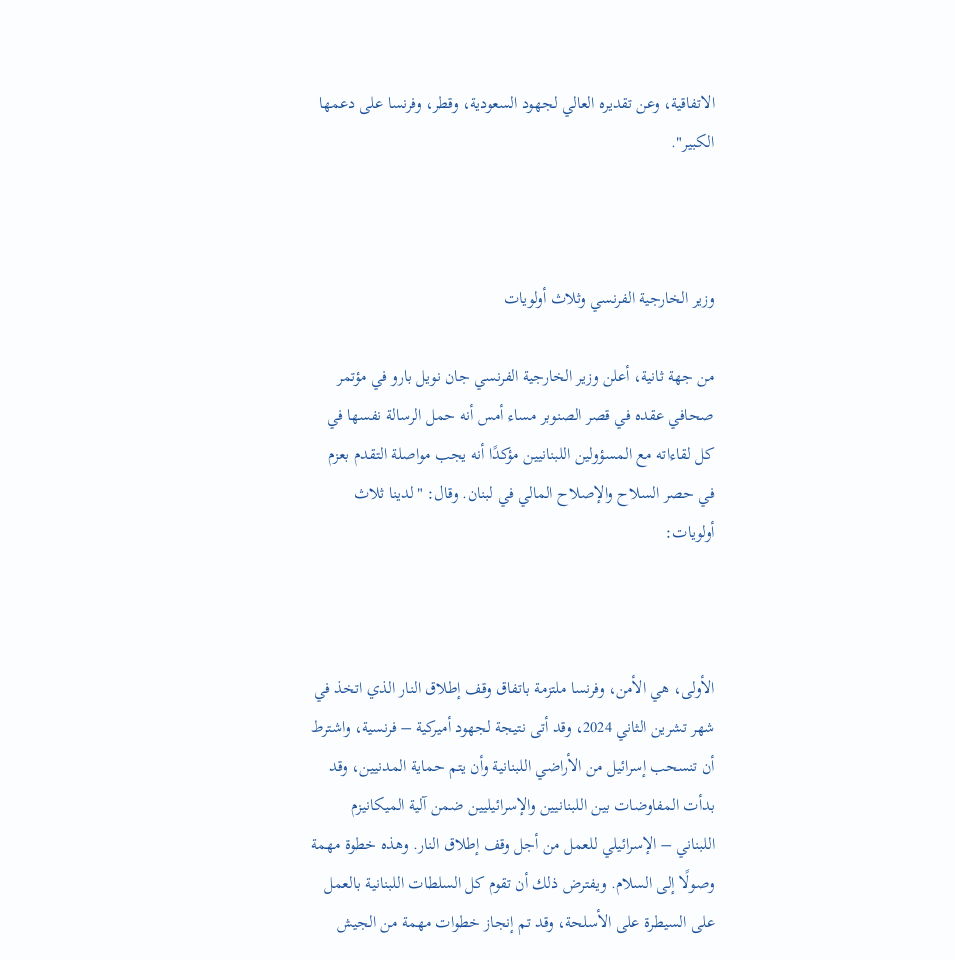الاتفاقية، وعن تقديره العالي لجهود السعودية، وقطر، وفرنسا على دعمها الكبير".



وزير الخارجية الفرنسي وثلاث أولويات

من جهة ثانية، أعلن وزير الخارجية الفرنسي جان نويل بارو في مؤتمر صحافي عقده في قصر الصنوبر مساء أمس أنه حمل الرسالة نفسها في كل لقاءاته مع المسؤولين اللبنانيين مؤكدًا أنه يجب مواصلة التقدم بعزم في حصر السلاح والإصلاح المالي في لبنان. وقال: "لدينا ثلاث أولويات:



الأولى، هي الأمن، وفرنسا ملتزمة باتفاق وقف إطلاق النار الذي اتخذ في شهر تشرين الثاني 2024، وقد أتى نتيجة لجهود أميركية – فرنسية، واشترط أن تنسحب إسرائيل من الأراضي اللبنانية وأن يتم حماية المدنيين، وقد بدأت المفاوضات بين اللبنانيين والإسرائيليين ضمن آلية الميكانيزم اللبناني – الإسرائيلي للعمل من أجل وقف إطلاق النار. وهذه خطوة مهمة وصولًا إلى السلام. ويفترض ذلك أن تقوم كل السلطات اللبنانية بالعمل على السيطرة على الأسلحة، وقد تم إنجاز خطوات مهمة من الجيش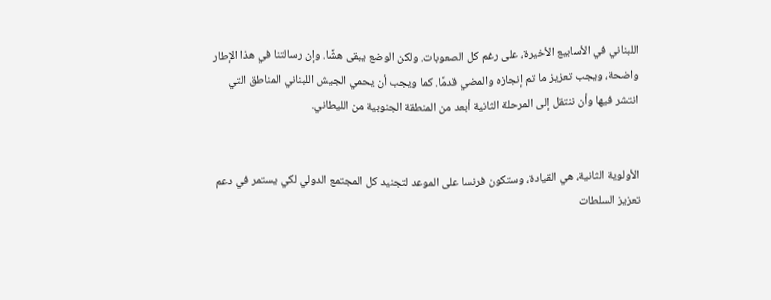اللبناني في الأسابيع الأخيرة، على رغم كل الصعوبات. ولكن الوضع يبقى هشًا. وإن رسالتنا في هذا الإطار واضحة، ويجب تعزيز ما تم إنجازه والمضي قدمًا. كما ويجب أن يحمي الجيش اللبناني المناطق التي انتشر فيها وأن ننتقل إلى المرحلة الثانية أبعد من المنطقة الجنوبية من الليطاني.


الأولوية الثانية، هي القيادة، وستكون فرنسا على الموعد لتجنيد كل المجتمع الدولي لكي يستمر في دعم تعزيز السلطات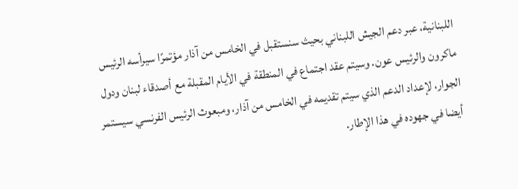اللبنانية، عبر دعم الجيش اللبناني بحيث سنستقبل في الخامس من آذار مؤتمرًا سيرأسه الرئيس ماكرون والرئيس عون. وسيتم عقد اجتماع في المنطقة في الأيام المقبلة مع أصدقاء لبنان ودول الجوار، لإعداد الدعم الذي سيتم تقديمه في الخامس من آذار، ومبعوث الرئيس الفرنسي سيستمر أيضا في جهوده في هذا الإطار.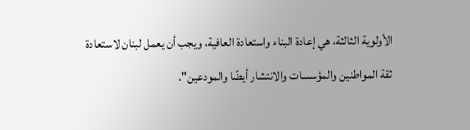الأولوية الثالثة، هي إعادة البناء واستعادة العافية، ويجب أن يعمل لبنان لاستعادة ثقة المواطنين والمؤسسات والانتشار أيضًا والمودعين".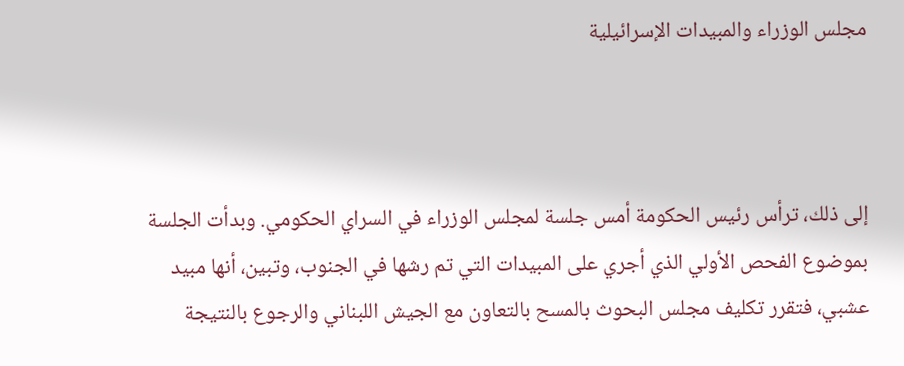مجلس الوزراء والمبيدات الإسرائيلية



إلى ذلك، ترأس رئيس الحكومة أمس جلسة لمجلس الوزراء في السراي الحكومي. وبدأت الجلسة بموضوع الفحص الأولي الذي أجري على المبيدات التي تم رشها في الجنوب، وتبين، أنها مبيد عشبي، فتقرر تكليف مجلس البحوث بالمسح بالتعاون مع الجيش اللبناني والرجوع بالنتيجة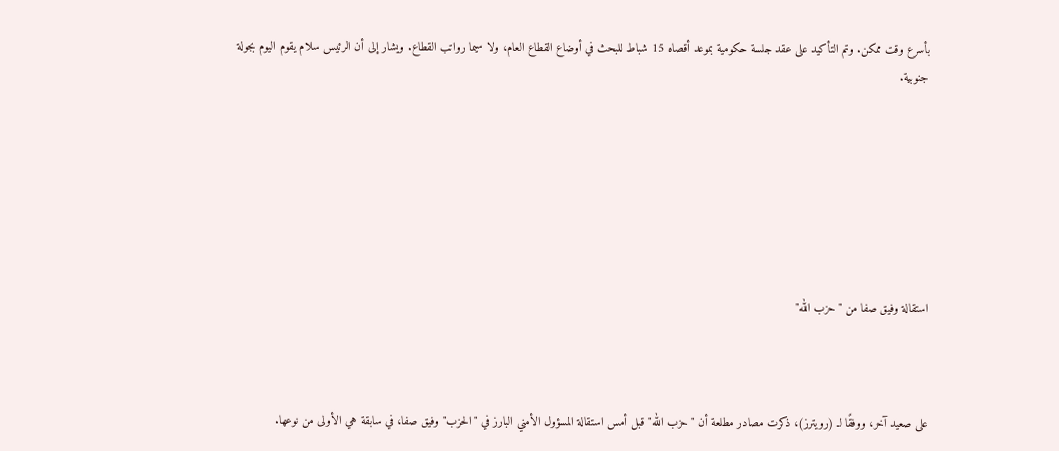بأسرع وقت ممكن. وتم التأكيد على عقد جلسة حكومية بموعد أقصاه 15 شباط للبحث في أوضاع القطاع العام، ولا سيما رواتب القطاع. ويشار إلى أن الرئيس سلام يقوم اليوم بجولة جنوبية.







استقالة وفيق صفا من "حزب الله"



على صعيد آخر، ووفقًا لـ (رويترز)، ذكرت مصادر مطلعة أن "حزب الله" قبل أمس استقالة المسؤول الأمني البارز في "الحزب" وفيق صفا، في سابقة هي الأولى من نوعها.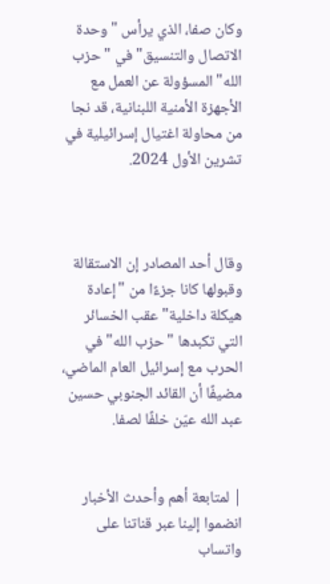وكان صفا، الذي يرأس "وحدة الاتصال والتنسيق" في "حزب الله" المسؤولة عن العمل مع الأجهزة الأمنية اللبنانية، قد نجا من محاولة اغتيال إسرائيلية في تشرين الأول 2024.



وقال أحد المصادر إن الاستقالة وقبولها كانا جزءًا من "إعادة هيكلة داخلية" عقب الخسائر التي تكبدها "حزب الله" في الحرب مع إسرائيل العام الماضي، مضيفًا أن القائد الجنوبي حسين عبد الله عيّن خلفًا لصفا.


| لمتابعة أهم وأحدث الأخبار انضموا إلينا عبر قناتنا على واتساب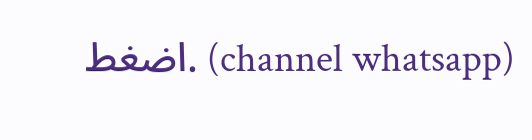(channel whatsapp) .اضغط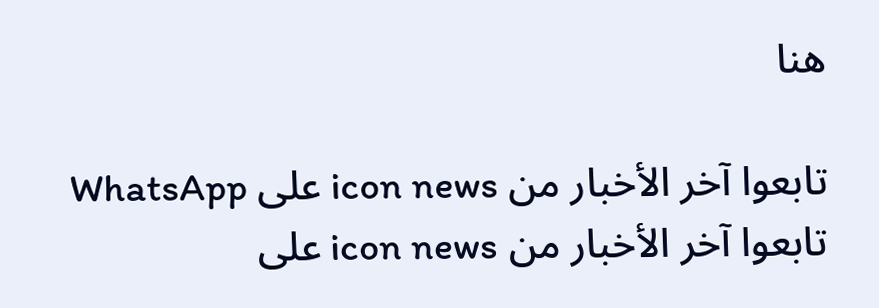هنا

تابعوا آخر الأخبار من icon news على WhatsApp تابعوا آخر الأخبار من icon news على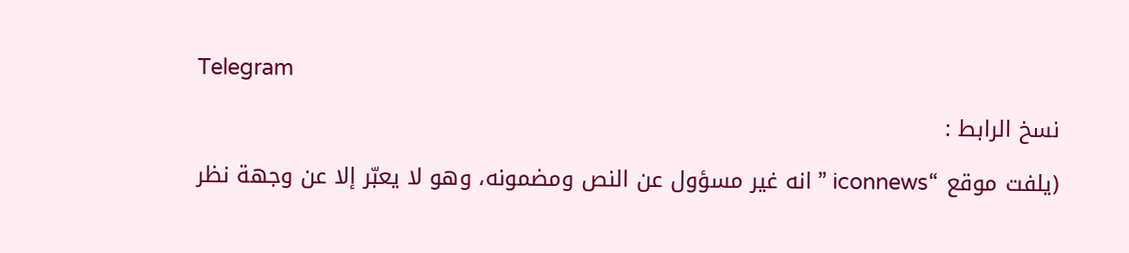Telegram

نسخ الرابط :

(يلفت موقع “iconnews ” انه غير مسؤول عن النص ومضمونه، وهو لا يعبّر إلا عن وجهة نظر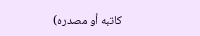كاتبه أو مصدره)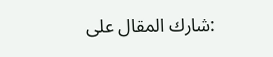:شارك المقال على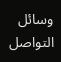وسائل التواصل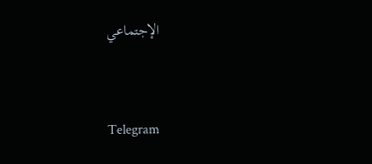الإجتماعي



Telegram